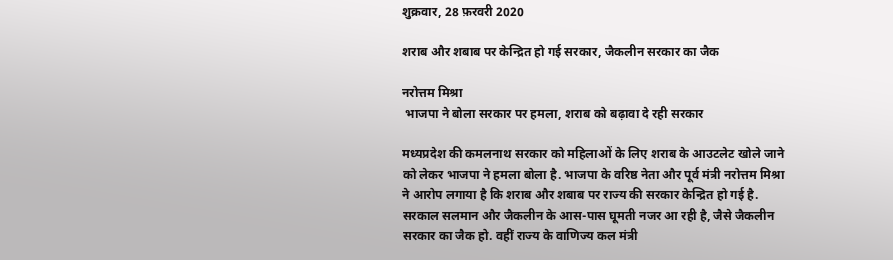शुक्रवार, 28 फ़रवरी 2020

शराब और शबाब पर केन्द्रित हो गई सरकार, जैकलीन सरकार का जैक

नरोत्तम मिश्रा
 भाजपा ने बोला सरकार पर हमला, शराब को बढ़ावा दे रही सरकार

मध्यप्रदेश की कमलनाथ सरकार को महिलाओं के लिए शराब के आउटलेट खोले जाने को लेकर भाजपा ने हमला बोला है. भाजपा के वरिष्ठ नेता और पूर्व मंत्री नरोत्तम मिश्रा ने आरोप लगाया है कि शराब और शबाब पर राज्य की सरकार केन्द्रित हो गई है. सरकाल सलमान और जैकलीन के आस-पास घूमती नजर आ रही है, जैसे जैकलीन सरकार का जैक हो. वहीं राज्य के वाणिज्य कल मंत्री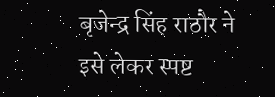बृजेन्द्र सिंह राठौर ने इसे लेकर स्पष्ट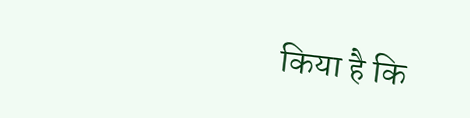किया है कि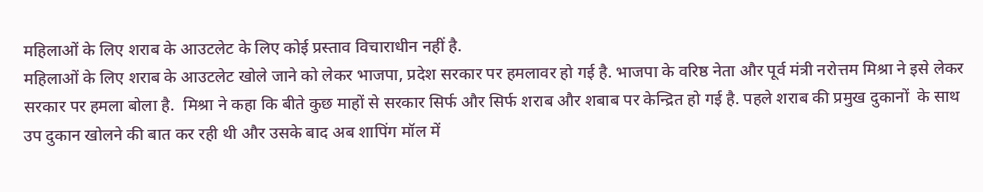महिलाओं के लिए शराब के आउटलेट के लिए कोई प्रस्ताव विचाराधीन नहीं है.
महिलाओं के लिए शराब के आउटलेट खोले जाने को लेकर भाजपा, प्रदेश सरकार पर हमलावर हो गई है. भाजपा के वरिष्ठ नेता और पूर्व मंत्री नरोत्तम मिश्रा ने इसे लेकर सरकार पर हमला बोला है.  मिश्रा ने कहा कि बीते कुछ माहों से सरकार सिर्फ और सिर्फ शराब और शबाब पर केन्द्रित हो गई है. पहले शराब की प्रमुख दुकानों  के साथ उप दुकान खोलने की बात कर रही थी और उसके बाद अब शापिंग मॉल में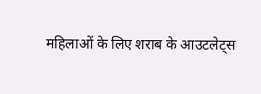महिलाओं के लिए शराब के आउटलेट्स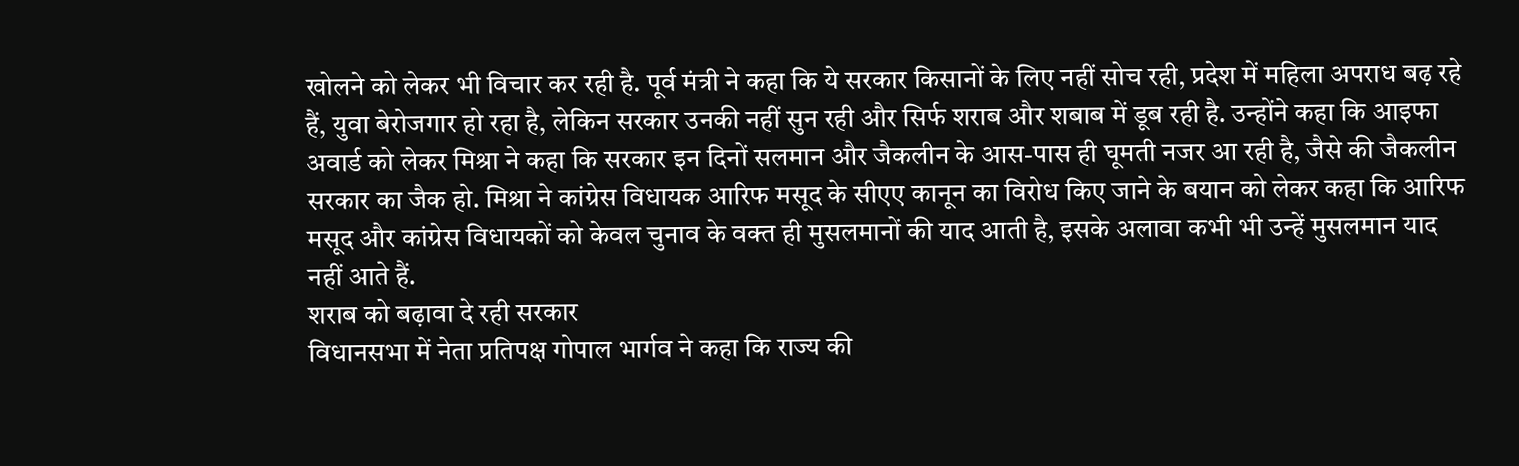खोलने को लेकर भी विचार कर रही है. पूर्व मंत्री ने कहा कि ये सरकार किसानों के लिए नहीं सोच रही, प्रदेश में महिला अपराध बढ़ रहे हैं, युवा बेरोजगार हो रहा है, लेकिन सरकार उनकी नहीं सुन रही और सिर्फ शराब और शबाब में डूब रही है. उन्होंने कहा कि आइफा अवार्ड को लेकर मिश्रा ने कहा कि सरकार इन दिनों सलमान और जैकलीन के आस-पास ही घूमती नजर आ रही है, जैसे की जैकलीन सरकार का जैक हो. मिश्रा ने कांग्रेस विधायक आरिफ मसूद के सीएए कानून का विरोध किए जाने के बयान को लेकर कहा कि आरिफ मसूद और कांग्रेस विधायकों को केवल चुनाव के वक्त ही मुसलमानों की याद आती है, इसके अलावा कभी भी उन्हें मुसलमान याद नहीं आते हैं.
शराब को बढ़ावा दे रही सरकार
विधानसभा में नेता प्रतिपक्ष गोपाल भार्गव ने कहा कि राज्य की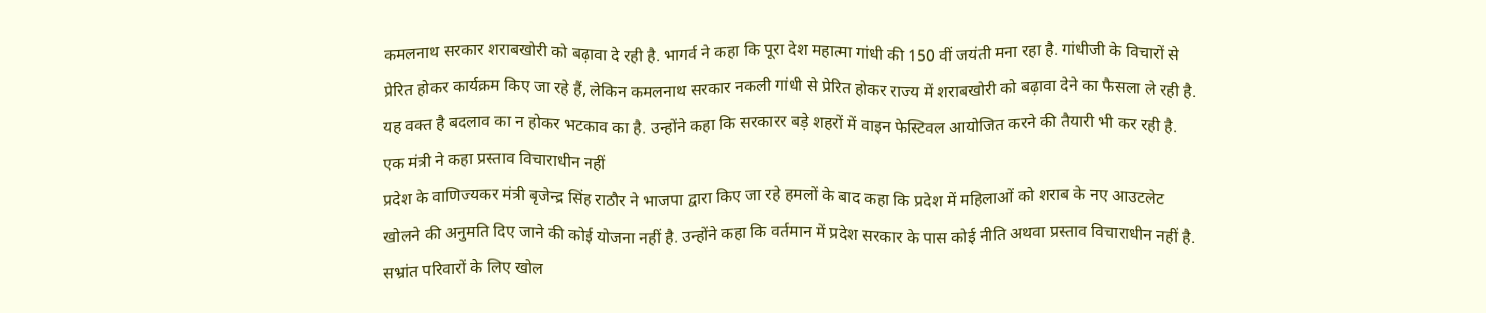कमलनाथ सरकार शराबखोरी को बढ़ावा दे रही है. भागर्व ने कहा कि पूरा देश महात्मा गांधी की 150 वीं जयंती मना रहा है. गांधीजी के विचारों से प्रेरित होकर कार्यक्रम किए जा रहे हैं, लेकिन कमलनाथ सरकार नकली गांधी से प्रेरित होकर राज्य में शराबखोरी को बढ़ावा देने का फैसला ले रही है. यह वक्त है बदलाव का न होकर भटकाव का है. उन्होंने कहा कि सरकारर बड़े शहरों में वाइन फेस्टिवल आयोजित करने की तैयारी भी कर रही है.
एक मंत्री ने कहा प्रस्ताव विचाराधीन नहीं
प्रदेश के वाणिज्यकर मंत्री बृजेन्द्र सिंह राठौर ने भाजपा द्वारा किए जा रहे हमलों के बाद कहा कि प्रदेश में महिलाओं को शराब के नए आउटलेट खोलने की अनुमति दिए जाने की कोई योजना नहीं है. उन्होंने कहा कि वर्तमान में प्रदेश सरकार के पास कोई नीति अथवा प्रस्ताव विचाराधीन नहीं है.
सभ्रांत परिवारों के लिए खोल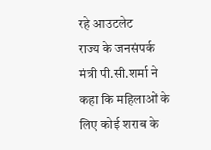रहे आउटलेट
राज्य के जनसंपर्क मंत्री पी.सी.शर्मा ने कहा कि महिलाओं के लिए कोई शराब के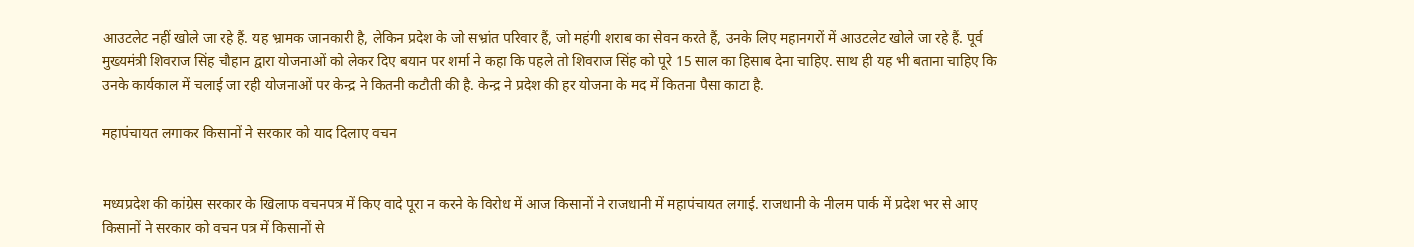आउटलेट नहीं खोले जा रहे हैं. यह भ्रामक जानकारी है, लेकिन प्रदेश के जो सभ्रांत परिवार हैं, जो महंगी शराब का सेवन करते हैं, उनके लिए महानगरों में आउटलेट खोले जा रहे हैं. पूर्व मुख्यमंत्री शिवराज सिंह चौहान द्वारा योजनाओं को लेकर दिए बयान पर शर्मा ने कहा कि पहले तो शिवराज सिंह को पूरे 15 साल का हिसाब देना चाहिए. साथ ही यह भी बताना चाहिए कि उनके कार्यकाल में चलाई जा रही योजनाओं पर केन्द्र ने कितनी कटौती की है. केन्द्र ने प्रदेश की हर योजना के मद में कितना पैसा काटा है.

महापंचायत लगाकर किसानों ने सरकार को याद दिलाए वचन


मध्यप्रदेश की कांग्रेस सरकार के खिलाफ वचनपत्र में किए वादे पूरा न करने के विरोध में आज किसानों ने राजधानी में महापंचायत लगाई. राजधानी के नीलम पार्क में प्रदेश भर से आए किसानों ने सरकार को वचन पत्र में किसानों से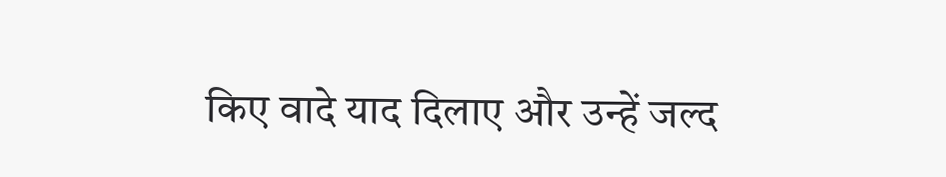किए वादे याद दिलाए और उन्हें जल्द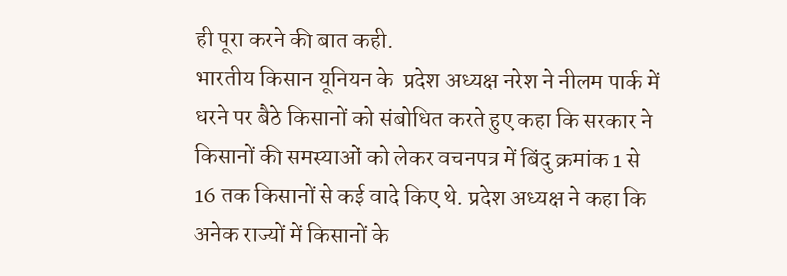ही पूरा करने की बात कही.
भारतीय किसान यूनियन के  प्रदेश अध्यक्ष नरेश ने नीलम पार्क में धरने पर बैठे किसानों को संबोधित करते हुए कहा कि सरकार ने किसानों की समस्याओं को लेकर वचनपत्र में बिंदु क्रमांक 1 से 16 तक किसानों से कई वादे किए थे. प्रदेश अध्यक्ष ने कहा कि अनेक राज्यों में किसानों के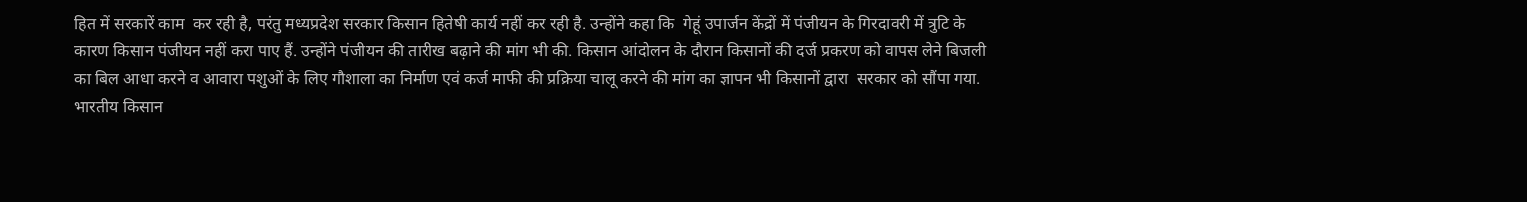हित में सरकारें काम  कर रही है, परंतु मध्यप्रदेश सरकार किसान हितेषी कार्य नहीं कर रही है. उन्होंने कहा कि  गेहूं उपार्जन केंद्रों में पंजीयन के गिरदावरी में त्रुटि के कारण किसान पंजीयन नहीं करा पाए हैं. उन्होंने पंजीयन की तारीख बढ़ाने की मांग भी की. किसान आंदोलन के दौरान किसानों की दर्ज प्रकरण को वापस लेने बिजली का बिल आधा करने व आवारा पशुओं के लिए गौशाला का निर्माण एवं कर्ज माफी की प्रक्रिया चालू करने की मांग का ज्ञापन भी किसानों द्वारा  सरकार को सौंपा गया.
भारतीय किसान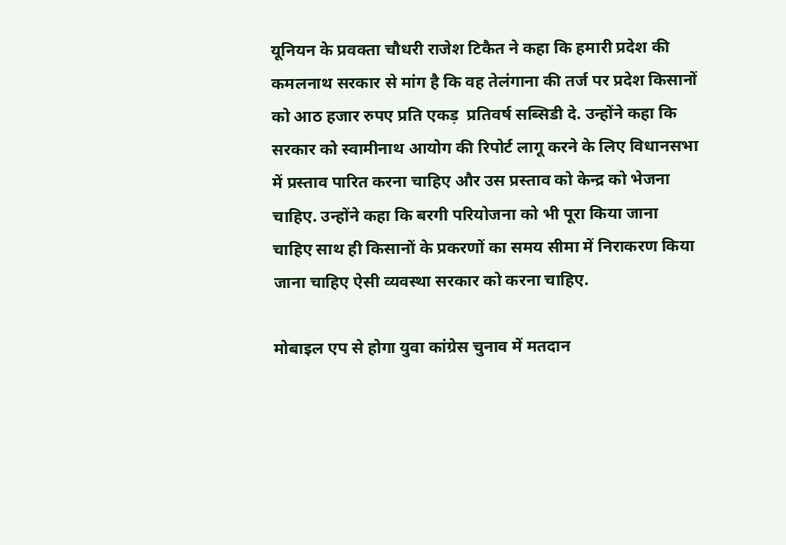यूनियन के प्रवक्ता चौधरी राजेश टिकैत ने कहा कि हमारी प्रदेश की कमलनाथ सरकार से मांग है कि वह तेलंगाना की तर्ज पर प्रदेश किसानों को आठ हजार रुपए प्रति एकड़  प्रतिवर्ष सब्सिडी दे. उन्होंने कहा कि सरकार को स्वामीनाथ आयोग की रिपोर्ट लागू करने के लिए विधानसभा में प्रस्ताव पारित करना चाहिए और उस प्रस्ताव को केन्द्र को भेजना चाहिए. उन्होंने कहा कि बरगी परियोजना को भी पूरा किया जाना चाहिए साथ ही किसानों के प्रकरणों का समय सीमा में निराकरण किया जाना चाहिए ऐसी व्यवस्था सरकार को करना चाहिए.

मोबाइल एप से होगा युवा कांग्रेस चुनाव में मतदान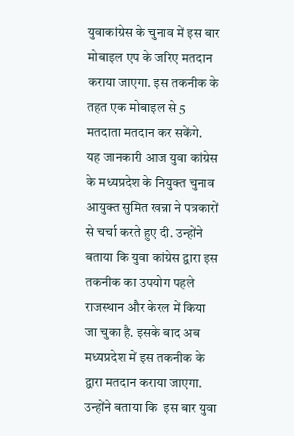युवाकांग्रेस के चुनाव में इस बार मोबाइल एप के जरिए मतदान कराया जाएगा. इस तकनीक के तहत एक मोबाइल से 5 मतदाता मतदान कर सकेंगे.
यह जानकारी आज युवा कांग्रेस के मध्यप्रदेश के नियुक्त चुनाव आयुक्त सुमित खन्ना ने पत्रकारों से चर्चा करते हुए दी. उन्होंने बताया कि युवा कांग्रेस द्वारा इस तकनीक का उपयोग पहले राजस्थान और केरल में किया जा चुका है. इसके बाद अब मध्यप्रदेश में इस तकनीक के द्वारा मतदान कराया जाएगा. उन्होंने बताया कि  इस बार युवा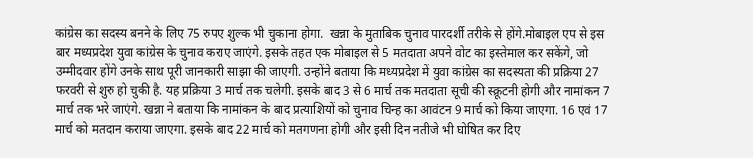कांग्रेस का सदस्य बनने के लिए 75 रुपए शुल्क भी चुकाना होगा.  खन्ना के मुताबिक चुनाव पारदर्शी तरीके से होंगे.मोबाइल एप से इस बार मध्यप्रदेश युवा कांग्रेस के चुनाव कराए जाएंगे. इसके तहत एक मोबाइल से 5 मतदाता अपने वोट का इस्तेमाल कर सकेंगे, जो उम्मीदवार होंगे उनके साथ पूरी जानकारी साझा की जाएगी. उन्होंने बताया कि मध्यप्रदेश में युवा कांग्रेस का सदस्यता की प्रक्रिया 27 फरवरी से शुरु हो चुकी है. यह प्रक्रिया 3 मार्च तक चलेगी. इसके बाद 3 से 6 मार्च तक मतदाता सूची की स्क्रूटनी होगी और नामांकन 7 मार्च तक भरे जाएंगे. खन्ना ने बताया कि नामांकन के बाद प्रत्याशियों को चुनाव चिन्ह का आवंटन 9 मार्च को किया जाएगा. 16 एवं 17 मार्च को मतदान कराया जाएगा. इसके बाद 22 मार्च को मतगणना होगी और इसी दिन नतीजे भी घोषित कर दिए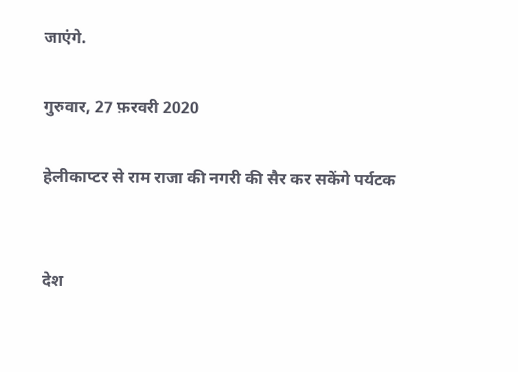जाएंगे.

गुरुवार, 27 फ़रवरी 2020

हेलीकाप्टर से राम राजा की नगरी की सैर कर सकेंगे पर्यटक


देश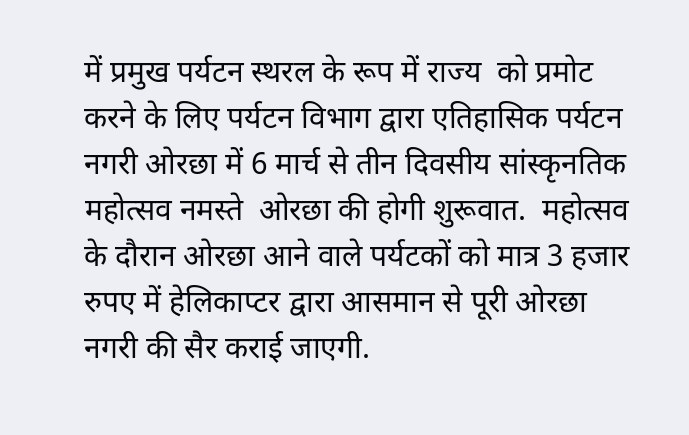में प्रमुख पर्यटन स्थरल के रूप में राज्य  को प्रमोट करने के लिए पर्यटन विभाग द्वारा एतिहासिक पर्यटन नगरी ओरछा में 6 मार्च से तीन दिवसीय सांस्कृनतिक महोत्सव नमस्ते  ओरछा की होगी शुरूवात.  महोत्सव के दौरान ओरछा आने वाले पर्यटकों को मात्र 3 हजार रुपए में हेलिकाप्टर द्वारा आसमान से पूरी ओरछा नगरी की सैर कराई जाएगी.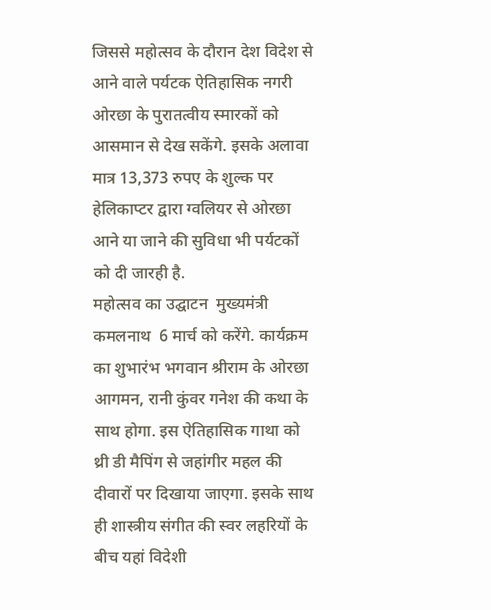जिससे महोत्सव के दौरान देश विदेश से आने वाले पर्यटक ऐतिहासिक नगरी ओरछा के पुरातत्वीय स्मारकों को आसमान से देख सकेंगे. इसके अलावा मात्र 13,373 रुपए के शुल्क पर हेलिकाप्टर द्वारा ग्वलियर से ओरछा आने या जाने की सुविधा भी पर्यटकों को दी जारही है.
महोत्सव का उद्घाटन  मुख्यमंत्री  कमलनाथ  6 मार्च को करेंगे. कार्यक्रम का शुभारंभ भगवान श्रीराम के ओरछा आगमन, रानी कुंवर गनेश की कथा के साथ होगा. इस ऐतिहासिक गाथा को थ्री डी मैपिंग से जहांगीर महल की दीवारों पर दिखाया जाएगा. इसके साथ ही शास्त्रीय संगीत की स्वर लहरियों के बीच यहां विदेशी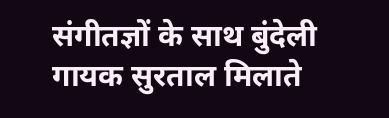संगीतज्ञों के साथ बुंदेली गायक सुरताल मिलाते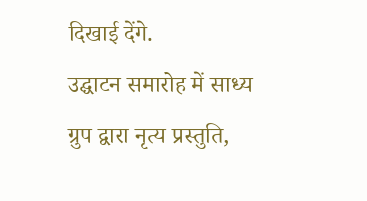दिखाई देंगे.
उद्घाटन समारोह में साध्य ग्रुप द्वारा नृत्य प्रस्तुति,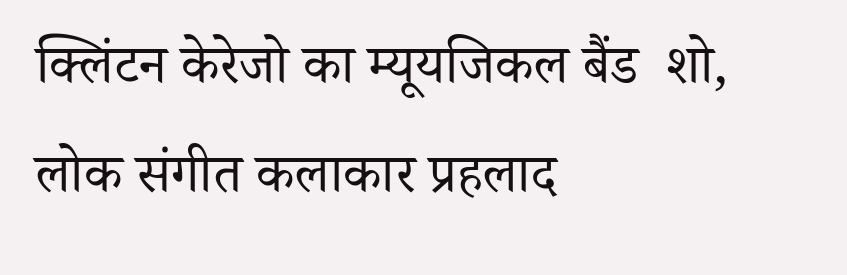क्लिंटन केरेजो का म्यूयजिकल बैंड  शो, लोक संगीत कलाकार प्रहलाद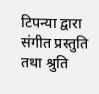टिपन्या द्वारा संगीत प्रस्तुति तथा श्रुति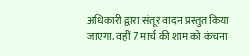अधिकारी द्वारा संतूर वादन प्रस्तुत किया जाएगा. वहीं 7 मार्च की शाम को कंचना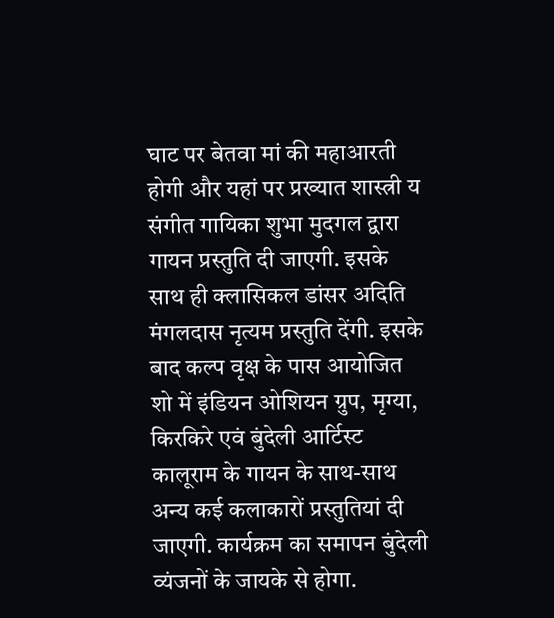घाट पर बेतवा मां की महाआरती होगी और यहां पर प्रख्यात शास्त्री य संगीत गायिका शुभा मुदगल द्वारा गायन प्रस्तुति दी जाएगी. इसके साथ ही क्लासिकल डांसर अदिति मंगलदास नृत्यम प्रस्तुति देंगी. इसके बाद कल्प वृक्ष के पास आयोजित शो में इंडियन ओशियन ग्रुप, मृग्या,  किरकिरे एवं बुंदेली आर्टिस्ट कालूराम के गायन के साथ-साथ अन्य कई कलाकारों प्रस्तुतियां दी जाएगी. कार्यक्रम का समापन बुंदेली व्यंजनों के जायके से होगा.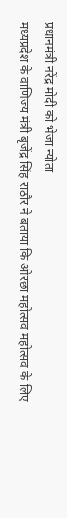प्रधानमंत्री नरेंद्र मोदी को भेजा न्योता
मध्यप्रदेश के वाणिज्य मंत्री बृजेंद्र सिंह राठौर ने बताया कि ओरछा महोत्सव महोत्सव के लिए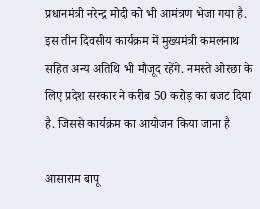प्रधानमंत्री नरेन्द्र मोदी को भी आमंत्रण भेजा गया है. इस तीन दिवसीय कार्यक्रम में मुख्यमंत्री कमलनाथ सहित अन्य अतिथि भी मौजूद रहेंगे. नमस्ते ओरछा के लिए प्रदेश सरकार ने करीब 50 करोड़ का बजट दिया है. जिससे कार्यक्रम का आयोजन किया जाना है

आसाराम बापू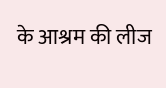के आश्रम की लीज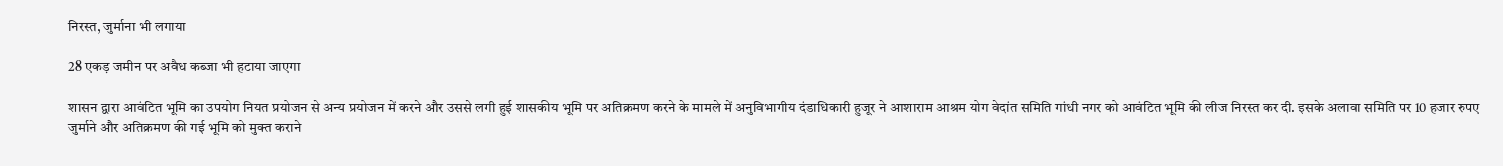निरस्त, जुर्माना भी लगाया

28 एकड़ जमीन पर अवैध कब्जा भी हटाया जाएगा

शासन द्वारा आवंटित भूमि का उपयोग नियत प्रयोजन से अन्य प्रयोजन में करने और उससे लगी हुई शासकीय भूमि पर अतिक्रमण करने के मामले में अनुविभागीय दंडाधिकारी हुजूर ने आशाराम आश्रम योग वेदांत समिति गांधी नगर को आवंटित भूमि की लीज निरस्त कर दी. इसके अलावा समिति पर 10 हजार रुपए जुर्माने और अतिक्रमण की गई भूमि को मुक्त कराने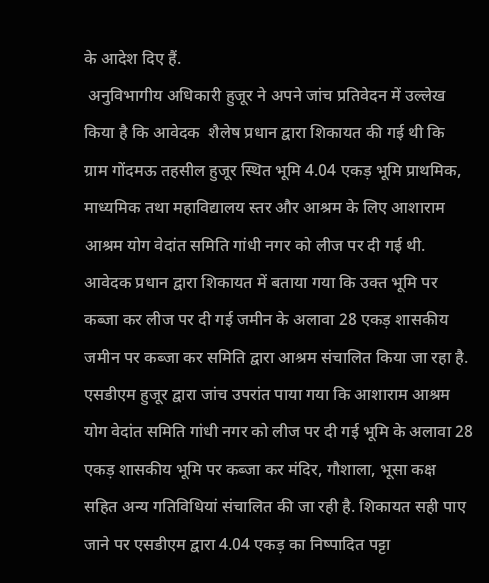के आदेश दिए हैं.
 अनुविभागीय अधिकारी हुजूर ने अपने जांच प्रतिवेदन में उल्लेख किया है कि आवेदक  शैलेष प्रधान द्वारा शिकायत की गई थी कि  ग्राम गोंदमऊ तहसील हुजूर स्थित भूमि 4.04 एकड़ भूमि प्राथमिक, माध्यमिक तथा महाविद्यालय स्तर और आश्रम के लिए आशाराम आश्रम योग वेदांत समिति गांधी नगर को लीज पर दी गई थी. आवेदक प्रधान द्वारा शिकायत में बताया गया कि उक्त भूमि पर कब्जा कर लीज पर दी गई जमीन के अलावा 28 एकड़ शासकीय जमीन पर कब्जा कर समिति द्वारा आश्रम संचालित किया जा रहा है.
एसडीएम हुजूर द्वारा जांच उपरांत पाया गया कि आशाराम आश्रम योग वेदांत समिति गांधी नगर को लीज पर दी गई भूमि के अलावा 28 एकड़ शासकीय भूमि पर कब्जा कर मंदिर, गौशाला, भूसा कक्ष सहित अन्य गतिविधियां संचालित की जा रही है. शिकायत सही पाए जाने पर एसडीएम द्वारा 4.04 एकड़ का निष्पादित पट्टा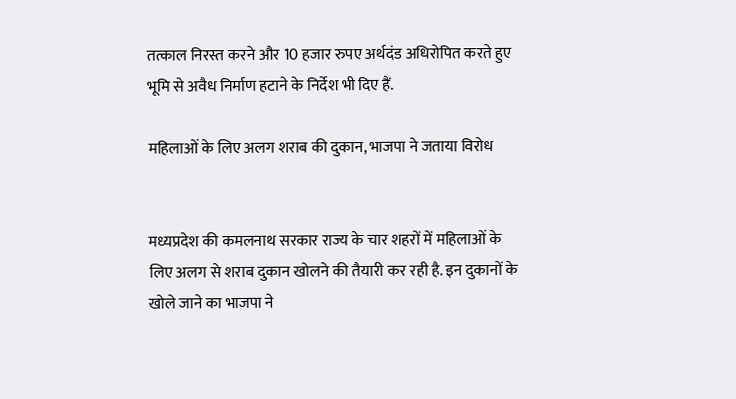तत्काल निरस्त करने और 10 हजार रुपए अर्थदंड अधिरोपित करते हुए भूमि से अवैध निर्माण हटाने के निर्देश भी दिए हैं.

महिलाओं के लिए अलग शराब की दुकान, भाजपा ने जताया विरोध


मध्यप्रदेश की कमलनाथ सरकार राज्य के चार शहरों में महिलाओं के लिए अलग से शराब दुकान खोलने की तैयारी कर रही है. इन दुकानों के खोले जाने का भाजपा ने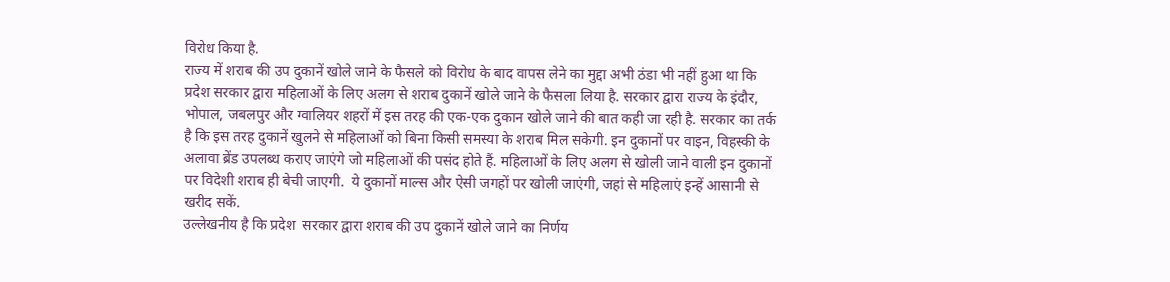विरोध किया है.
राज्य में शराब की उप दुकानें खोले जाने के फैसले को विरोध के बाद वापस लेने का मुद्दा अभी ठंडा भी नहीं हुआ था कि प्रदेश सरकार द्वारा महिलाओं के लिए अलग से शराब दुकानें खोले जाने के फैसला लिया है. सरकार द्वारा राज्य के इंदौर, भोपाल, जबलपुर और ग्वालियर शहरों में इस तरह की एक-एक दुकान खोले जाने की बात कही जा रही है. सरकार का तर्क है कि इस तरह दुकानें खुलने से महिलाओं को बिना किसी समस्या के शराब मिल सकेगी. इन दुकानों पर वाइन, विहस्की के अलावा ब्रेंड उपलब्ध कराए जाएंगे जो महिलाओं की पसंद होते हैं. महिलाओं के लिए अलग से खोली जाने वाली इन दुकानों पर विदेशी शराब ही बेची जाएगी.  ये दुकानों माल्स और ऐसी जगहों पर खोली जाएंगी, जहां से महिलाएं इन्हें आसानी से खरीद सकें.
उल्लेखनीय है कि प्रदेश  सरकार द्वारा शराब की उप दुकानें खोले जाने का निर्णय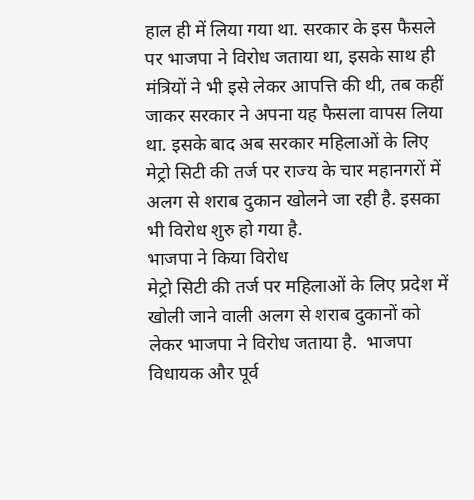हाल ही में लिया गया था. सरकार के इस फैसले पर भाजपा ने विरोध जताया था, इसके साथ ही मंत्रियों ने भी इसे लेकर आपत्ति की थी, तब कहीं जाकर सरकार ने अपना यह फैसला वापस लिया था. इसके बाद अब सरकार महिलाओं के लिए मेट्रो सिटी की तर्ज पर राज्य के चार महानगरों में अलग से शराब दुकान खोलने जा रही है. इसका भी विरोध शुरु हो गया है.
भाजपा ने किया विरोध
मेट्रो सिटी की तर्ज पर महिलाओं के लिए प्रदेश में खोली जाने वाली अलग से शराब दुकानों को लेकर भाजपा ने विरोध जताया है.  भाजपा विधायक और पूर्व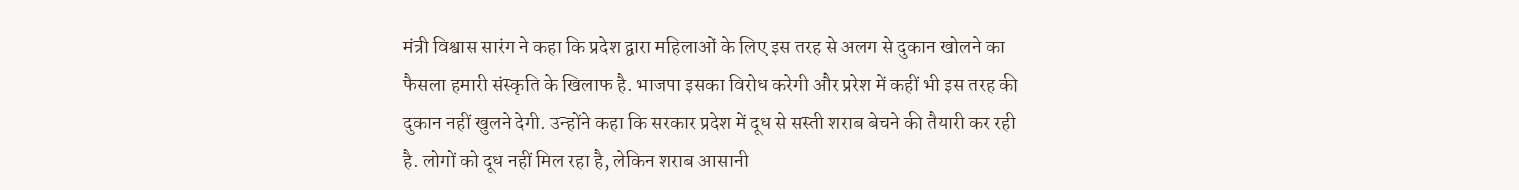मंत्री विश्वास सारंग ने कहा कि प्रदेश द्वारा महिलाओं के लिए इस तरह से अलग से दुकान खोलने का फैसला हमारी संस्कृति के खिलाफ है. भाजपा इसका विरोध करेगी और प्ररेश में कहीं भी इस तरह की दुकान नहीं खुलने देगी. उन्होंने कहा कि सरकार प्रदेश में दूध से सस्ती शराब बेचने की तैयारी कर रही है. लोगों को दूध नहीं मिल रहा है, लेकिन शराब आसानी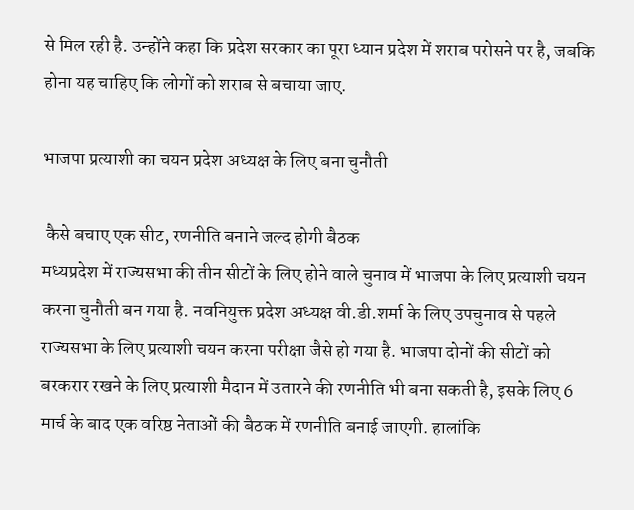से मिल रही है. उन्होंने कहा कि प्रदेश सरकार का पूरा ध्यान प्रदेश में शराब परोसने पर है, जबकि होना यह चाहिए कि लोगों को शराब से बचाया जाए.

भाजपा प्रत्याशी का चयन प्रदेश अध्यक्ष के लिए बना चुनौती

 कैसे बचाए एक सीट, रणनीति बनाने जल्द होगी बैठक
मध्यप्रदेश में राज्यसभा की तीन सीटों के लिए होने वाले चुनाव में भाजपा के लिए प्रत्याशी चयन करना चुनौती बन गया है. नवनियुक्त प्रदेश अध्यक्ष वी.डी.शर्मा के लिए उपचुनाव से पहले राज्यसभा के लिए प्रत्याशी चयन करना परीक्षा जैसे हो गया है. भाजपा दोनों की सीटों को बरकरार रखने के लिए प्रत्याशी मैदान में उतारने की रणनीति भी बना सकती है, इसके लिए 6 मार्च के बाद एक वरिष्ठ नेताओं की बैठक में रणनीति बनाई जाएगी. हालांकि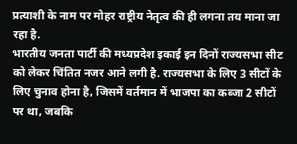प्रत्याशी के नाम पर मोहर राष्ट्रीय नेतृत्व की ही लगना तय माना जा रहा है.
भारतीय जनता पार्टी की मध्यप्रदेश इकाई इन दिनों राज्यसभा सीट को लेकर चिंतित नजर आने लगी है. राज्यसभा के लिए 3 सीटों के लिए चुनाव होना है, जिसमें वर्तमान में भाजपा का कब्जा 2 सीटों पर था, जबकि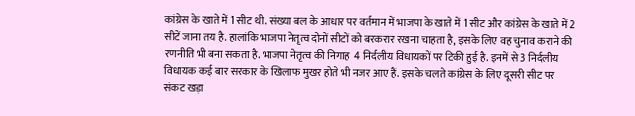कांग्रेस के खाते में 1 सीट थी. संख्या बल के आधार पर वर्तमान में भाजपा के खाते में 1 सीट और कांग्रेस के खाते में 2 सीटें जाना तय है. हालांकि भाजपा नेतृत्व दोनों सीटों को बरकरार रखना चाहता है, इसके लिए वह चुनाव कराने की रणनीति भी बना सकता है. भाजपा नेतृत्व की निगाह  4 निर्दलीय विधायकों पर टिकी हुई है. इनमें से 3 निर्दलीय विधायक कई बार सरकार के खिलाफ मुखर होते भी नजर आए हैं. इसके चलते कांग्रेस के लिए दूसरी सीट पर संकट खड़ा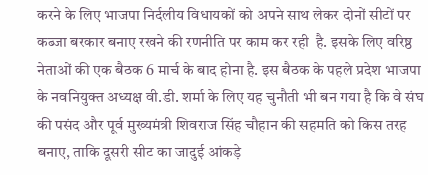करने के लिए भाजपा निर्दलीय विधायकों को अपने साथ लेकर दोनों सीटों पर कब्जा बरकार बनाए रखने की रणनीति पर काम कर रही  है. इसके लिए वरिष्ठ नेताओं की एक बैठक 6 मार्च के बाद होना है. इस बैठक के पहले प्रदेश भाजपा के नवनियुक्त अध्यक्ष वी.डी. शर्मा के लिए यह चुनौती भी बन गया है कि वे संघ की पसंद और पूर्व मुख्यमंत्री शिवराज सिंह चौहान की सहमति को किस तरह बनाए, ताकि दूसरी सीट का जादुई आंकड़े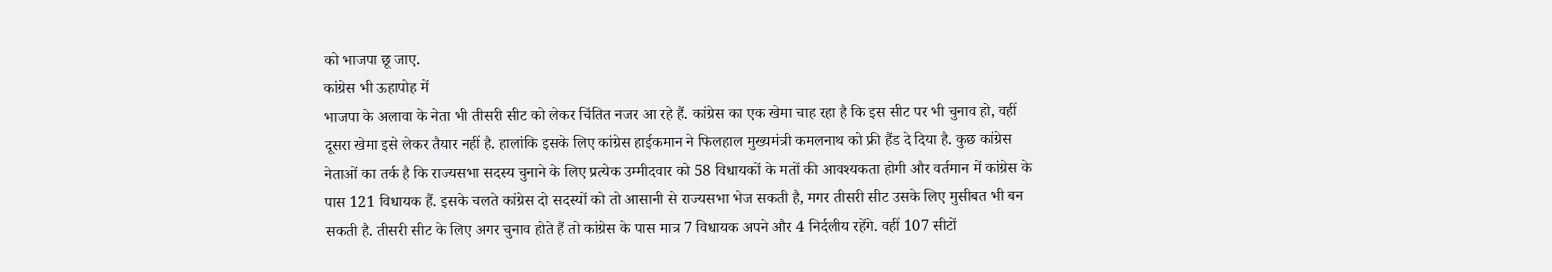को भाजपा छू जाए.
कांग्रेस भी ऊहापोह में
भाजपा के अलावा के नेता भी तीसरी सीट को लेकर चिंतित नजर आ रहे हैं. कांग्रेस का एक खेमा चाह रहा है कि इस सीट पर भी चुनाव हो, वहीं दूसरा खेमा इसे लेकर तैयार नहीं है. हालांकि इसके लिए कांग्रेस हाईकमान ने फिलहाल मुख्यमंत्री कमलनाथ को फ्री हैंड दे दिया है. कुछ कांग्रेस नेताओं का तर्क है कि राज्यसभा सदस्य चुनाने के लिए प्रत्येक उम्मीदवार को 58 विधायकों के मतों की आवश्यकता होगी और वर्तमान में कांग्रेस के पास 121 विधायक हैं. इसके चलते कांग्रेस दो सदस्यों को तो आसानी से राज्यसभा भेज सकती है, मगर तीसरी सीट उसके लिए मुसीबत भी बन सकती है. तीसरी सीट के लिए अगर चुनाव होते हैं तो कांग्रेस के पास मात्र 7 विधायक अपने और 4 निर्दलीय रहेंगे. वहीं 107 सीटों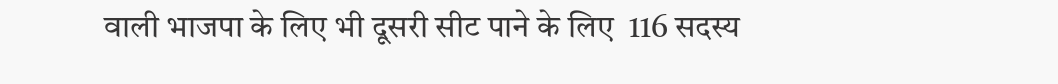वाली भाजपा के लिए भी दूसरी सीट पाने के लिए  116 सदस्य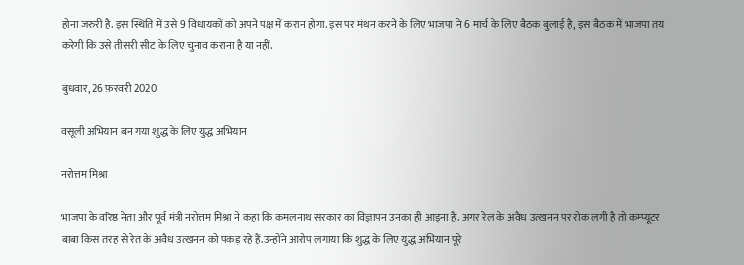होना जरुरी है. इस स्थिति में उसे 9 विधायकों को अपने पक्ष में करान होगा. इस पर मंथन करने के लिए भाजपा ने 6 मार्च के लिए बैठक बुलाई है, इस बैठक में भाजपा तय करेगी कि उसे तीसरी सीट के लिए चुनाव कराना है या नहीं.

बुधवार, 26 फ़रवरी 2020

वसूली अभियान बन गया शुद्ध के लिए युद्ध अभियान

नरोत्तम मिश्रा

भाजपा के वरिष्ठ नेता और पूर्व मंत्री नरोत्तम मिश्रा ने कहा कि कमलनाथ सरकार का विज्ञापन उनका ही आइना है. अगर रेल के अवैध उत्खनन पर रोक लगी है तो कम्प्यूटर बाबा किस तरह से रेत के अवैध उत्खनन को पकड़ रहे हैं.उन्होंने आरोप लगाया कि शुद्ध के लिए युद्ध अभियान पूरे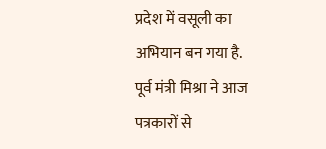प्रदेश में वसूली का अभियान बन गया है.
पूर्व मंत्री मिश्रा ने आज पत्रकारों से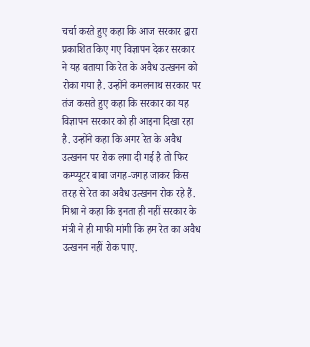चर्चा करते हुए कहा कि आज सरकार द्वारा प्रकाशित किए गए विज्ञापन देकर सरकार ने यह बताया कि रेत के अवैध उत्खनन को रोका गया है. उन्होंने कमलनाथ सरकार पर तंज कसते हुए कहा कि सरकार का यह विज्ञापन सरकार को ही आइना दिखा रहा है. उन्होंने कहा कि अगर रेत के अवैध उत्खनन पर रोक लगा दी गई है तो फिर कम्प्यूटर बाबा जगह-जगह जाकर किस तरह से रेत का अवैध उत्खनन रोक रहे हैं. मिश्रा ने कहा कि इनता ही नहीं सरकार के मंत्री ने ही माफी मांगी कि हम रेत का अवैध उत्खनन नहीं रोक पाए.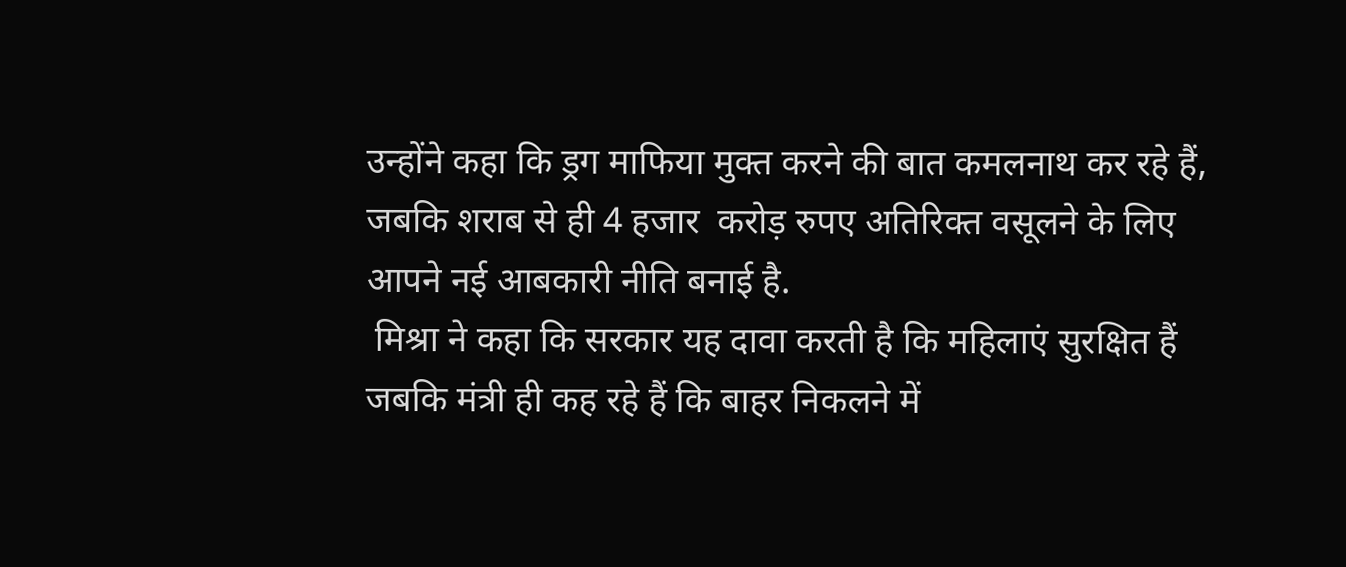उन्होंने कहा कि ड्रग माफिया मुक्त करने की बात कमलनाथ कर रहे हैं, जबकि शराब से ही 4 हजार  करोड़ रुपए अतिरिक्त वसूलने के लिए आपने नई आबकारी नीति बनाई है.
 मिश्रा ने कहा कि सरकार यह दावा करती है कि महिलाएं सुरक्षित हैं जबकि मंत्री ही कह रहे हैं कि बाहर निकलने में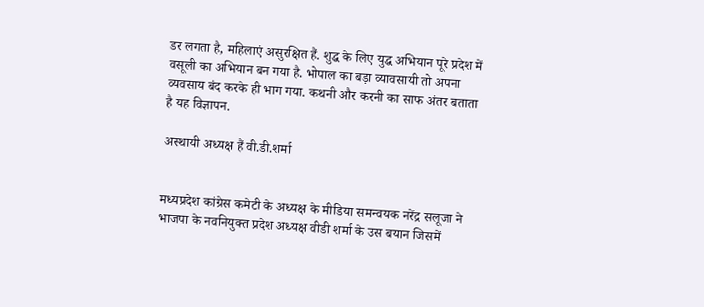डर लगता है, महिलाएं असुरक्षित हैं. शुद्ध के लिए युद्ध अभियान पूरे प्रदेश में वसूली का अभियान बन गया है. भोपाल का बड़ा व्यावसायी तो अपना व्यवसाय बंद करके ही भाग गया. कथनी और करनी का साफ अंतर बताता है यह विज्ञापन.

अस्थायी अध्यक्ष हैं वी.डी.शर्मा


मध्यप्रदेश कांग्रेस कमेटी के अध्यक्ष के मीडिया समन्वयक नरेंद्र सलूजा ने भाजपा के नवनियुक्त प्रदेश अध्यक्ष वीडी शर्मा के उस बयान जिसमें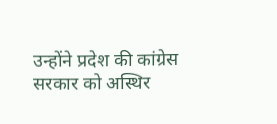उन्होंने प्रदेश की कांग्रेस सरकार को अस्थिर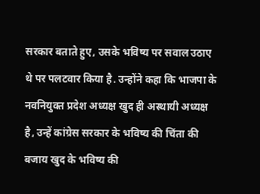सरकार बताते हुए, उसके भविष्य पर सवाल उठाए थे पर पलटवार किया है. उन्होंने कहा कि भाजपा के नवनियुक्त प्रदेश अध्यक्ष खुद ही अस्थायी अध्यक्ष है, उन्हें कांग्रेस सरकार के भविष्य की चिंता की बजाय खुद के भविष्य की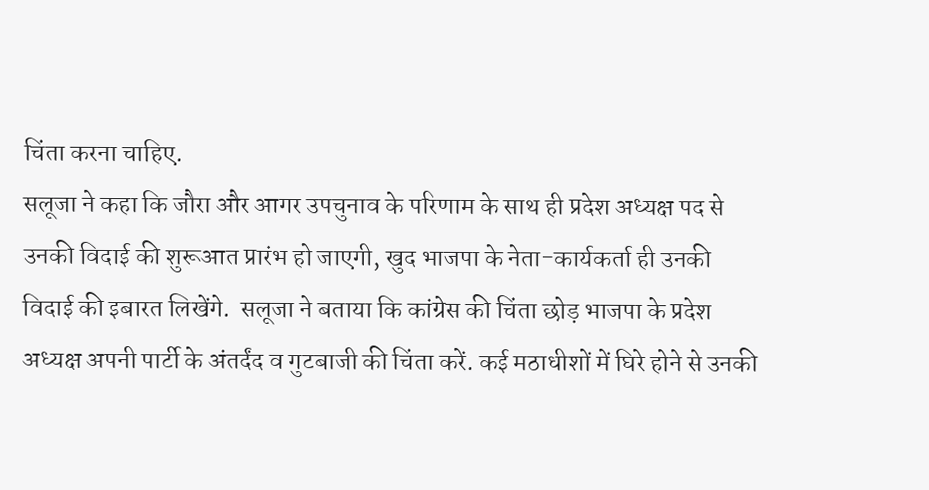चिंता करना चाहिए.
सलूजा ने कहा कि जौरा और आगर उपचुनाव के परिणाम के साथ ही प्रदेश अध्यक्ष पद से उनकी विदाई की शुरूआत प्रारंभ हो जाएगी, खुद भाजपा के नेता-कार्यकर्ता ही उनकी विदाई की इबारत लिखेंगे.  सलूजा ने बताया कि कांग्रेस की चिंता छोड़ भाजपा के प्रदेश अध्यक्ष अपनी पार्टी के अंतर्दंद व गुटबाजी की चिंता करें. कई मठाधीशों में घिरे होने से उनकी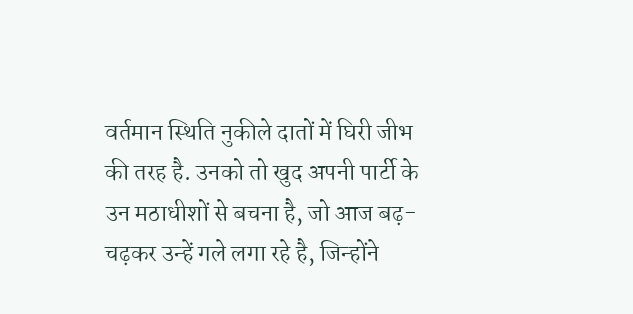वर्तमान स्थिति नुकीले दातों में घिरी जीभ की तरह है. उनको तो खुद अपनी पार्टी के उन मठाधीशों से बचना है, जो आज बढ़-चढ़कर उन्हें गले लगा रहे है, जिन्होंने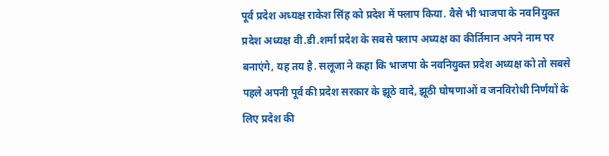पूर्व प्रदेश अध्यक्ष राकेश सिंह को प्रदेश में फ्लाप किया. वैसे भी भाजपा के नवनियुक्त प्रदेश अध्यक्ष वी.डी.शर्मा प्रदेश के सबसे फ्लाप अध्यक्ष का कीर्तिमान अपने नाम पर बनाएंगे, यह तय है. सलूजा ने कहा कि भाजपा के नवनियुक्त प्रदेश अध्यक्ष को तो सबसे पहले अपनी पूर्व की प्रदेश सरकार के झूठे वादे, झूठी घोषणाओं व जनविरोधी निर्णयों के लिए प्रदेश की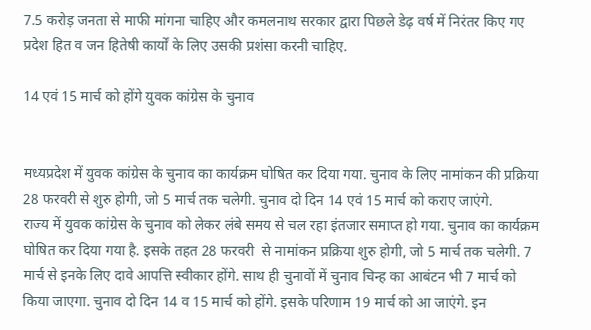7.5 करोड़ जनता से माफी मांगना चाहिए और कमलनाथ सरकार द्वारा पिछले डेढ़ वर्ष में निरंतर किए गए प्रदेश हित व जन हितेषी कार्यों के लिए उसकी प्रशंसा करनी चाहिए.

14 एवं 15 मार्च को होंगे युवक कांग्रेस के चुनाव


मध्यप्रदेश में युवक कांग्रेस के चुनाव का कार्यक्रम घोषित कर दिया गया. चुनाव के लिए नामांकन की प्रक्रिया 28 फरवरी से शुरु होगी, जो 5 मार्च तक चलेगी. चुनाव दो दिन 14 एवं 15 मार्च को कराए जाएंगे.
राज्य में युवक कांग्रेस के चुनाव को लेकर लंबे समय से चल रहा इंतजार समाप्त हो गया. चुनाव का कार्यक्रम घोषित कर दिया गया है. इसके तहत 28 फरवरी  से नामांकन प्रक्रिया शुरु होगी, जो 5 मार्च तक चलेगी. 7 मार्च से इनके लिए दावे आपत्ति स्वीकार होंगे. साथ ही चुनावों में चुनाव चिन्ह का आबंटन भी 7 मार्च को किया जाएगा. चुनाव दो दिन 14 व 15 मार्च को होंगे. इसके परिणाम 19 मार्च को आ जाएंगे. इन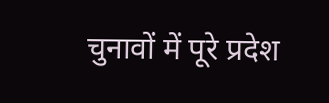चुनावों में पूरे प्रदेश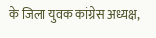के जिला युवक कांग्रेस अध्यक्ष,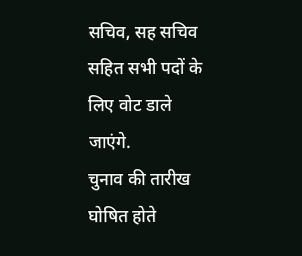सचिव, सह सचिव सहित सभी पदों के लिए वोट डाले जाएंगे.
चुनाव की तारीख घोषित होते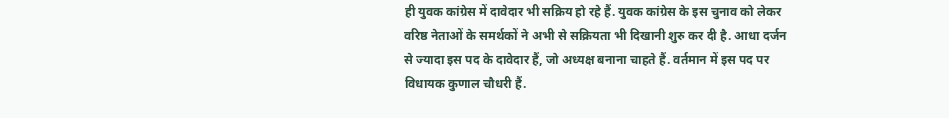ही युवक कांग्रेस में दावेदार भी सक्रिय हो रहे हैं. युवक कांग्रेस के इस चुनाव को लेकर वरिष्ठ नेताओं के समर्थकों ने अभी से सक्रियता भी दिखानी शुरु कर दी है. आधा दर्जन से ज्यादा इस पद के दावेदार हैं, जो अध्यक्ष बनाना चाहते हैं. वर्तमान में इस पद पर विधायक कुणाल चौधरी हैं.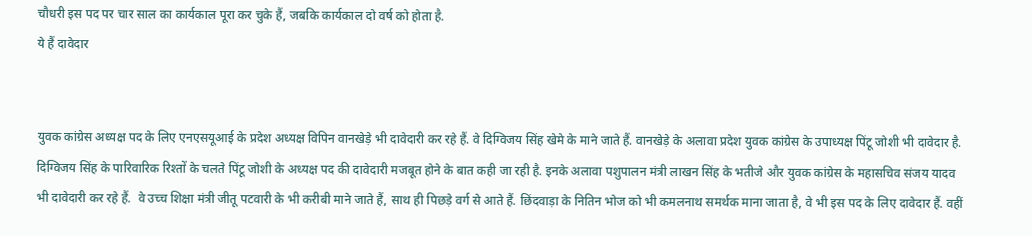चौधरी इस पद पर चार साल का कार्यकाल पूरा कर चुके हैं, जबकि कार्यकाल दो वर्ष को होता है.
ये हैं दावेदार


युवक कांग्रेस अध्यक्ष पद के लिए एनएसयूआई के प्रदेश अध्यक्ष विपिन वानखेड़े भी दावेदारी कर रहे हैं. वे दिग्विजय सिंह खेमे के माने जाते हैं. वानखेड़े के अलावा प्रदेश युवक कांग्रेस के उपाध्यक्ष पिंटू जोशी भी दावेदार है. दिग्विजय सिंह के पारिवारिक रिश्तों के चलते पिंटू जोशी के अध्यक्ष पद की दावेदारी मजबूत होने के बात कही जा रही है. इनके अलावा पशुपालन मंत्री लाखन सिंह के भतीजे और युवक कांग्रेस के महासचिव संजय यादव भी दावेदारी कर रहे हैं.  वे उच्च शिक्षा मंत्री जीतू पटवारी के भी करीबी माने जाते हैं, साथ ही पिछड़े वर्ग से आते हैं. छिंदवाड़ा के नितिन भोज को भी कमलनाथ समर्थक माना जाता है, वे भी इस पद के लिए दावेदार हैं. वहीं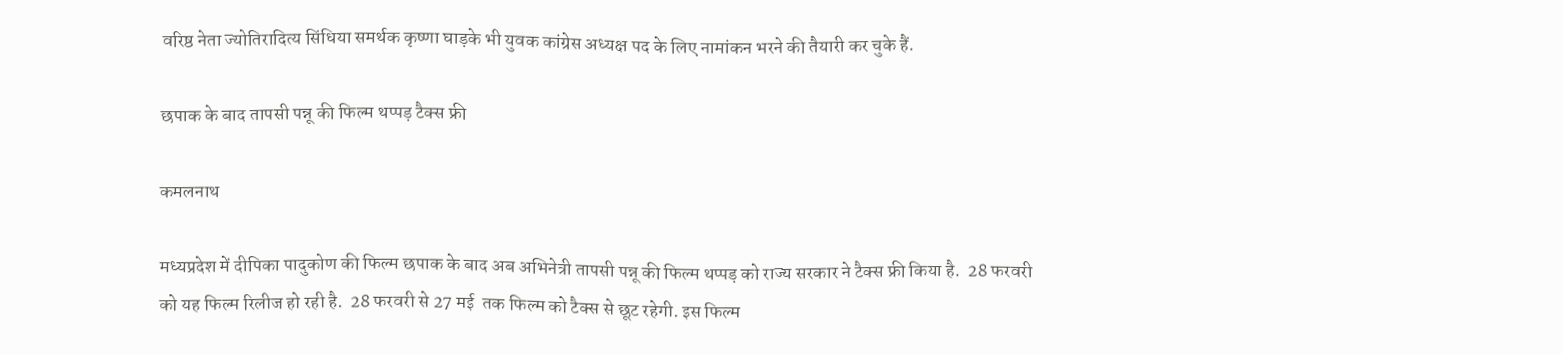वरिष्ठ नेता ज्योतिरादित्य सिंधिया समर्थक कृष्णा घाड़के भी युवक कांग्रेस अध्यक्ष पद के लिए नामांकन भरने की तैयारी कर चुके हैं.

छपाक के बाद तापसी पन्नू की फिल्म थप्पड़ टैक्स फ्री

कमलनाथ

मध्यप्रदेश में दीपिका पादुकोण की फिल्म छपाक के बाद अब अभिनेत्री तापसी पन्नू की फिल्म थप्पड़ को राज्य सरकार ने टैक्स फ्री किया है.  28 फरवरी को यह फिल्म रिलीज हो रही है.  28 फरवरी से 27 मई  तक फिल्म को टैक्स से छूट रहेगी. इस फिल्म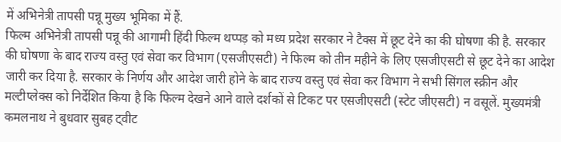में अभिनेत्री तापसी पन्नू मुख्य भूमिका में हैं.
फिल्म अभिनेत्री तापसी पन्नू की आगामी हिंदी फिल्म थप्पड़ को मध्य प्रदेश सरकार ने टैक्स में छूट देने का की घोषणा की है. सरकार की घोषणा के बाद राज्य वस्तु एवं सेवा कर विभाग (एसजीएसटी) ने फिल्म को तीन महीने के लिए एसजीएसटी से छूट देने का आदेश जारी कर दिया है. सरकार के निर्णय और आदेश जारी होने के बाद राज्य वस्तु एवं सेवा कर विभाग ने सभी सिंगल स्क्रीन और मल्टीप्लेक्स को निर्देशित किया है कि फिल्म देखने आने वाले दर्शकों से टिकट पर एसजीएसटी (स्टेट जीएसटी) न वसूलें. मुख्यमंत्री कमलनाथ ने बुधवार सुबह ट्वीट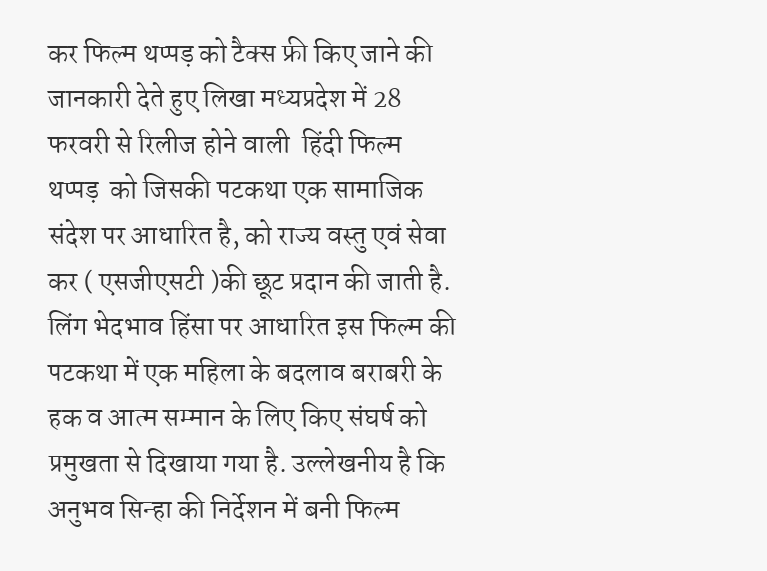कर फिल्म थप्पड़ को टैक्स फ्री किए जाने की जानकारी देते हुए लिखा मध्यप्रदेश में 28 फरवरी से रिलीज होने वाली  हिंदी फिल्म  थप्पड़  को जिसकी पटकथा एक सामाजिक संदेश पर आधारित है, को राज्य वस्तु एवं सेवा कर ( एसजीएसटी )की छूट प्रदान की जाती है.
लिंग भेदभाव हिंसा पर आधारित इस फिल्म की पटकथा में एक महिला के बदलाव बराबरी के हक व आत्म सम्मान के लिए किए संघर्ष को प्रमुखता से दिखाया गया है. उल्लेखनीय है कि अनुभव सिन्हा की निर्देशन में बनी फिल्म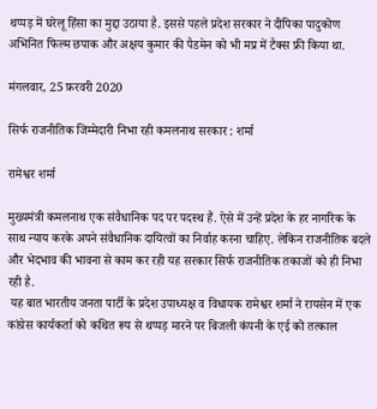थप्पड़ में घरेलू हिंसा का मुद्दा उठाया है. इससे पहले प्रदेश सरकार ने दीपिका पादुकोण अभिनित फिल्म छपाक और अक्षय कुमार की पैडमेन को भी मप्र में टैक्स फ्री किया था.

मंगलवार, 25 फ़रवरी 2020

सिर्फ राजनीतिक जिम्मेदारी निभा रही कमलनाथ सरकार : शर्मा

रामेश्वर शर्मा

मुख्यमंत्री कमलनाथ एक संवैधानिक पद पर पदस्थ हैं. ऐसे में उन्हें प्रदेश के हर नागरिक के साथ न्याय करके अपने संवैधानिक दायित्वों का निर्वाह करना चाहिए. लेकिन राजनीतिक बदले और भेदभाव की भावना से काम कर रही यह सरकार सिर्फ राजनीतिक तकाजों को ही निभा रही है.
 यह बात भारतीय जनता पार्टी के प्रदेश उपाध्यक्ष व विधायक रामेश्वर शर्मा ने रायसेन में एक कांग्रेस कार्यकर्ता को कथित रूप से थप्पड़ मारने पर बिजली कंपनी के एई को तत्काल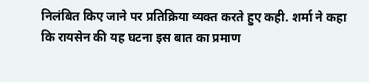निलंबित किए जाने पर प्रतिक्रिया व्यक्त करते हुए कही. शर्मा ने कहा कि रायसेन की यह घटना इस बात का प्रमाण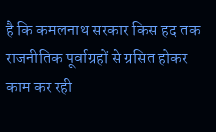है कि कमलनाथ सरकार किस हद तक राजनीतिक पूर्वाग्रहों से ग्रसित होकर काम कर रही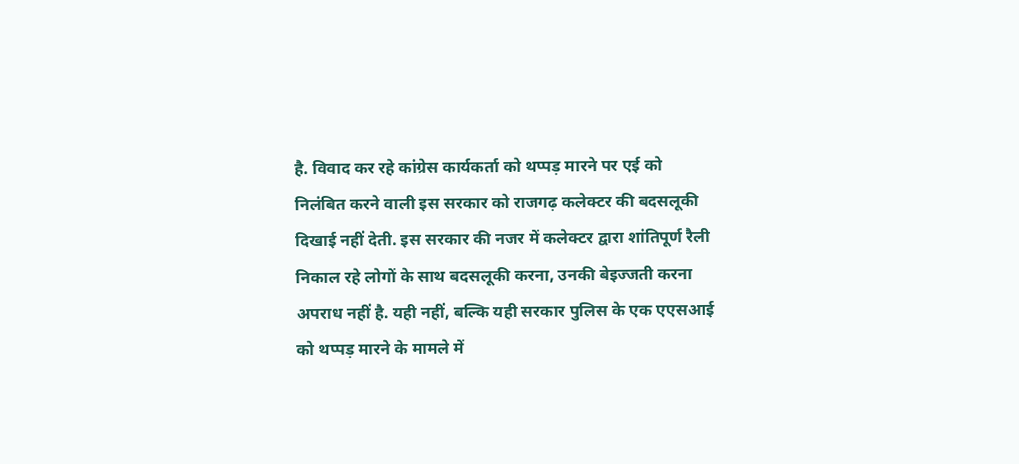है. विवाद कर रहे कांग्रेस कार्यकर्ता को थप्पड़ मारने पर एई को निलंबित करने वाली इस सरकार को राजगढ़ कलेक्टर की बदसलूकी दिखाई नहीं देती. इस सरकार की नजर में कलेक्टर द्वारा शांतिपूर्ण रैली निकाल रहे लोगों के साथ बदसलूकी करना, उनकी बेइज्जती करना अपराध नहीं है. यही नहीं, बल्कि यही सरकार पुलिस के एक एएसआई को थप्पड़ मारने के मामले में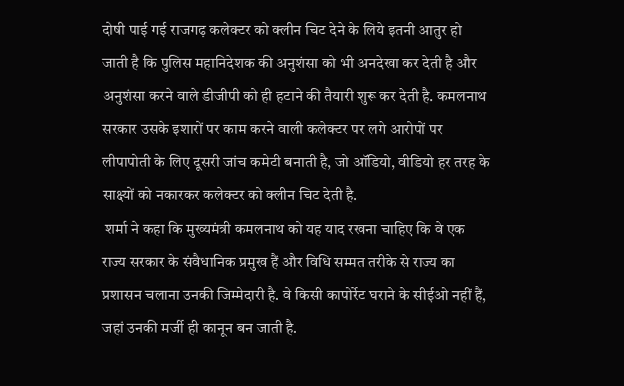दोषी पाई गई राजगढ़ कलेक्टर को क्लीन चिट देने के लिये इतनी आतुर हो जाती है कि पुलिस महानिदेशक की अनुशंसा को भी अनदेखा कर देती है और अनुशंसा करने वाले डीजीपी को ही हटाने की तैयारी शुरू कर देती है. कमलनाथ सरकार उसके इशारों पर काम करने वाली कलेक्टर पर लगे आरोपों पर लीपापोती के लिए दूसरी जांच कमेटी बनाती है, जो ऑडियो, वीडियो हर तरह के साक्ष्यों को नकारकर कलेक्टर को क्लीन चिट देती है.
 शर्मा ने कहा कि मुख्यमंत्री कमलनाथ को यह याद रखना चाहिए कि वे एक राज्य सरकार के संवैधानिक प्रमुख हैं और विधि सम्मत तरीके से राज्य का प्रशासन चलाना उनकी जिम्मेदारी है. वे किसी कापोर्रेट घराने के सीईओ नहीं हैं, जहां उनकी मर्जी ही कानून बन जाती है.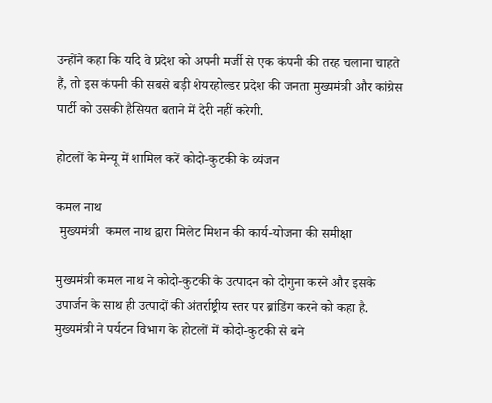उन्होंने कहा कि यदि वे प्रदेश को अपनी मर्जी से एक कंपनी की तरह चलाना चाहते हैं, तो इस कंपनी की सबसे बड़ी शेयरहोल्डर प्रदेश की जनता मुख्यमंत्री और कांग्रेस पार्टी को उसकी हैसियत बताने में देरी नहीं करेगी.

होटलों के मेन्यू में शामिल करें कोदो-कुटकी के व्यंजन

कमल नाथ
 मुख्यमंत्री  कमल नाथ द्वारा मिलेट मिशन की कार्य-योजना की समीक्षा

मुख्यमंत्री कमल नाथ ने कोदो-कुटकी के उत्पादन को दोगुना करने और इसके उपार्जन के साथ ही उत्पादों की अंतर्राष्ट्रीय स्तर पर ब्रांडिंग करने को कहा है. मुख्यमंत्री ने पर्यटन विभाग के होटलों में कोदो-कुटकी से बने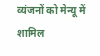व्यंजनों को मेन्यू में शामिल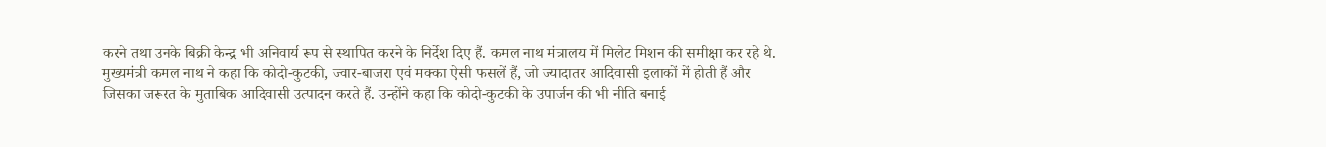करने तथा उनके बिक्री केन्द्र भी अनिवार्य रूप से स्थापित करने के निर्देश दिए हैं. कमल नाथ मंत्रालय में मिलेट मिशन की समीक्षा कर रहे थे.
मुख्यमंत्री कमल नाथ ने कहा कि कोदो-कुटकी, ज्वार-बाजरा एवं मक्का ऐसी फसलें हैं, जो ज्यादातर आदिवासी इलाकों में होती हैं और जिसका जरूरत के मुताबिक आदिवासी उत्पादन करते हैं. उन्होंने कहा कि कोदो-कुटकी के उपार्जन की भी नीति बनाई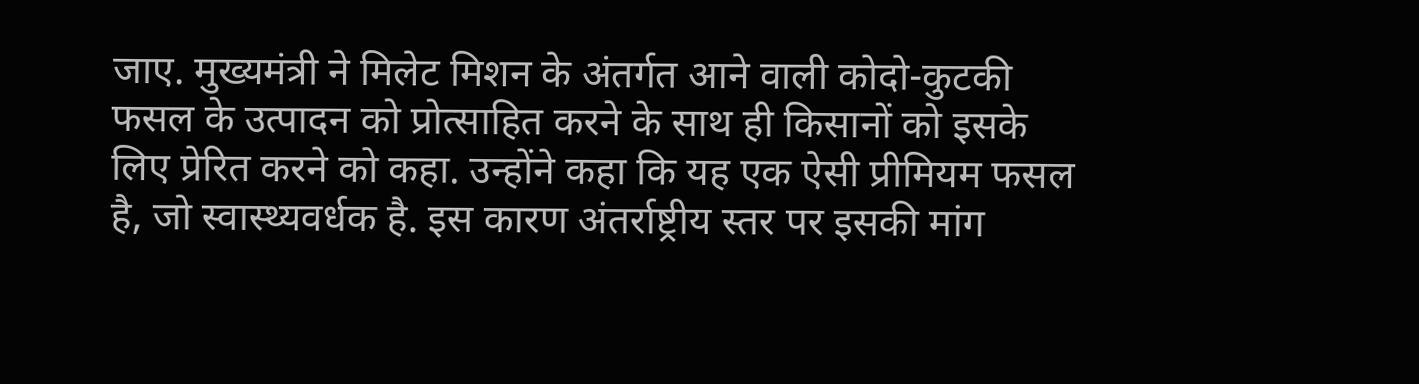जाए. मुख्यमंत्री ने मिलेट मिशन के अंतर्गत आने वाली कोदो-कुटकी फसल के उत्पादन को प्रोत्साहित करने के साथ ही किसानों को इसके लिए प्रेरित करने को कहा. उन्होंने कहा कि यह एक ऐसी प्रीमियम फसल है, जो स्वास्थ्यवर्धक है. इस कारण अंतर्राष्ट्रीय स्तर पर इसकी मांग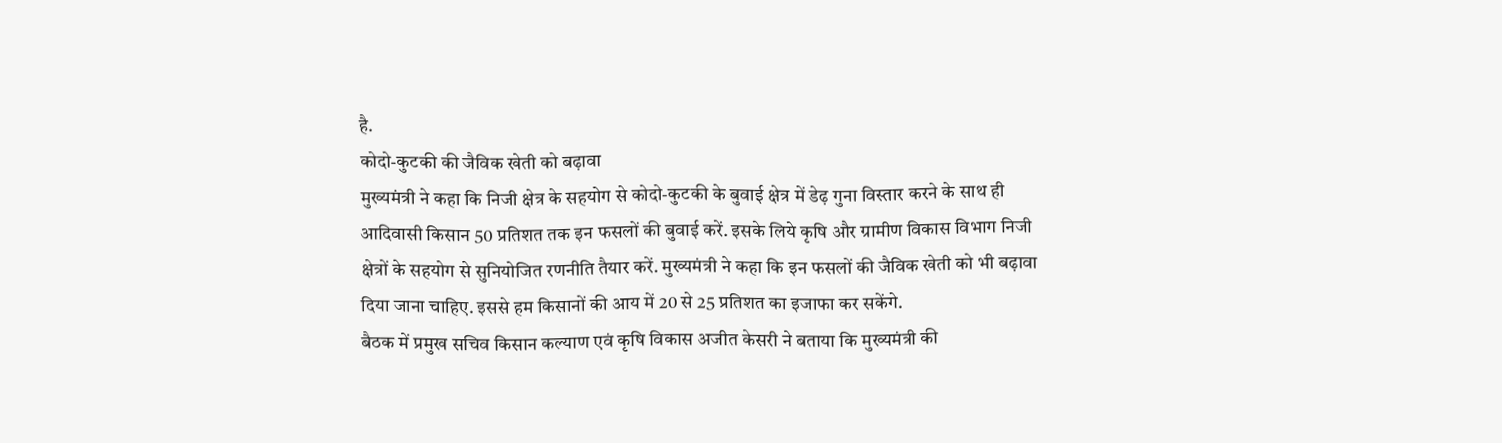है.
कोदो-कुटकी की जैविक खेती को बढ़ावा
मुख्यमंत्री ने कहा कि निजी क्षेत्र के सहयोग से कोदो-कुटकी के बुवाई क्षेत्र में डेढ़ गुना विस्तार करने के साथ ही आदिवासी किसान 50 प्रतिशत तक इन फसलों की बुवाई करें. इसके लिये कृषि और ग्रामीण विकास विभाग निजी क्षेत्रों के सहयोग से सुनियोजित रणनीति तैयार करें. मुख्यमंत्री ने कहा कि इन फसलों की जैविक खेती को भी बढ़ावा दिया जाना चाहिए. इससे हम किसानों की आय में 20 से 25 प्रतिशत का इजाफा कर सकेंगे.
बैठक में प्रमुख सचिव किसान कल्याण एवं कृषि विकास अजीत केसरी ने बताया कि मुख्यमंत्री की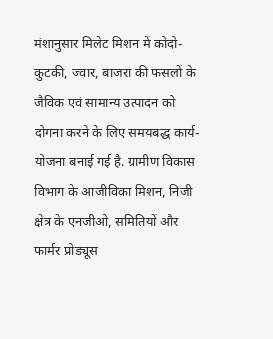मंशानुसार मिलेट मिशन में कोदो-कुटकी, ज्वार, बाजरा की फसलों के जैविक एवं सामान्य उत्पादन को दोगना करने के लिए समयबद्ध कार्य-योजना बनाई गई है. ग्रामीण विकास विभाग के आजीविका मिशन, निजी क्षेत्र के एनजीओ, समितियों और फार्मर प्रोड्यूस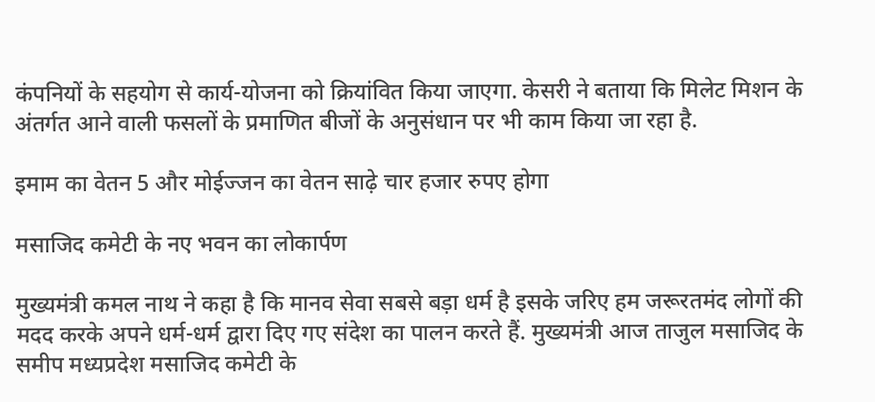कंपनियों के सहयोग से कार्य-योजना को क्रियांवित किया जाएगा. केसरी ने बताया कि मिलेट मिशन के अंतर्गत आने वाली फसलों के प्रमाणित बीजों के अनुसंधान पर भी काम किया जा रहा है.

इमाम का वेतन 5 और मोईज्जन का वेतन साढ़े चार हजार रुपए होगा

मसाजिद कमेटी के नए भवन का लोकार्पण

मुख्यमंत्री कमल नाथ ने कहा है कि मानव सेवा सबसे बड़ा धर्म है इसके जरिए हम जरूरतमंद लोगों की मदद करके अपने धर्म-धर्म द्वारा दिए गए संदेश का पालन करते हैं. मुख्यमंत्री आज ताजुल मसाजिद के समीप मध्यप्रदेश मसाजिद कमेटी के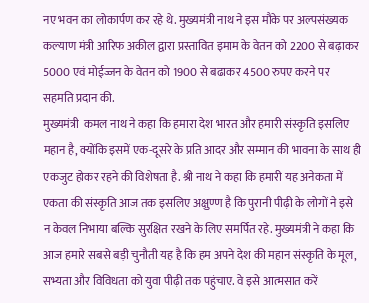नए भवन का लोकार्पण कर रहे थे. मुख्यमंत्री नाथ ने इस मौके पर अल्पसंख्यक कल्याण मंत्री आरिफ अकील द्वारा प्रस्तावित इमाम के वेतन को 2200 से बढ़ाकर 5000 एवं मोईज्जन के वेतन को 1900 से बढाकर 4500 रुपए करने पर सहमति प्रदान की.
मुख्यमंत्री  कमल नाथ ने कहा कि हमारा देश भारत और हमारी संस्कृति इसलिए महान है, क्योंकि इसमें एक-दूसरे के प्रति आदर और सम्मान की भावना के साथ ही एकजुट होकर रहने की विशेषता है. श्री नाथ ने कहा कि हमारी यह अनेकता में एकता की संस्कृति आज तक इसलिए अक्षुण्ण है कि पुरानी पीढ़ी के लोगों ने इसे न केवल निभाया बल्कि सुरक्षित रखने के लिए समर्पित रहे. मुख्यमंत्री ने कहा कि आज हमारे सबसे बड़ी चुनौती यह है कि हम अपने देश की महान संस्कृति के मूल, सभ्यता और विविधता को युवा पीढ़ी तक पहुंचाए. वे इसे आत्मसात करें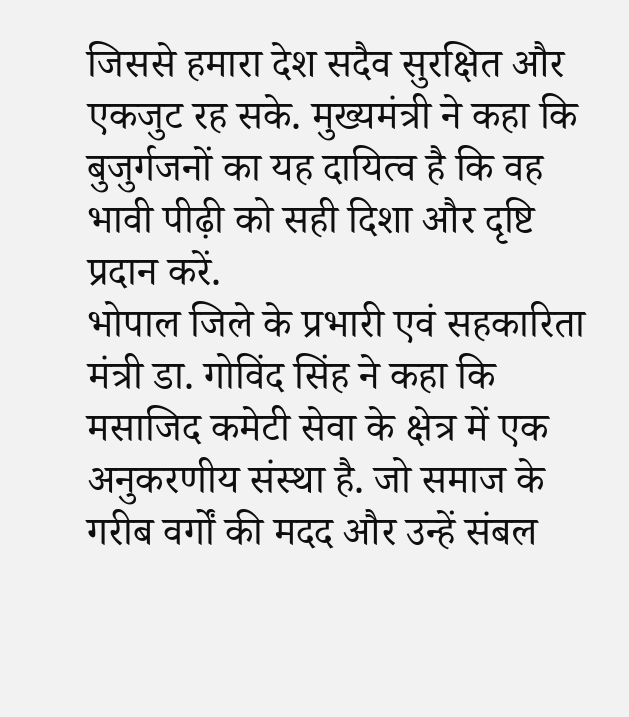जिससे हमारा देश सदैव सुरक्षित और एकजुट रह सके. मुख्यमंत्री ने कहा कि बुजुर्गजनों का यह दायित्व है कि वह भावी पीढ़ी को सही दिशा और दृष्टि प्रदान करें.
भोपाल जिले के प्रभारी एवं सहकारिता मंत्री डा. गोविंद सिंह ने कहा कि मसाजिद कमेटी सेवा के क्षेत्र में एक अनुकरणीय संस्था है. जो समाज के गरीब वर्गों की मदद और उन्हें संबल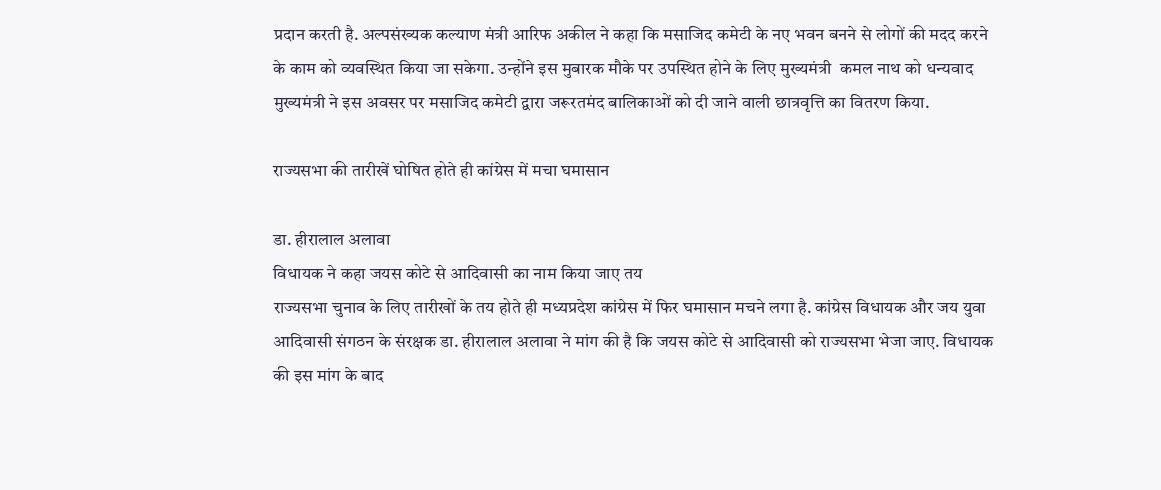प्रदान करती है. अल्पसंख्यक कल्याण मंत्री आरिफ अकील ने कहा कि मसाजिद कमेटी के नए भवन बनने से लोगों की मदद करने के काम को व्यवस्थित किया जा सकेगा. उन्होंने इस मुबारक मौके पर उपस्थित होने के लिए मुख्यमंत्री  कमल नाथ को धन्यवाद मुख्यमंत्री ने इस अवसर पर मसाजिद कमेटी द्वारा जरूरतमंद बालिकाओं को दी जाने वाली छात्रवृत्ति का वितरण किया.

राज्यसभा की तारीखें घोषित होते ही कांग्रेस में मचा घमासान

डा. हीरालाल अलावा
विधायक ने कहा जयस कोटे से आदिवासी का नाम किया जाए तय
राज्यसभा चुनाव के लिए तारीखों के तय होते ही मध्यप्रदेश कांग्रेस में फिर घमासान मचने लगा है. कांग्रेस विधायक और जय युवा आदिवासी संगठन के संरक्षक डा. हीरालाल अलावा ने मांग की है कि जयस कोटे से आदिवासी को राज्यसभा भेजा जाए. विधायक की इस मांग के बाद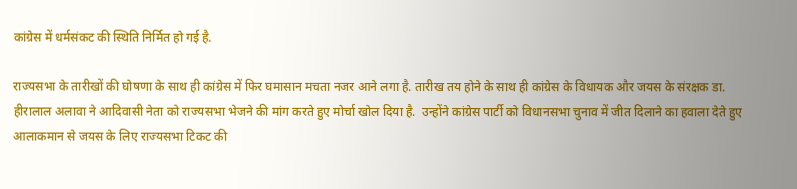कांग्रेस में धर्मसंकट की स्थिति निर्मित हो गई है.

राज्यसभा के तारीखों की घोषणा के साथ ही कांग्रेस में फिर घमासान मचता नजर आने लगा है. तारीख तय होने के साथ ही कांग्रेस के विधायक और जयस के संरक्षक डा. हीरालाल अलावा ने आदिवासी नेता को राज्यसभा भेजने की मांग करते हुए मोर्चा खोल दिया है.  उन्होंने कांग्रेस पार्टी को विधानसभा चुनाव में जीत दिलाने का हवाला देते हुए आलाकमान से जयस के लिए राज्यसभा टिकट की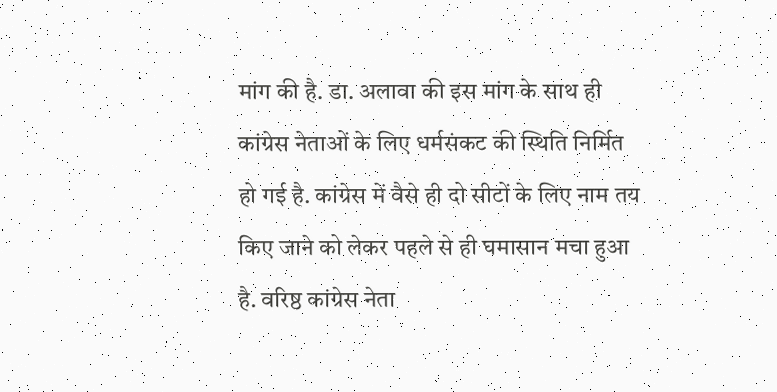मांग की है. डा. अलावा की इस मांग के साथ ही कांग्रेस नेताओं के लिए धर्मसंकट की स्थिति निर्मित हो गई है. कांग्रेस में वैसे ही दो सीटों के लिए नाम तय किए जाने को लेकर पहले से ही घमासान मचा हुआ है. वरिष्ठ कांग्रेस नेता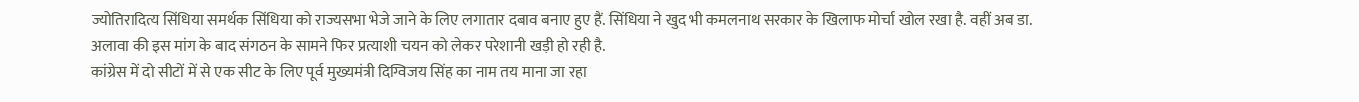ज्योतिरादित्य सिंधिया समर्थक सिंधिया को राज्यसभा भेजे जाने के लिए लगातार दबाव बनाए हुए हैं. सिंधिया ने खुद भी कमलनाथ सरकार के खिलाफ मोर्चा खोल रखा है. वहीं अब डा. अलावा की इस मांग के बाद संगठन के सामने फिर प्रत्याशी चयन को लेकर परेशानी खड़ी हो रही है.
कांग्रेस में दो सीटों में से एक सीट के लिए पूर्व मुख्यमंत्री दिग्विजय सिंह का नाम तय माना जा रहा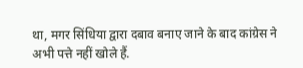था, मगर सिंधिया द्वारा दबाव बनाए जाने के बाद कांग्रेस ने अभी पत्ते नहीं खोले हैं.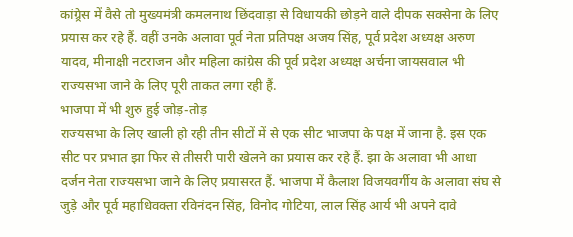कांग्र्रेस में वैसे तो मुख्यमंत्री कमलनाथ छिंदवाड़ा से विधायकी छोड़ने वाले दीपक सक्सेना के लिए प्रयास कर रहे हैं. वहीं उनके अलावा पूर्व नेता प्रतिपक्ष अजय सिंह, पूर्व प्रदेश अध्यक्ष अरुण यादव, मीनाक्षी नटराजन और महिला कांग्रेस की पूर्व प्रदेश अध्यक्ष अर्चना जायसवाल भी राज्यसभा जाने के लिए पूरी ताकत लगा रही हैं.
भाजपा में भी शुरु हुई जोड़-तोड़
राज्यसभा के लिए खाली हो रही तीन सीटों में से एक सीट भाजपा के पक्ष में जाना है. इस एक सीट पर प्रभात झा फिर से तीसरी पारी खेलने का प्रयास कर रहे हैं. झा के अलावा भी आधा दर्जन नेता राज्यसभा जाने के लिए प्रयासरत हैं. भाजपा में कैलाश विजयवर्गीय के अलावा संघ से जुड़े और पूर्व महाधिवक्ता रविनंदन सिंह, विनोद गोटिया, लाल सिंह आर्य भी अपने दावे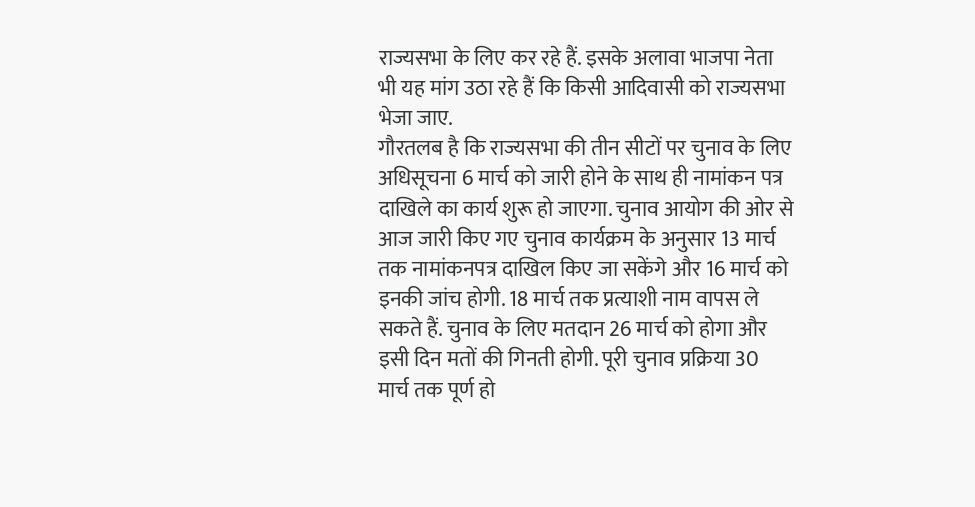राज्यसभा के लिए कर रहे हैं. इसके अलावा भाजपा नेता भी यह मांग उठा रहे हैं कि किसी आदिवासी को राज्यसभा भेजा जाए.
गौरतलब है कि राज्यसभा की तीन सीटों पर चुनाव के लिए अधिसूचना 6 मार्च को जारी होने के साथ ही नामांकन पत्र दाखिले का कार्य शुरू हो जाएगा. चुनाव आयोग की ओर से आज जारी किए गए चुनाव कार्यक्रम के अनुसार 13 मार्च तक नामांकनपत्र दाखिल किए जा सकेंगे और 16 मार्च को इनकी जांच होगी. 18 मार्च तक प्रत्याशी नाम वापस ले सकते हैं. चुनाव के लिए मतदान 26 मार्च को होगा और इसी दिन मतों की गिनती होगी. पूरी चुनाव प्रक्रिया 30 मार्च तक पूर्ण हो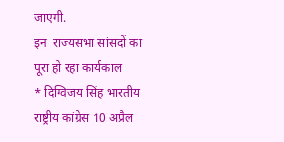जाएगी.
इन  राज्यसभा सांसदों का पूरा हो रहा कार्यकाल
* दिग्विजय सिंह भारतीय राष्ट्रीय कांग्रेस 10 अप्रैल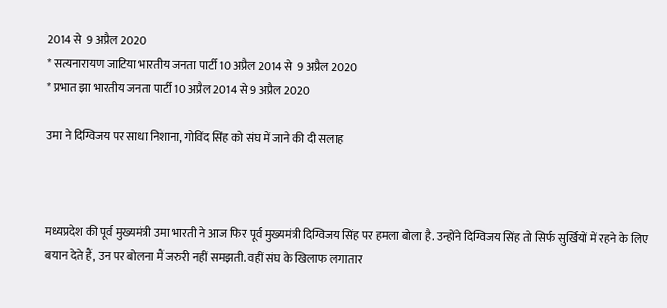2014 से  9 अप्रैल 2020
* सत्यनारायण जाटिया भारतीय जनता पार्टी 10 अप्रैल 2014 से  9 अप्रैल 2020
* प्रभात झा भारतीय जनता पार्टी 10 अप्रैल 2014 से 9 अप्रैल 2020

उमा ने दिग्विजय पर साधा निशाना, गोविंद सिंह को संघ में जाने की दी सलाह



मध्यप्रदेश की पूर्व मुख्यमंत्री उमा भारती ने आज फिर पूर्व मुख्यमंत्री दिग्विजय सिंह पर हमला बोला है. उन्होंने दिग्विजय सिंह तो सिर्फ सुर्खियों में रहने के लिए बयान देते हैं, उन पर बोलना मैं जरुरी नहीं समझती. वहीं संघ के खिलाफ लगातार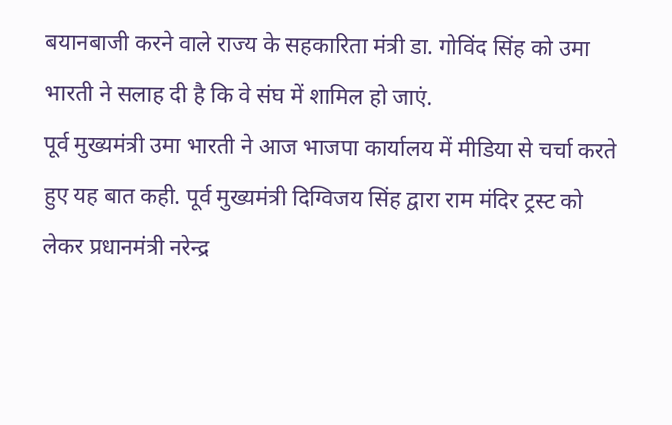बयानबाजी करने वाले राज्य के सहकारिता मंत्री डा. गोविंद सिंह को उमा भारती ने सलाह दी है कि वे संघ में शामिल हो जाएं.
पूर्व मुख्यमंत्री उमा भारती ने आज भाजपा कार्यालय में मीडिया से चर्चा करते हुए यह बात कही. पूर्व मुख्यमंत्री दिग्विजय सिंह द्वारा राम मंदिर ट्रस्ट को लेकर प्रधानमंत्री नरेन्द्र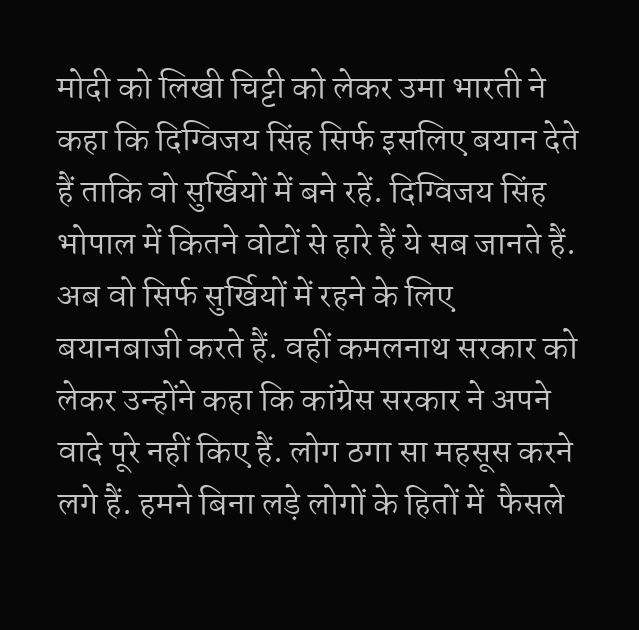मोदी को लिखी चिट्टी को लेकर उमा भारती ने कहा कि दिग्विजय सिंह सिर्फ इसलिए बयान देते हैं ताकि वो सुर्खियों में बने रहें. दिग्विजय सिंह भोपाल में कितने वोटों से हारे हैं ये सब जानते हैं. अब वो सिर्फ सुर्खियों में रहने के लिए बयानबाजी करते हैं. वहीं कमलनाथ सरकार को लेकर उन्होंने कहा कि कांग्रेस सरकार ने अपने वादे पूरे नहीं किए हैं. लोग ठगा सा महसूस करने लगे हैं. हमने बिना लड़े लोगों के हितों में  फैसले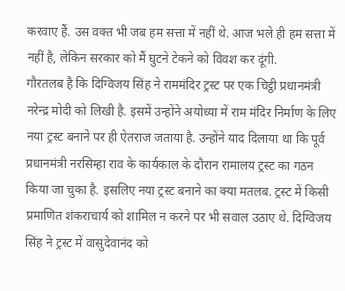करवाए हैं. उस वक्त भी जब हम सत्ता में नहीं थे. आज भले ही हम सत्ता में नहीं है, लेकिन सरकार को मैं घुटने टेकने को विवश कर दूंगी.
गौरतलब है कि दिग्विजय सिंह ने राममंदिर ट्रस्ट पर एक चिट्ठी प्रधानमंत्री नरेन्द्र मोदी को लिखी है. इसमें उन्होंने अयोध्या में राम मंदिर निर्माण के लिए नया ट्रस्ट बनाने पर ही ऐतराज जताया है. उन्होंने याद दिलाया था कि पूर्व प्रधानमंत्री नरसिम्हा राव के कार्यकाल के दौरान रामालय ट्रस्ट का गठन किया जा चुका है. इसलिए नया ट्रस्ट बनाने का क्या मतलब. ट्रस्ट में किसी प्रमाणित शंकराचार्य को शामिल न करने पर भी सवाल उठाए थे. दिग्विजय सिंह ने ट्रस्ट में वासुदेवानंद को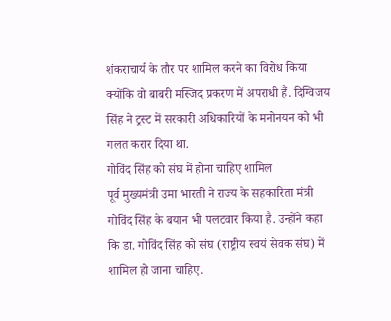शंकराचार्य के तौर पर शामिल करने का विरोध किया क्योंकि वो बाबरी मस्जिद प्रकरण में अपराधी हैं. दिग्विजय सिंह ने ट्रस्ट में सरकारी अधिकारियों के मनोनयन को भी गलत करार दिया था.
गोविंद सिंह को संघ में होना चाहिए शामिल
पूर्व मुख्यमंत्री उमा भारती ने राज्य के सहकारिता मंत्री गोविंद सिंह के बयान भी पलटवार किया है. उन्होंने कहा कि डा. गोविंद सिंह को संघ (राष्ट्रीय स्वयं सेवक संघ) में शामिल हो जाना चाहिए.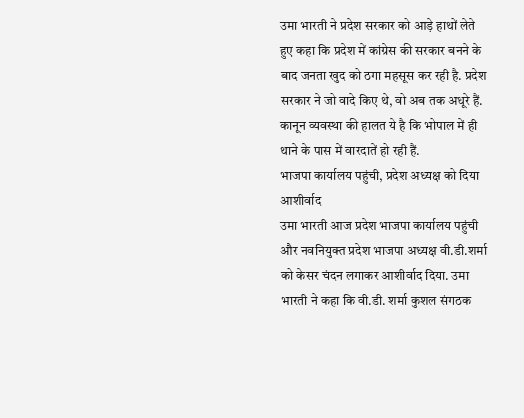उमा भारती ने प्रदेश सरकार को आड़े हाथों लेते हुए कहा कि प्रदेश में कांग्रेस की सरकार बनने के बाद जनता खुद को ठगा महसूस कर रही है. प्रदेश सरकार ने जो वादे किए थे, वो अब तक अधूरे हैं. कानून व्यवस्था की हालत ये है कि भोपाल में ही थाने के पास में वारदातें हो रही हैं.
भाजपा कार्यालय पहुंची, प्रदेश अध्यक्ष को दिया आशीर्वाद
उमा भारती आज प्रदेश भाजपा कार्यालय पहुंची और नवनियुक्त प्रदेश भाजपा अध्यक्ष वी.डी.शर्मा को केसर चंदन लगाकर आशीर्वाद दिया. उमा भारती ने कहा कि वी.डी. शर्मा कुशल संगठक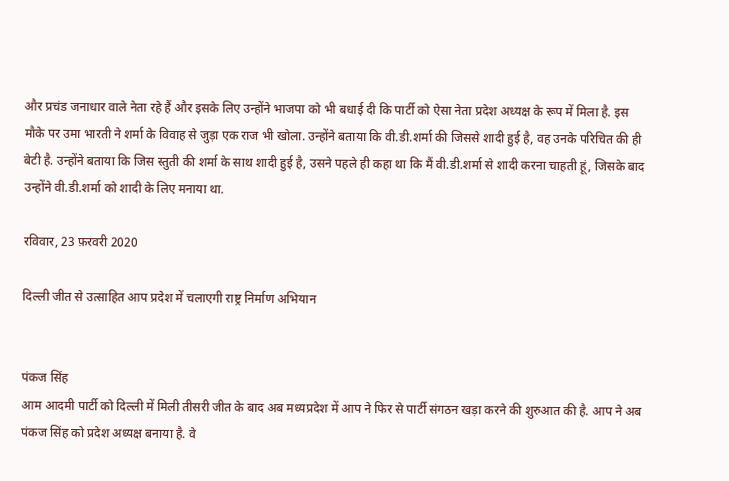और प्रचंड जनाधार वाले नेता रहे हैं और इसके लिए उन्होंने भाजपा को भी बधाई दी कि पार्टी को ऐसा नेता प्रदेश अध्यक्ष के रूप में मिला है. इस मौके पर उमा भारती ने शर्मा के विवाह से जुड़ा एक राज भी खोला. उन्होंने बताया कि वी.डी.शर्मा की जिससे शादी हुई है, वह उनके परिचित की ही बेटी है. उन्होंने बताया कि जिस स्तुती की शर्मा के साथ शादी हुई है, उसने पहले ही कहा था कि मैं वी.डी.शर्मा से शादी करना चाहती हूं, जिसके बाद उन्होंने वी.डी.शर्मा को शादी के लिए मनाया था.

रविवार, 23 फ़रवरी 2020

दिल्ली जीत से उत्साहित आप प्रदेश में चलाएगी राष्ट्र निर्माण अभियान


पंकज सिंह
आम आदमी पार्टी को दिल्ली में मिली तीसरी जीत के बाद अब मध्यप्रदेश में आप ने फिर से पार्टी संगठन खड़ा करने की शुरुआत की है. आप ने अब पंकज सिंह को प्रदेश अध्यक्ष बनाया है. वे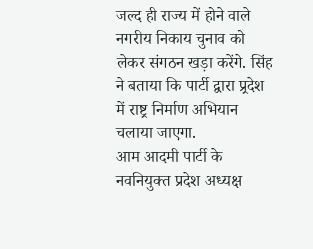जल्द ही राज्य में होने वाले नगरीय निकाय चुनाव को लेकर संगठन खड़ा करेंगे. सिंह ने बताया कि पार्टी द्वारा प्र्रदेश में राष्ट्र निर्माण अभियान चलाया जाएगा.
आम आदमी पार्टी के नवनियुक्त प्रदेश अध्यक्ष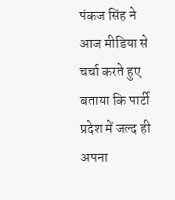पंकज सिंह ने आज मीडिया से चर्चा करते हुए बताया कि पार्टी प्रदेश में जल्द ही अपना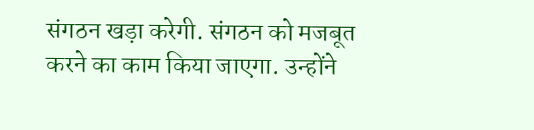संगठन खड़ा करेगी. संगठन को मजबूत करने का काम किया जाएगा. उन्होंने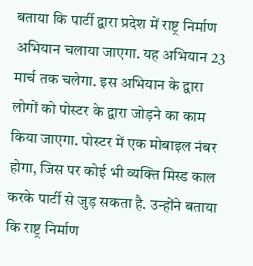बताया कि पार्टी द्वारा प्रदेश में राष्ट्र निर्माण अभियान चलाया जाएगा. यह अभियान 23 मार्च तक चलेगा. इस अभियान के द्वारा लोगों को पोस्टर के द्वारा जोड़ने का काम किया जाएगा. पोस्टर में एक मोबाइल नंबर होगा, जिस पर कोई भी व्यक्ति मिस्ड काल करके पार्टी से जुड़ सकता है. उन्होंने बताया कि राष्ट्र निर्माण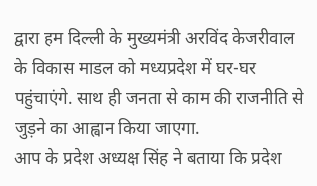द्वारा हम दिल्ली के मुख्यमंत्री अरविंद केजरीवाल के विकास माडल को मध्यप्रदेश में घर-घर पहुंचाएंगे. साथ ही जनता से काम की राजनीति से जुड़ने का आह्वान किया जाएगा.
आप के प्रदेश अध्यक्ष सिंह ने बताया कि प्रदेश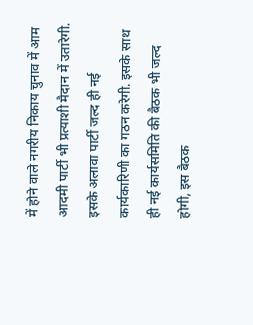में होने वाले नगरीय निकाय चुनाव में आम आदमी पार्टी भी प्रत्याशी मैदान में उतारेगी. इसके अलावा पार्टी जल्द ही नई कार्यकारिणी का गठन करेगी. इसके साथ ही नई कार्यसमिति की बैठक भी जल्द होगी, इस बैठक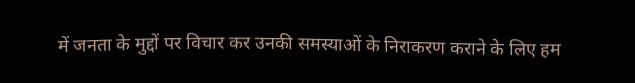में जनता के मुद्दों पर विचार कर उनकी समस्याओं के निराकरण कराने के लिए हम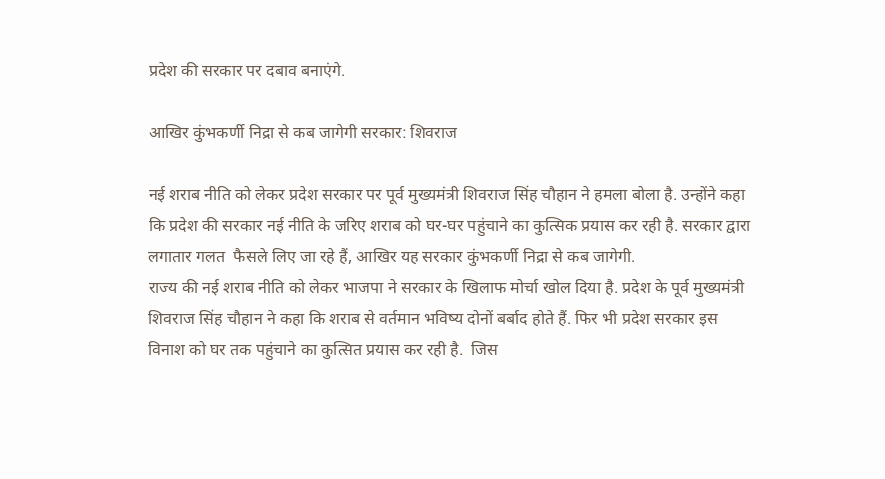प्रदेश की सरकार पर दबाव बनाएंगे.

आखिर कुंभकर्णी निद्रा से कब जागेगी सरकार: शिवराज

नई शराब नीति को लेकर प्रदेश सरकार पर पूर्व मुख्यमंत्री शिवराज सिंह चौहान ने हमला बोला है. उन्होंने कहा कि प्रदेश की सरकार नई नीति के जरिए शराब को घर-घर पहुंचाने का कुत्सिक प्रयास कर रही है. सरकार द्वारा लगातार गलत  फैसले लिए जा रहे हैं, आखिर यह सरकार कुंभकर्णी निद्रा से कब जागेगी.
राज्य की नई शराब नीति को लेकर भाजपा ने सरकार के खिलाफ मोर्चा खोल दिया है. प्रदेश के पूर्व मुख्यमंत्री शिवराज सिंह चौहान ने कहा कि शराब से वर्तमान भविष्य दोनों बर्बाद होते हैं. फिर भी प्रदेश सरकार इस विनाश को घर तक पहुंचाने का कुत्सित प्रयास कर रही है.  जिस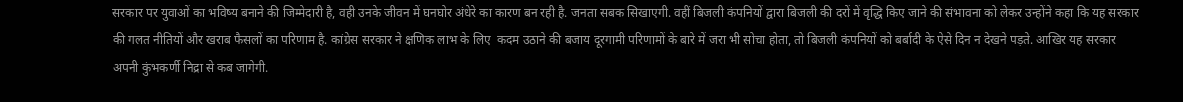सरकार पर युवाओं का भविष्य बनाने की जिम्मेदारी है, वही उनके जीवन में घनघोर अंधेरे का कारण बन रही है. जनता सबक सिखाएगी. वहीं बिजली कंपनियों द्वारा बिजली की दरों में वृद्धि किए जाने की संभावना को लेकर उन्होंने कहा कि यह सरकार की गलत नीतियों और खराब फैसलों का परिणाम है. कांग्रेस सरकार ने क्षणिक लाभ के लिए  कदम उठाने की बजाय दूरगामी परिणामों के बारे में जरा भी सोचा होता, तो बिजली कंपनियों को बर्बादी के ऐसे दिन न देखने पड़ते. आखिर यह सरकार अपनी कुंभकर्णी निद्रा से कब जागेगी.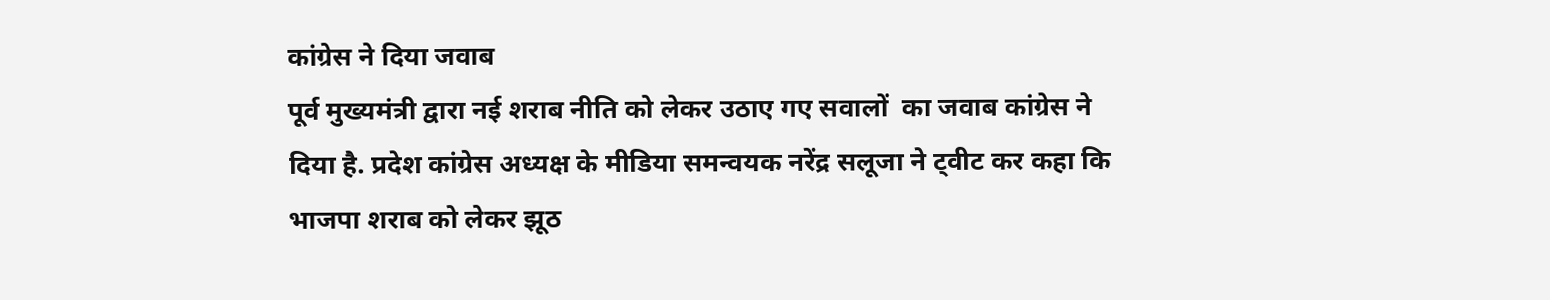कांग्रेस ने दिया जवाब
पूर्व मुख्यमंत्री द्वारा नई शराब नीति को लेकर उठाए गए सवालों  का जवाब कांग्रेस ने दिया है. प्रदेश कांग्रेस अध्यक्ष के मीडिया समन्वयक नरेंद्र सलूजा ने ट्वीट कर कहा कि  भाजपा शराब को लेकर झूठ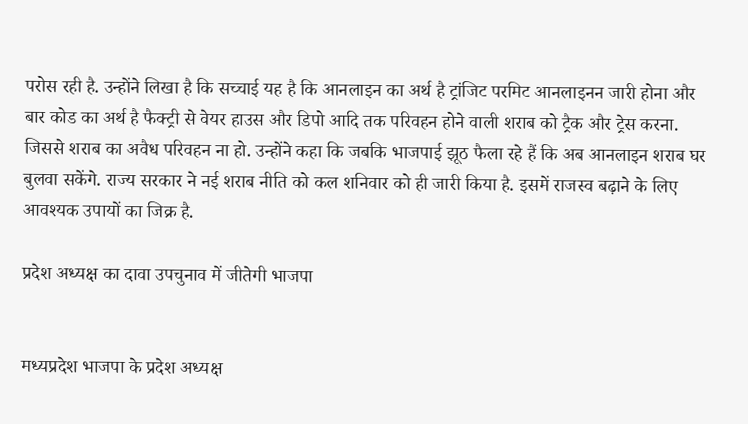परोस रही है. उन्होंने लिखा है कि सच्चाई यह है कि आनलाइन का अर्थ है ट्रांजिट परमिट आनलाइनन जारी होना और बार कोड का अर्थ है फैक्ट्री से वेयर हाउस और डिपो आदि तक परिवहन होने वाली शराब को ट्रैक और ट्रेस करना. जिससे शराब का अवैध परिवहन ना हो. उन्होंने कहा कि जबकि भाजपाई झूठ फैला रहे हैं कि अब आनलाइन शराब घर बुलवा सकेंगे. राज्य सरकार ने नई शराब नीति को कल शनिवार को ही जारी किया है. इसमें राजस्व बढ़ाने के लिए आवश्यक उपायों का जिक्र है.

प्रदेश अध्यक्ष का दावा उपचुनाव में जीतेगी भाजपा


मध्यप्रदेश भाजपा के प्रदेश अध्यक्ष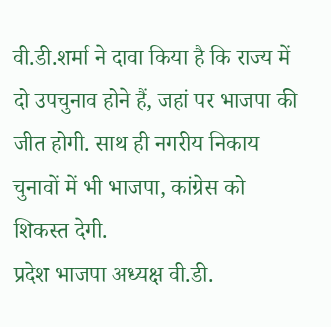वी.डी.शर्मा ने दावा किया है कि राज्य में दो उपचुनाव होने हैं, जहां पर भाजपा की जीत होगी. साथ ही नगरीय निकाय चुनावों में भी भाजपा, कांग्रेस को शिकस्त देगी.
प्रदेश भाजपा अध्यक्ष वी.डी.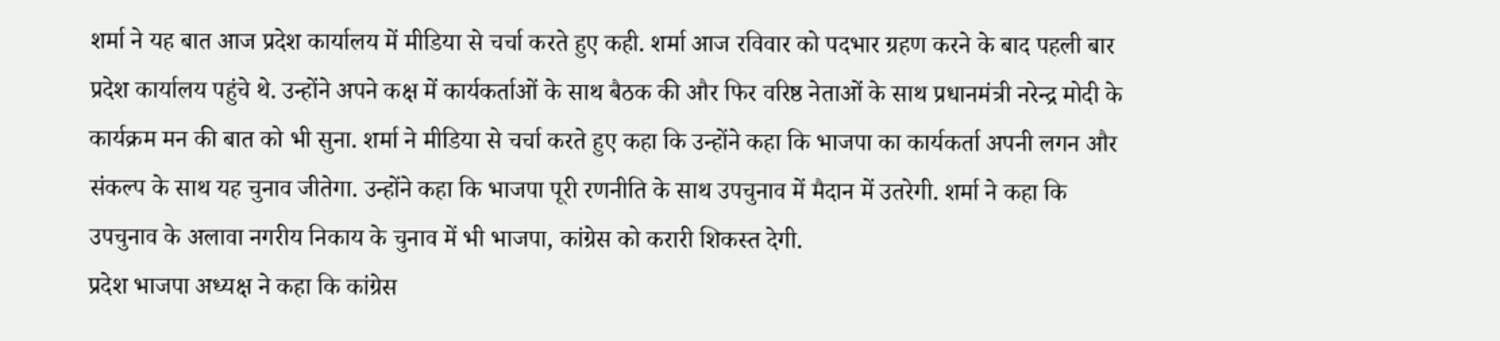शर्मा ने यह बात आज प्रदेश कार्यालय में मीडिया से चर्चा करते हुए कही. शर्मा आज रविवार को पदभार ग्रहण करने के बाद पहली बार प्रदेश कार्यालय पहुंचे थे. उन्होंने अपने कक्ष में कार्यकर्ताओं के साथ बैठक की और फिर वरिष्ठ नेताओं के साथ प्रधानमंत्री नरेन्द्र मोदी के कार्यक्रम मन की बात को भी सुना. शर्मा ने मीडिया से चर्चा करते हुए कहा कि उन्होंने कहा कि भाजपा का कार्यकर्ता अपनी लगन और संकल्प के साथ यह चुनाव जीतेगा. उन्होंने कहा कि भाजपा पूरी रणनीति के साथ उपचुनाव में मैदान में उतरेगी. शर्मा ने कहा कि उपचुनाव के अलावा नगरीय निकाय के चुनाव में भी भाजपा, कांग्रेस को करारी शिकस्त देगी.
प्रदेश भाजपा अध्यक्ष ने कहा कि कांग्रेस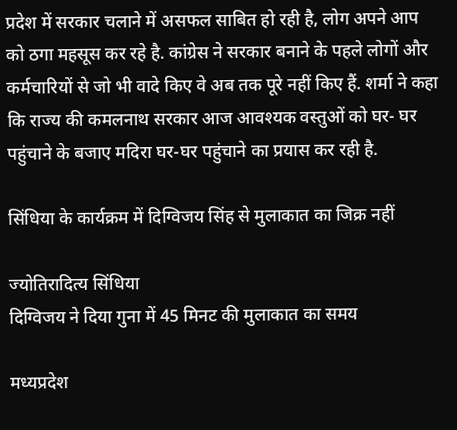प्रदेश में सरकार चलाने में असफल साबित हो रही है, लोग अपने आप को ठगा महसूस कर रहे है. कांग्रेस ने सरकार बनाने के पहले लोगों और कर्मचारियों से जो भी वादे किए वे अब तक पूरे नहीं किए हैं. शर्मा ने कहा कि राज्य की कमलनाथ सरकार आज आवश्यक वस्तुओं को घर- घर पहुंचाने के बजाए मदिरा घर-घर पहुंचाने का प्रयास कर रही है.

सिंधिया के कार्यक्रम में दिग्विजय सिंह से मुलाकात का जिक्र नहीं

ज्योतिरादित्य सिंधिया
दिग्विजय ने दिया गुना में 45 मिनट की मुलाकात का समय

मध्यप्रदेश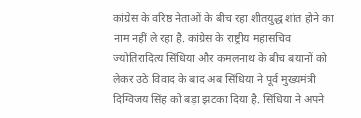कांग्रेस के वरिष्ठ नेताओं के बीच रहा शीतयुद्ध शांत होने का नाम नहीं ले रहा है. कांग्रेस के राष्ट्रीय महासचिव ज्योतिरादित्य सिंधिया और कमलनाथ के बीच बयानों को लेकर उठे विवाद के बाद अब सिंधिया ने पूर्व मुख्यमंत्री दिग्विजय सिंह को बड़ा झटका दिया है. सिंधिया ने अपने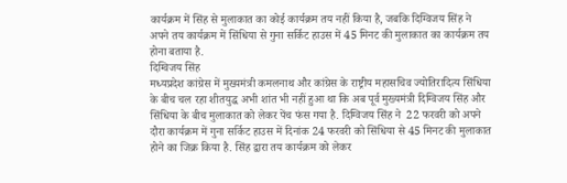कार्यक्रम में सिंह से मुलाकात का कोई कार्यक्रम तय नहीं किया है, जबकि दिग्विजय सिंह ने अपने तय कार्यक्रम में सिंधिया से गुना सर्किट हाउस में 45 मिनट की मुलाकात का कार्यक्रम तय होना बताया है.
दिग्विजय सिंह
मध्यप्रदेश कांग्रेस में मुख्यमंत्री कमलनाथ और कांग्रेस के राष्ट्रीय महासचिव ज्योतिरादित्य सिंधिया के बीच चल रहा शीतयुद्ध अभी शांत भी नहीं हुआ था कि अब पूर्व मुख्यमंत्री दिग्विजय सिंह और सिंधिया के बीच मुलाकात को लेकर पेंच फंस गया है. दिग्विजय सिंह ने  22 फरवरी को अपने दौरा कार्यक्रम में गुना सर्किट हाउस में दिनांक 24 फरवरी को सिंधिया से 45 मिनट की मुलाकात होने का जिक्र किया है. सिंह द्वारा तय कार्यक्रम को लेकर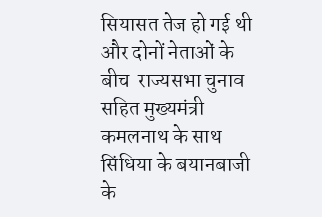सियासत तेज हो गई थी और दोनों नेताओं के बीच  राज्यसभा चुनाव सहित मुख्यमंत्री कमलनाथ के साथ सिंधिया के बयानबाजी के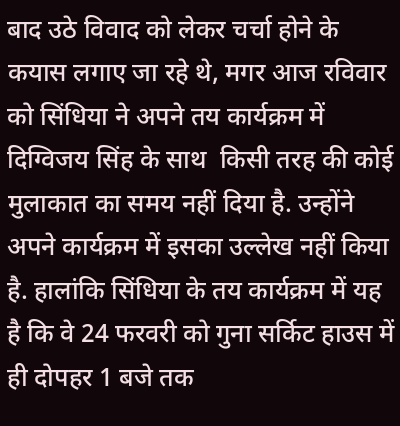बाद उठे विवाद को लेकर चर्चा होने के कयास लगाए जा रहे थे, मगर आज रविवार को सिंधिया ने अपने तय कार्यक्रम में दिग्विजय सिंह के साथ  किसी तरह की कोई मुलाकात का समय नहीं दिया है. उन्होंने अपने कार्यक्रम में इसका उल्लेख नहीं किया है. हालांकि सिंधिया के तय कार्यक्रम में यह है कि वे 24 फरवरी को गुना सर्किट हाउस में ही दोपहर 1 बजे तक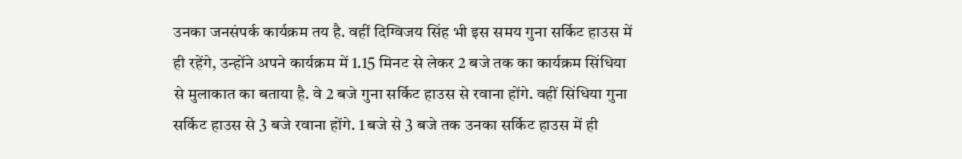उनका जनसंपर्क कार्यक्रम तय है. वहीं दिग्विजय सिंह भी इस समय गुना सर्किट हाउस में ही रहेंगे, उन्होंने अपने कार्यक्रम में 1.15 मिनट से लेकर 2 बजे तक का कार्यक्रम सिंधिया से मुलाकात का बताया है. वे 2 बजे गुना सर्किट हाउस से रवाना होंगे. वहीं सिंधिया गुना सर्किट हाउस से 3 बजे रवाना होंगे. 1 बजे से 3 बजे तक उनका सर्किट हाउस में ही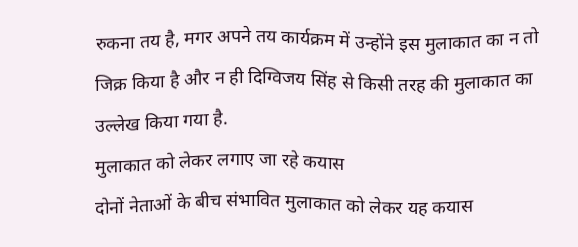रुकना तय है, मगर अपने तय कार्यक्रम में उन्होंने इस मुलाकात का न तो जिक्र किया है और न ही दिग्विजय सिंह से किसी तरह की मुलाकात का उल्लेख किया गया है.
मुलाकात को लेकर लगाए जा रहे कयास
दोनों नेताओं के बीच संभावित मुलाकात को लेकर यह कयास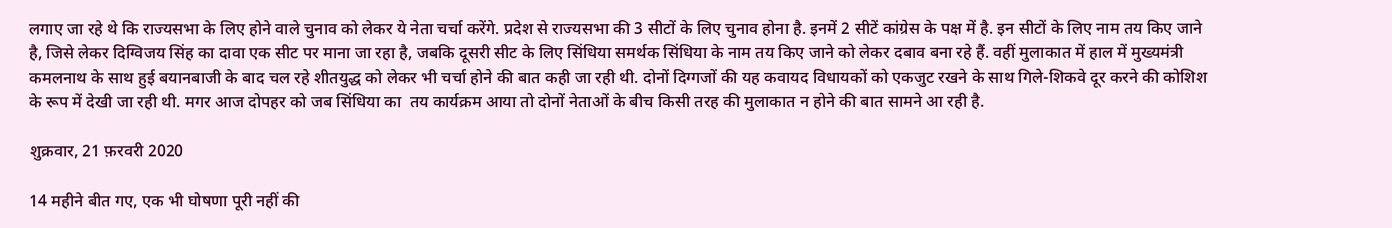लगाए जा रहे थे कि राज्यसभा के लिए होने वाले चुनाव को लेकर ये नेता चर्चा करेंगे. प्रदेश से राज्यसभा की 3 सीटों के लिए चुनाव होना है. इनमें 2 सीटें कांग्रेस के पक्ष में है. इन सीटों के लिए नाम तय किए जाने है, जिसे लेकर दिग्विजय सिंह का दावा एक सीट पर माना जा रहा है, जबकि दूसरी सीट के लिए सिंधिया समर्थक सिंधिया के नाम तय किए जाने को लेकर दबाव बना रहे हैं. वहीं मुलाकात में हाल में मुख्यमंत्री कमलनाथ के साथ हुई बयानबाजी के बाद चल रहे शीतयुद्ध को लेकर भी चर्चा होने की बात कही जा रही थी. दोनों दिग्गजों की यह कवायद विधायकों को एकजुट रखने के साथ गिले-शिकवे दूर करने की कोशिश के रूप में देखी जा रही थी. मगर आज दोपहर को जब सिंधिया का  तय कार्यक्रम आया तो दोनों नेताओं के बीच किसी तरह की मुलाकात न होने की बात सामने आ रही है.

शुक्रवार, 21 फ़रवरी 2020

14 महीने बीत गए, एक भी घोषणा पूरी नहीं की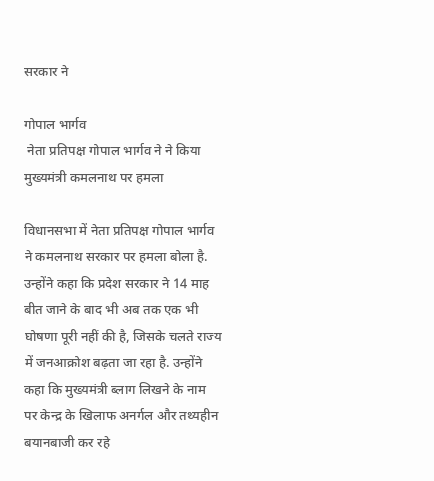सरकार ने

गोपाल भार्गव
 नेता प्रतिपक्ष गोपाल भार्गव ने ने किया मुख्यमंत्री कमलनाथ पर हमला

विधानसभा में नेता प्रतिपक्ष गोपाल भार्गव ने कमलनाथ सरकार पर हमला बोला है. उन्होंने कहा कि प्रदेश सरकार ने 14 माह बीत जाने के बाद भी अब तक एक भी घोषणा पूरी नहीं की है, जिसके चलते राज्य में जनआक्रोश बढ़ता जा रहा है. उन्होंने कहा कि मुख्यमंत्री ब्लाग लिखने के नाम पर केन्द्र के खिलाफ अनर्गल और तथ्यहीन बयानबाजी कर रहे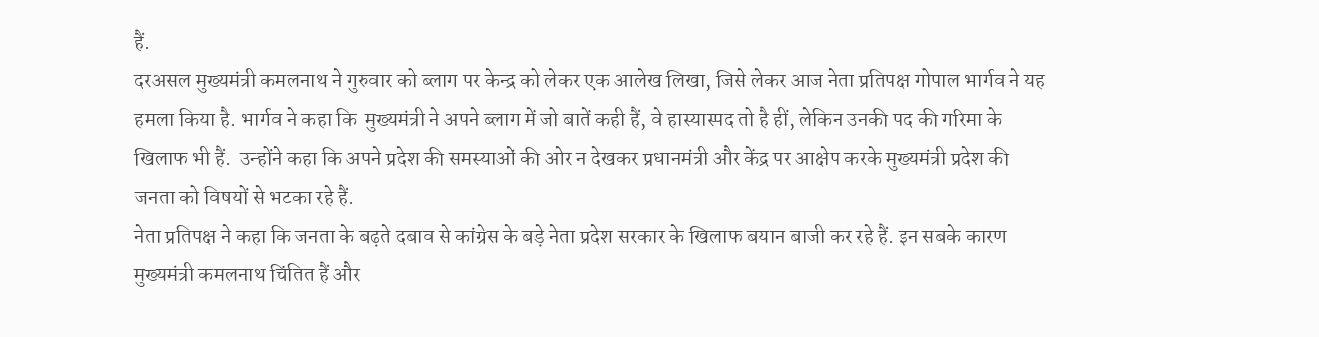हैं.
दरअसल मुख्यमंत्री कमलनाथ ने गुरुवार को ब्लाग पर केन्द्र को लेकर एक आलेख लिखा, जिसे लेकर आज नेता प्रतिपक्ष गोपाल भार्गव ने यह हमला किया है. भार्गव ने कहा कि  मुख्यमंत्री ने अपने ब्लाग में जो बातें कही हैं, वे हास्यास्पद तो है हीं, लेकिन उनकी पद की गरिमा के खिलाफ भी हैं.  उन्होंने कहा कि अपने प्रदेश की समस्याओं की ओर न देखकर प्रधानमंत्री और केंद्र पर आक्षेप करके मुख्यमंत्री प्रदेश की जनता को विषयों से भटका रहे हैं.
नेता प्रतिपक्ष ने कहा कि जनता के बढ़ते दबाव से कांग्रेस के बड़े नेता प्रदेश सरकार के खिलाफ बयान बाजी कर रहे हैं. इन सबके कारण मुख्यमंत्री कमलनाथ चिंतित हैं और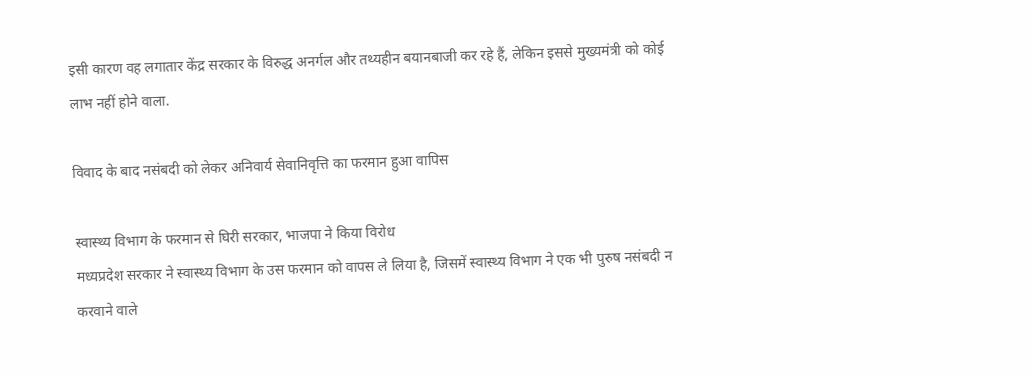इसी कारण वह लगातार केंद्र सरकार के विरुद्ध अनर्गल और तथ्यहीन बयानबाजी कर रहे हैं, लेकिन इससे मुख्यमंत्री को कोई लाभ नहीं होने वाला.

विवाद के बाद नसंबदी को लेकर अनिवार्य सेवानिवृत्ति का फरमान हुआ वापिस

स्वास्थ्य विभाग के फरमान से घिरी सरकार, भाजपा ने किया विरोध
मध्यप्रदेश सरकार ने स्वास्थ्य विभाग के उस फरमान को वापस ले लिया है, जिसमें स्वास्थ्य विभाग ने एक भी पुरुष नसंबदी न करवाने वाले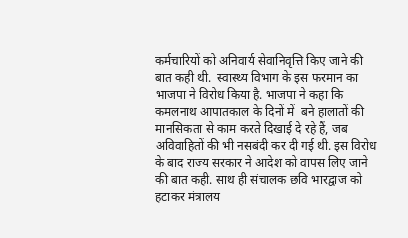कर्मचारियों को अनिवार्य सेवानिवृत्ति किए जाने की बात कही थी.  स्वास्थ्य विभाग के इस फरमान का भाजपा ने विरोध किया है. भाजपा ने कहा कि कमलनाथ आपातकाल के दिनों में  बने हालातों की मानसिकता से काम करते दिखाई दे रहे हैं, जब अविवाहितों की भी नसबंदी कर दी गई थी. इस विरोध के बाद राज्य सरकार ने आदेश को वापस लिए जाने की बात कही. साथ ही संचालक छवि भारद्वाज को हटाकर मंत्रालय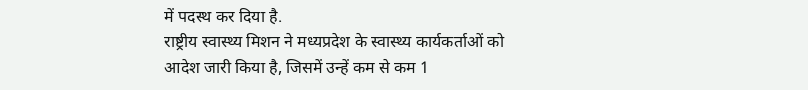में पदस्थ कर दिया है.
राष्ट्रीय स्वास्थ्य मिशन ने मध्यप्रदेश के स्वास्थ्य कार्यकर्ताओं को आदेश जारी किया है, जिसमें उन्हें कम से कम 1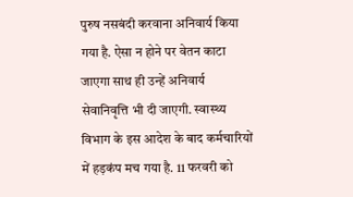पुरुष नसबंदी करवाना अनिवार्य किया गया है. ऐसा न होने पर वेतन काटा जाएगा साथ ही उन्हें अनिवार्य सेवानिवृत्ति भी दी जाएगी. स्वास्थ्य विभाग के इस आदेश के बाद कर्मचारियों में हड़कंप मच गया है. 11 फरवरी को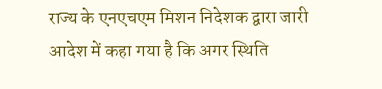राज्य के एनएचएम मिशन निदेशक द्वारा जारी आदेश में कहा गया है कि अगर स्थिति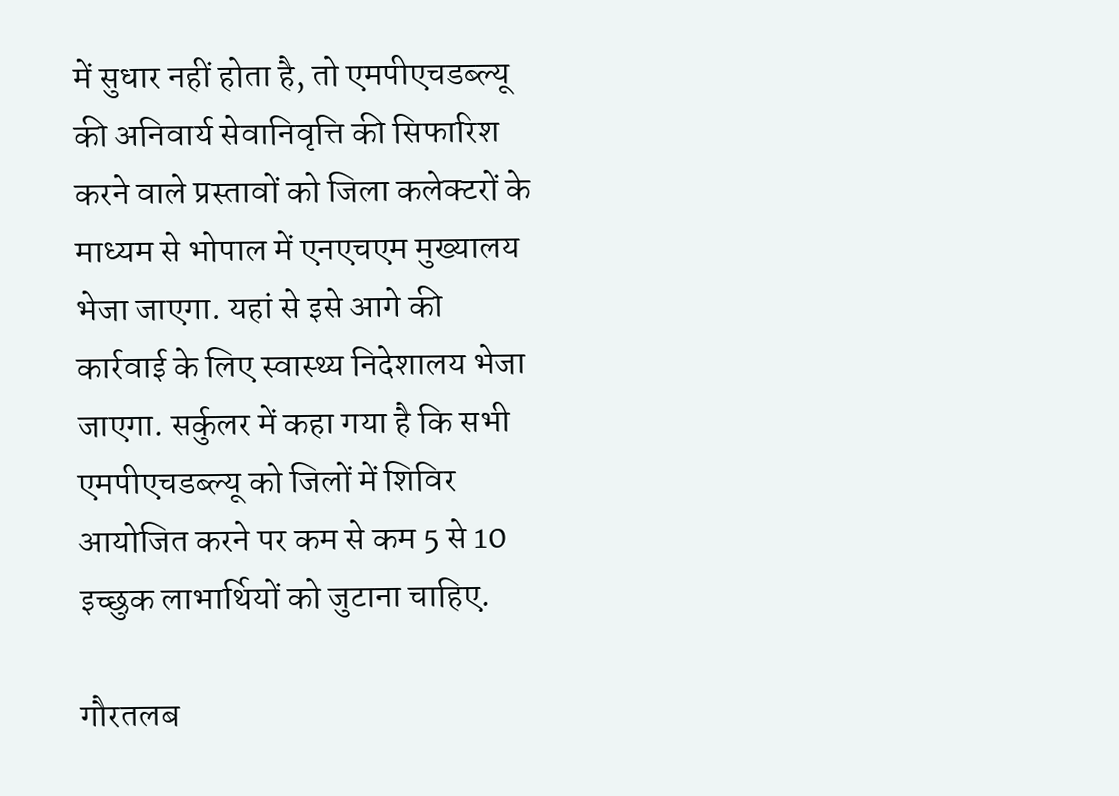में सुधार नहीं होता है, तो एमपीएचडब्ल्यू की अनिवार्य सेवानिवृत्ति की सिफारिश करने वाले प्रस्तावों को जिला कलेक्टरों के माध्यम से भोपाल में एनएचएम मुख्यालय भेजा जाएगा. यहां से इसे आगे की कार्रवाई के लिए स्वास्थ्य निदेशालय भेजा जाएगा. सर्कुलर में कहा गया है कि सभी एमपीएचडब्ल्यू को जिलों में शिविर आयोजित करने पर कम से कम 5 से 10 इच्छुक लाभार्थियों को जुटाना चाहिए.

गौरतलब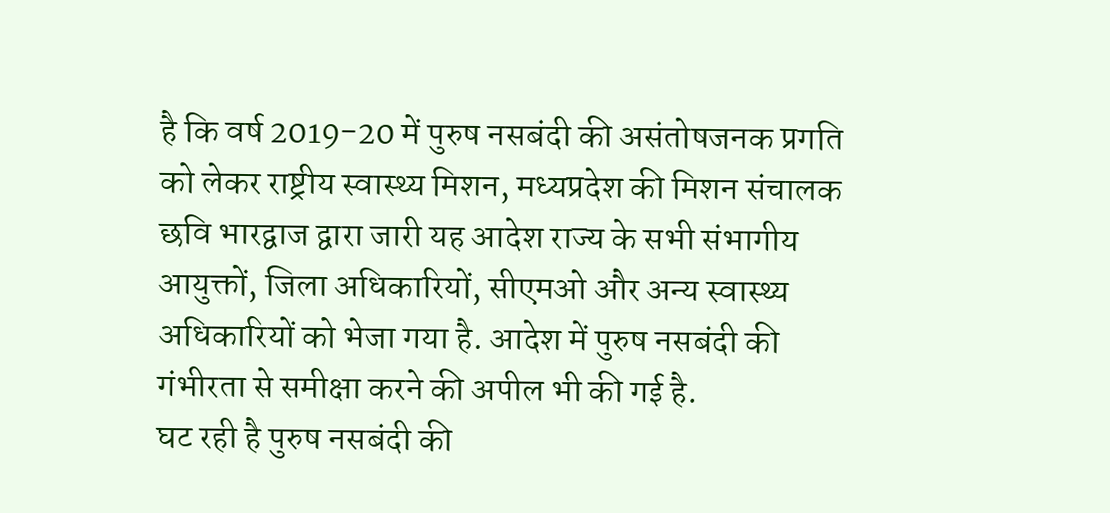है कि वर्ष 2019-20 में पुरुष नसबंदी की असंतोषजनक प्रगति को लेकर राष्ट्रीय स्वास्थ्य मिशन, मध्यप्रदेश की मिशन संचालक छवि भारद्वाज द्वारा जारी यह आदेश राज्य के सभी संभागीय आयुक्तों, जिला अधिकारियों, सीएमओ और अन्य स्वास्थ्य अधिकारियों को भेजा गया है. आदेश में पुरुष नसबंदी की गंभीरता से समीक्षा करने की अपील भी की गई है.
घट रही है पुरुष नसबंदी की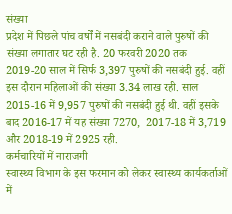संख्या
प्रदेश में पिछले पांच वर्षों में नसबंदी कराने वाले पुरुषों की संख्या लगातार घट रही है. 20 फरवरी 2020 तक 2019-20 साल में सिर्फ 3,397 पुरुषों की नसबंदी हुई. वहीं इस दौरान महिलाओं की संख्या 3.34 लाख रही. साल 2015-16 में 9,957 पुरुषों की नसबंदी हुई थी. वहीं इसके बाद 2016-17 में यह संख्या 7270,  2017-18 में 3,719 और 2018-19 में 2925 रही.
कर्मचारियों में नाराजगी
स्वास्थ्य विभाग के इस फरमान को लेकर स्वास्थ्य कार्यकर्ताओं में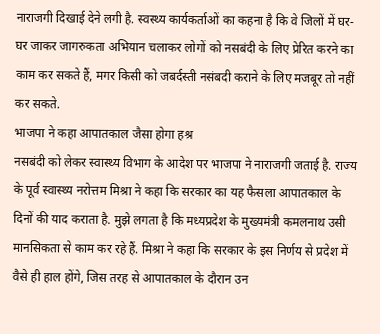नाराजगी दिखाई देने लगी है. स्वस्थ्य कार्यकर्ताओं का कहना है कि वे जिलों में घर-घर जाकर जागरुकता अभियान चलाकर लोगों को नसबंदी के लिए प्रेरित करने का काम कर सकते हैं, मगर किसी को जबर्दस्ती नसंबदी कराने के लिए मजबूर तो नहीं कर सकते.
भाजपा ने कहा आपातकाल जैसा होगा हश्र
नसबंदी को लेकर स्वास्थ्य विभाग के आदेश पर भाजपा ने नाराजगी जताई है. राज्य के पूर्व स्वास्थ्य नरोत्तम मिश्रा ने कहा कि सरकार का यह फैसला आपातकाल के दिनों की याद कराता है. मुझे लगता है कि मध्यप्रदेश के मुख्यमंत्री कमलनाथ उसी मानसिकता से काम कर रहे हैं. मिश्रा ने कहा कि सरकार के इस निर्णय से प्रदेश में वैसे ही हाल होंगे, जिस तरह से आपातकाल के दौरान उन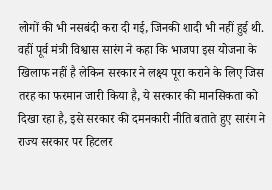लोगों की भी नसबंदी करा दी गई, जिनकी शादी भी नहीं हुई थी. वहीं पूर्व मंत्री विश्वास सारंग ने कहा कि भाजपा इस योजना के खिलाफ नहीं है लेकिन सरकार ने लक्ष्य पूरा कराने के लिए जिस तरह का फरमान जारी किया है, ये सरकार की मानसिकता को दिखा रहा है, इसे सरकार की दमनकारी नीति बताते हुए सारंग ने राज्य सरकार पर हिटलर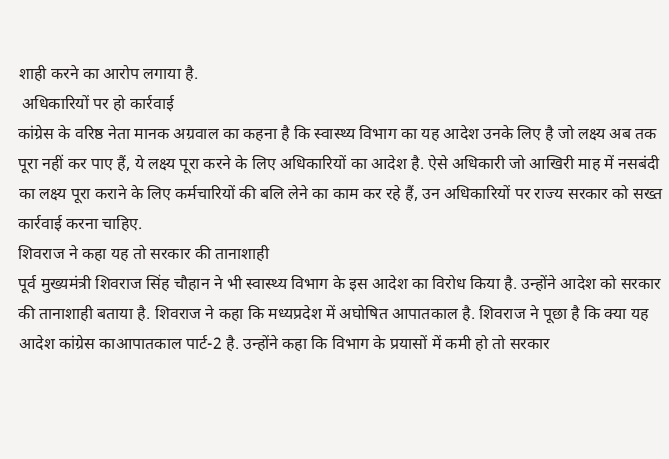शाही करने का आरोप लगाया है.
 अधिकारियों पर हो कार्रवाई
कांग्रेस के वरिष्ठ नेता मानक अग्रवाल का कहना है कि स्वास्थ्य विभाग का यह आदेश उनके लिए है जो लक्ष्य अब तक पूरा नहीं कर पाए हैं, ये लक्ष्य पूरा करने के लिए अधिकारियों का आदेश है. ऐसे अधिकारी जो आखिरी माह में नसबंदी का लक्ष्य पूरा कराने के लिए कर्मचारियों की बलि लेने का काम कर रहे हैं, उन अधिकारियों पर राज्य सरकार को सख्त कार्रवाई करना चाहिए.
शिवराज ने कहा यह तो सरकार की तानाशाही
पूर्व मुख्यमंत्री शिवराज सिंह चौहान ने भी स्वास्थ्य विभाग के इस आदेश का विरोध किया है. उन्होंने आदेश को सरकार की तानाशाही बताया है. शिवराज ने कहा कि मध्यप्रदेश में अघोषित आपातकाल है. शिवराज ने पूछा है कि क्या यह आदेश कांग्रेस काआपातकाल पार्ट-2 है. उन्होंने कहा कि विभाग के प्रयासों में कमी हो तो सरकार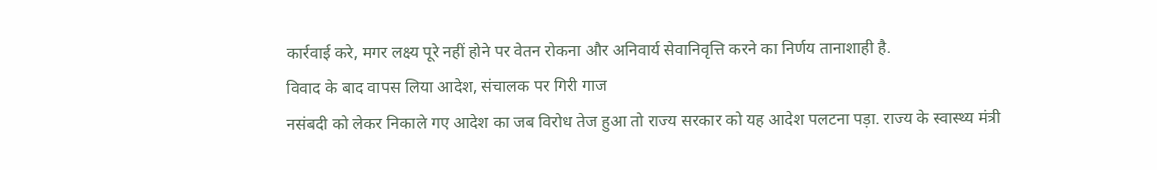कार्रवाई करे, मगर लक्ष्य पूरे नहीं होने पर वेतन रोकना और अनिवार्य सेवानिवृत्ति करने का निर्णय तानाशाही है.
विवाद के बाद वापस लिया आदेश, संचालक पर गिरी गाज
नसंबदी को लेकर निकाले गए आदेश का जब विरोध तेज हुआ तो राज्य सरकार को यह आदेश पलटना पड़ा. राज्य के स्वास्थ्य मंत्री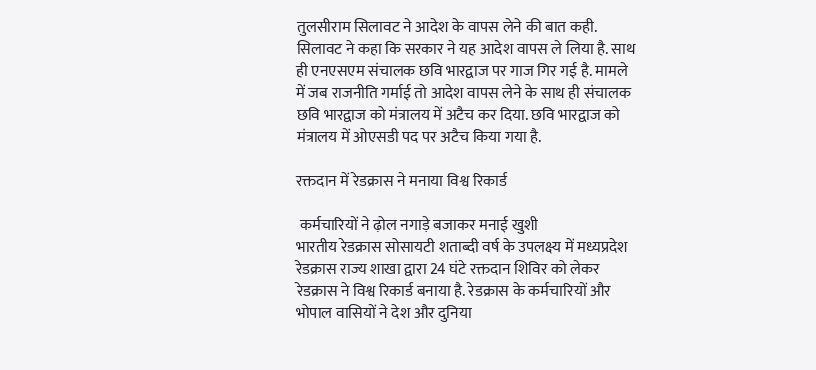तुलसीराम सिलावट ने आदेश के वापस लेने की बात कही. सिलावट ने कहा कि सरकार ने यह आदेश वापस ले लिया है. साथ ही एनएसएम संचालक छवि भारद्वाज पर गाज गिर गई है. मामले में जब राजनीति गर्माई तो आदेश वापस लेने के साथ ही संचालक छवि भारद्वाज को मंत्रालय में अटैच कर दिया. छवि भारद्वाज को मंत्रालय में ओएसडी पद पर अटैच किया गया है.

रक्तदान में रेडक्रास ने मनाया विश्व रिकार्ड

 कर्मचारियों ने ढ़ोल नगाड़े बजाकर मनाई खुशी
भारतीय रेडक्रास सोसायटी शताब्दी वर्ष के उपलक्ष्य में मध्यप्रदेश रेडक्रास राज्य शाखा द्वारा 24 घंटे रक्तदान शिविर को लेकर रेडक्रास ने विश्व रिकार्ड बनाया है. रेडक्रास के कर्मचारियों और भोपाल वासियों ने देश और दुनिया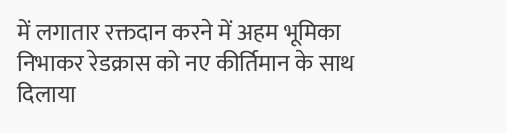में लगातार रक्तदान करने में अहम भूमिका निभाकर रेडक्रास को नए कीर्तिमान के साथ दिलाया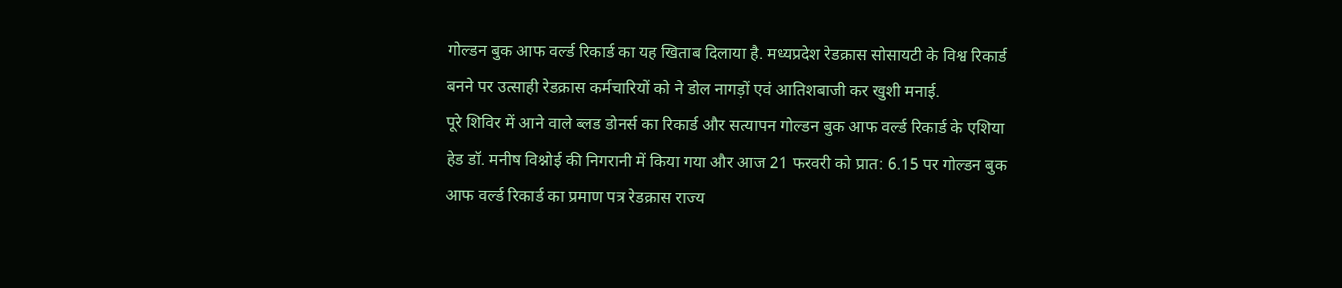गोल्डन बुक आफ वर्ल्ड रिकार्ड का यह खिताब दिलाया है. मध्यप्रदेश रेडक्रास सोसायटी के विश्व रिकार्ड बनने पर उत्साही रेडक्रास कर्मचारियों को ने डोल नागड़ों एवं आतिशबाजी कर खुशी मनाई.
पूरे शिविर में आने वाले ब्लड डोनर्स का रिकार्ड और सत्यापन गोल्डन बुक आफ वर्ल्ड रिकार्ड के एशिया हेड डॉ. मनीष विश्नोई की निगरानी में किया गया और आज 21 फरवरी को प्रात: 6.15 पर गोल्डन बुक आफ वर्ल्ड रिकार्ड का प्रमाण पत्र रेडक्रास राज्य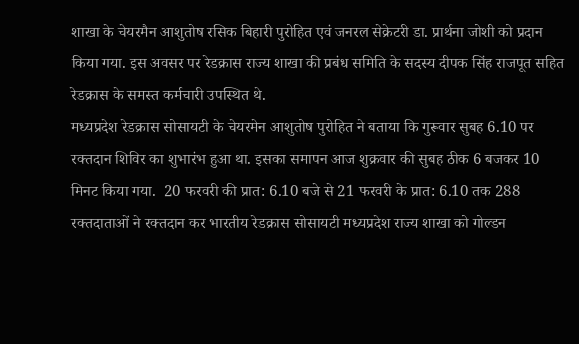शाखा के चेयरमैन आशुतोष रसिक बिहारी पुरोहित एवं जनरल सेक्रेटरी डा. प्रार्थना जोशी को प्रदान किया गया. इस अवसर पर रेडक्रास राज्य शाखा की प्रबंध समिति के सदस्य दीपक सिंह राजपूत सहित रेडक्रास के समस्त कर्मचारी उपस्थित थे.
मध्यप्रदेश रेडक्रास सोसायटी के चेयरमेन आशुतोष पुरोहित ने बताया कि गुरूवार सुबह 6.10 पर रक्तदान शिविर का शुभारंभ हुआ था. इसका समापन आज शुक्रवार की सुबह ठीक 6 बजकर 10 मिनट किया गया.  20 फरवरी की प्रात: 6.10 बजे से 21 फरवरी के प्रात: 6.10 तक 288 रक्तदाताओं ने रक्तदान कर भारतीय रेडक्रास सोसायटी मध्यप्रदेश राज्य शाखा को गोल्डन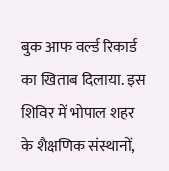बुक आफ वर्ल्ड रिकार्ड का खिताब दिलाया. इस शिविर में भोपाल शहर के शैक्षणिक संस्थानों,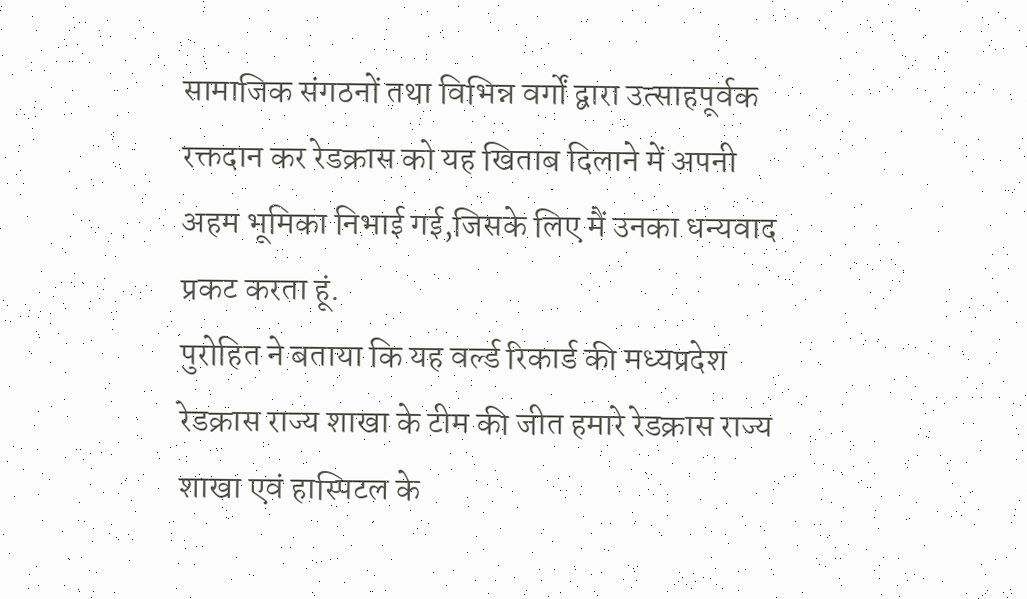सामाजिक संगठनों तथा विभिन्न वर्गों द्वारा उत्साहपूर्वक रक्तदान कर रेडक्रास को यह खिताब दिलाने में अपनी अहम भूमिका निभाई गई,जिसके लिए मैं उनका धन्यवाद प्रकट करता हूं.
पुरोहित ने बताया कि यह वर्ल्ड रिकार्ड की मध्यप्रदेश रेडक्रास राज्य शाखा के टीम की जीत हमारे रेडक्रास राज्य शाखा एवं हास्पिटल के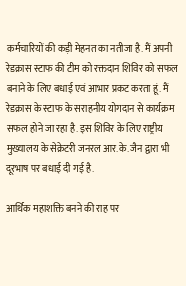कर्मचारियों की कड़ी मेहनत का नतीजा है. मैं अपनी रेडक्रास स्टाफ की टीम को रक्तदान शिविर को सफल बनाने के लिए बधाई एवं आभार प्रकट करता हूं. मैं रेडक्रास के स्टाफ के सराहनीय योगदान से कार्यक्रम सफल होने जा रहा है. इस शिविर के लिए राष्ट्रीय मुख्यालय के सेक्रेटरी जनरल आर.के. जैन द्वारा भी दूरभाष पर बधाई दी गई है.

आर्थिक महाशक्ति बनने की राह पर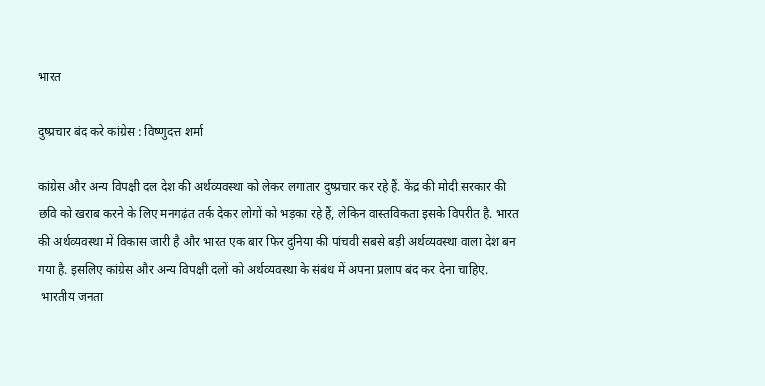भारत

दुष्प्रचार बंद करे कांग्रेस : विष्णुदत्त शर्मा

कांग्रेस और अन्य विपक्षी दल देश की अर्थव्यवस्था को लेकर लगातार दुष्प्रचार कर रहे हैं. केंद्र की मोदी सरकार की छवि को खराब करने के लिए मनगढ़ंत तर्क देकर लोगों को भड़का रहे हैं, लेकिन वास्तविकता इसके विपरीत है. भारत की अर्थव्यवस्था में विकास जारी है और भारत एक बार फिर दुनिया की पांचवी सबसे बड़ी अर्थव्यवस्था वाला देश बन गया है. इसलिए कांग्रेस और अन्य विपक्षी दलों को अर्थव्यवस्था के संबंध में अपना प्रलाप बंद कर देना चाहिए.
 भारतीय जनता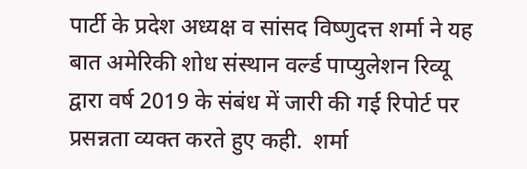पार्टी के प्रदेश अध्यक्ष व सांसद विष्णुदत्त शर्मा ने यह बात अमेरिकी शोध संस्थान वर्ल्ड पाप्युलेशन रिव्यू द्वारा वर्ष 2019 के संबंध में जारी की गई रिपोर्ट पर प्रसन्नता व्यक्त करते हुए कही.  शर्मा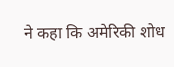ने कहा कि अमेरिकी शोध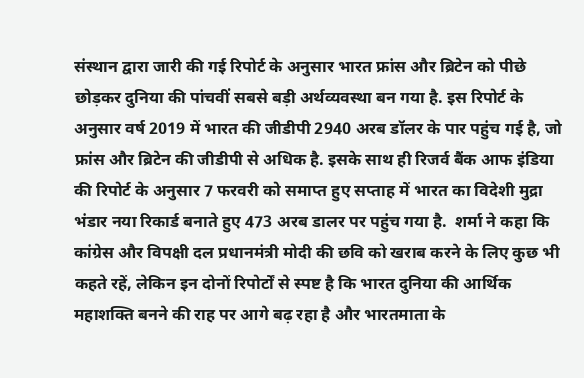संस्थान द्वारा जारी की गई रिपोर्ट के अनुसार भारत फ्रांस और ब्रिटेन को पीछे छोड़कर दुनिया की पांचवीं सबसे बड़ी अर्थव्यवस्था बन गया है. इस रिपोर्ट के अनुसार वर्ष 2019 में भारत की जीडीपी 2940 अरब डॉलर के पार पहुंच गई है, जो फ्रांस और ब्रिटेन की जीडीपी से अधिक है. इसके साथ ही रिजर्व बैंक आफ इंडिया की रिपोर्ट के अनुसार 7 फरवरी को समाप्त हुए सप्ताह में भारत का विदेशी मुद्रा भंडार नया रिकार्ड बनाते हुए 473 अरब डालर पर पहुंच गया है.  शर्मा ने कहा कि कांग्रेस और विपक्षी दल प्रधानमंत्री मोदी की छवि को खराब करने के लिए कुछ भी कहते रहें, लेकिन इन दोनों रिपोर्टों से स्पष्ट है कि भारत दुनिया की आर्थिक महाशक्ति बनने की राह पर आगे बढ़ रहा है और भारतमाता के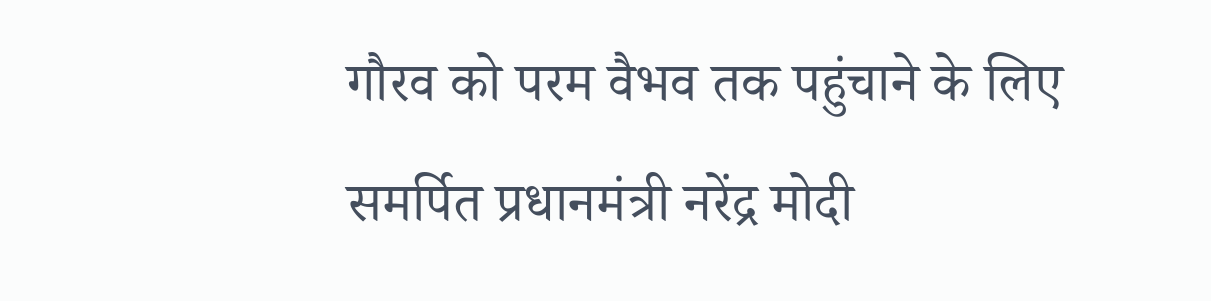गौरव को परम वैभव तक पहुंचाने के लिए समर्पित प्रधानमंत्री नरेंद्र मोदी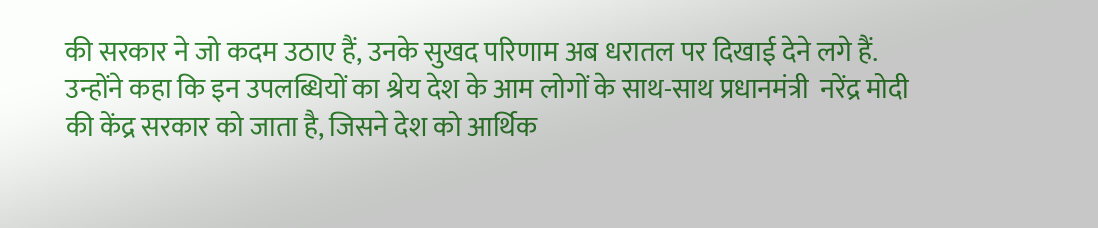की सरकार ने जो कदम उठाए हैं, उनके सुखद परिणाम अब धरातल पर दिखाई देने लगे हैं.
उन्होंने कहा कि इन उपलब्धियों का श्रेय देश के आम लोगों के साथ-साथ प्रधानमंत्री  नरेंद्र मोदी की केंद्र सरकार को जाता है, जिसने देश को आर्थिक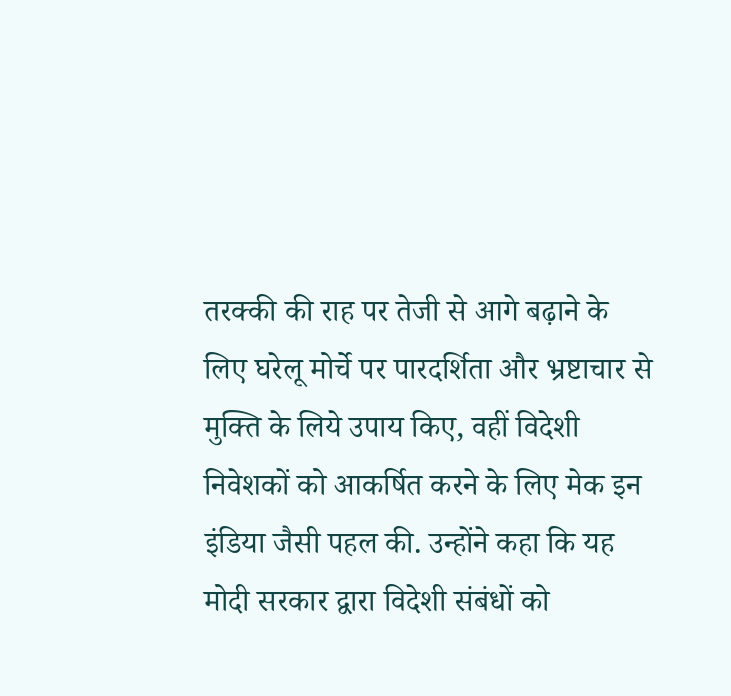तरक्की की राह पर तेजी से आगे बढ़ाने के लिए घरेलू मोर्चे पर पारदर्शिता और भ्रष्टाचार से मुक्ति के लिये उपाय किए, वहीं विदेशी निवेशकों को आकर्षित करने के लिए मेक इन इंडिया जैसी पहल की. उन्होंने कहा कि यह मोदी सरकार द्वारा विदेशी संबंधों को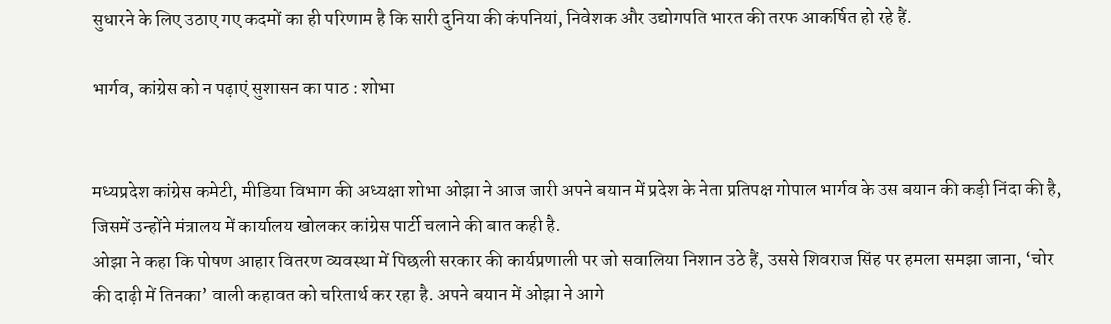सुधारने के लिए उठाए गए कदमों का ही परिणाम है कि सारी दुनिया की कंपनियां, निवेशक और उद्योगपति भारत की तरफ आकर्षित हो रहे हैं.

भार्गव, कांग्रेस को न पढ़ाएं सुशासन का पाठ : शोभा


मध्यप्रदेश कांग्रेस कमेटी, मीडिया विभाग की अध्यक्षा शोभा ओझा ने आज जारी अपने बयान में प्रदेश के नेता प्रतिपक्ष गोपाल भार्गव के उस बयान की कड़ी निंदा की है, जिसमें उन्होंने मंत्रालय में कार्यालय खोलकर कांग्रेस पार्टी चलाने की बात कही है.
ओझा ने कहा कि पोषण आहार वितरण व्यवस्था में पिछली सरकार की कार्यप्रणाली पर जो सवालिया निशान उठे हैं, उससे शिवराज सिंह पर हमला समझा जाना, ‘चोर की दाढ़ी में तिनका’ वाली कहावत को चरितार्थ कर रहा है. अपने बयान में ओझा ने आगे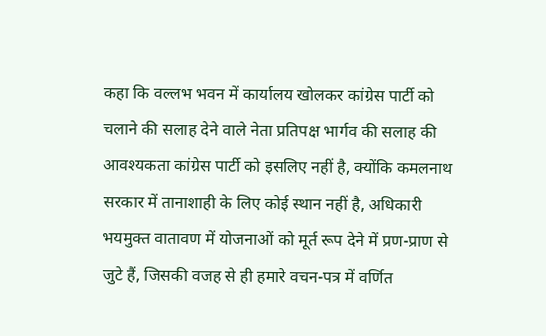कहा कि वल्लभ भवन में कार्यालय खोलकर कांग्रेस पार्टी को चलाने की सलाह देने वाले नेता प्रतिपक्ष भार्गव की सलाह की आवश्यकता कांग्रेस पार्टी को इसलिए नहीं है, क्योंकि कमलनाथ सरकार में तानाशाही के लिए कोई स्थान नहीं है, अधिकारी भयमुक्त वातावण में योजनाओं को मूर्त रूप देने में प्रण-प्राण से जुटे हैं, जिसकी वजह से ही हमारे वचन-पत्र में वर्णित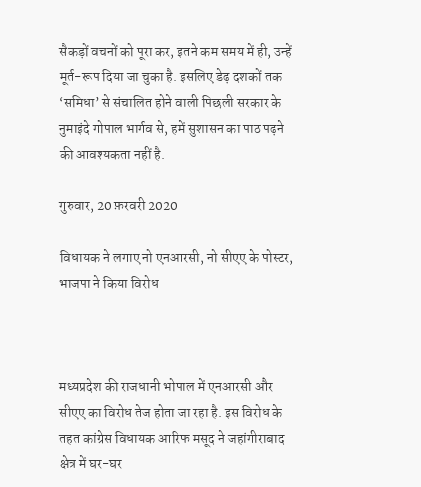सैकड़ों वचनों को पूरा कर, इतने कम समय में ही, उन्हें मूर्त-रूप दिया जा चुका है. इसलिए डेढ़ दशकों तक ‘समिधा’ से संचालित होने वाली पिछली सरकार के नुमाइंदे गोपाल भार्गव से, हमें सुशासन का पाठ पढ़ने की आवश्यकता नहीं है.

गुरुवार, 20 फ़रवरी 2020

विधायक ने लगाए नो एनआरसी, नो सीएए के पोस्टर, भाजपा ने किया विरोध



मध्यप्रदेश की राजधानी भोपाल में एनआरसी और सीएए का विरोध तेज होता जा रहा है. इस विरोध के तहत कांग्रेस विधायक आरिफ मसूद ने जहांगीराबाद क्षेत्र में घर-घर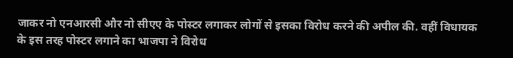जाकर नो एनआरसी और नो सीएए के पोस्टर लगाकर लोगों से इसका विरोध करने की अपील की. वहीं विधायक के इस तरह पोस्टर लगाने का भाजपा ने विरोध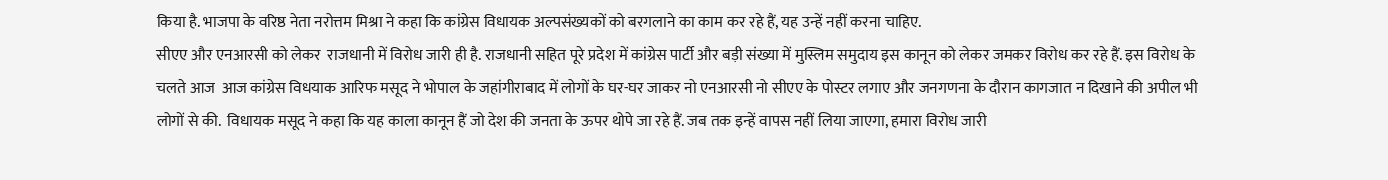किया है. भाजपा के वरिष्ठ नेता नरोत्तम मिश्रा ने कहा कि कांग्रेस विधायक अल्पसंख्यकों को बरगलाने का काम कर रहे हैं, यह उन्हें नहीं करना चाहिए.
सीएए और एनआरसी को लेकर  राजधानी में विरोध जारी ही है. राजधानी सहित पूरे प्रदेश में कांग्रेस पार्टी और बड़ी संख्या में मुस्लिम समुदाय इस कानून को लेकर जमकर विरोध कर रहे हैं. इस विरोध के चलते आज  आज कांग्रेस विधयाक आरिफ मसूद ने भोपाल के जहांगीराबाद में लोगों के घर-घर जाकर नो एनआरसी नो सीएए के पोस्टर लगाए और जनगणना के दौरान कागजात न दिखाने की अपील भी लोगों से की.  विधायक मसूद ने कहा कि यह काला कानून हैं जो देश की जनता के ऊपर थोपे जा रहे हैं. जब तक इन्हें वापस नहीं लिया जाएगा, हमारा विरोध जारी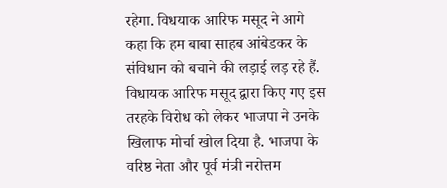रहेगा. विधयाक आरिफ मसूद ने आगे कहा कि हम बाबा साहब आंबेडकर के संविधान को बचाने की लड़ाई लड़ रहे हैं.
विधायक आरिफ मसूद द्वारा किए गए इस तरहके विरोध को लेकर भाजपा ने उनके खिलाफ मोर्चा खोल दिया है. भाजपा के वरिष्ठ नेता और पूर्व मंत्री नरोत्तम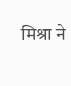मिश्रा ने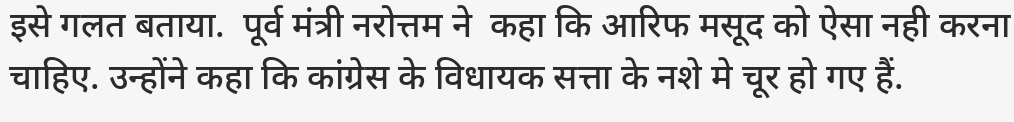इसे गलत बताया.  पूर्व मंत्री नरोत्तम ने  कहा कि आरिफ मसूद को ऐसा नही करना चाहिए. उन्होंने कहा कि कांग्रेस के विधायक सत्ता के नशे मे चूर हो गए हैं.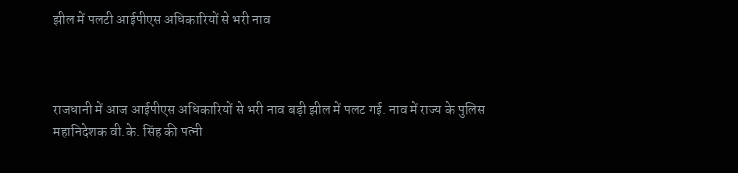झील में पलटी आईपीएस अधिकारियों से भरी नाव



राजधानी में आज आईपीएस अधिकारियों से भरी नाव बड़ी झील में पलट गई. नाव में राज्य के पुलिस महानिदेशक वी.के. सिंह की पत्नी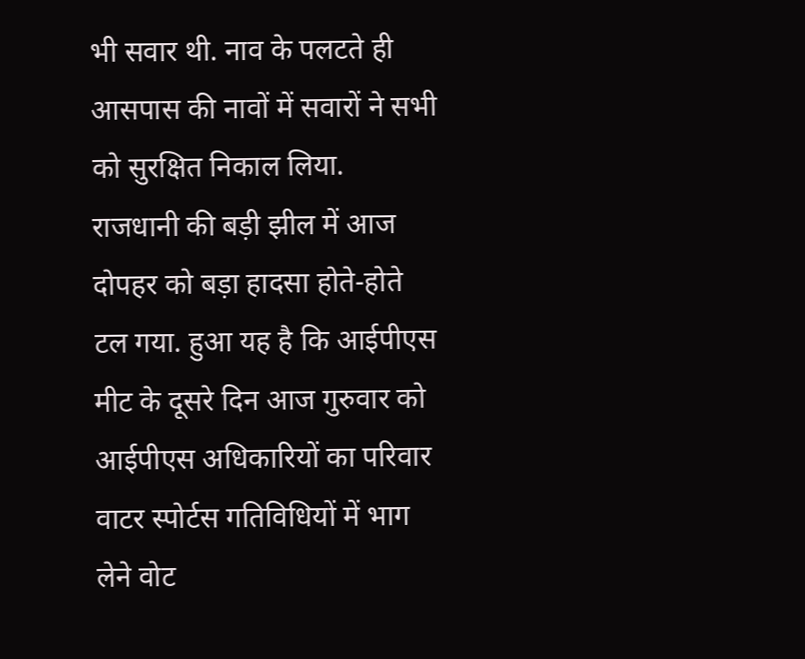भी सवार थी. नाव के पलटते ही आसपास की नावों में सवारों ने सभी को सुरक्षित निकाल लिया.
राजधानी की बड़ी झील में आज दोपहर को बड़ा हादसा होते-होते टल गया. हुआ यह है कि आईपीएस मीट के दूसरे दिन आज गुरुवार को आईपीएस अधिकारियों का परिवार वाटर स्पोर्टस गतिविधियों में भाग लेने वोट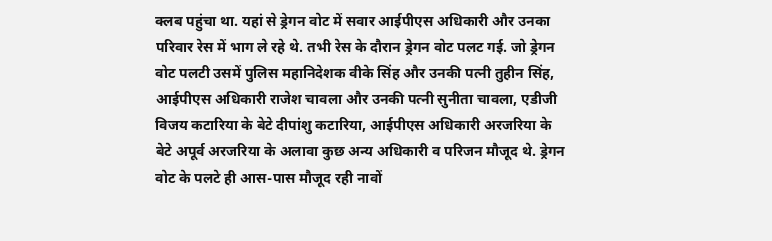क्लब पहुंचा था. यहां से ड्रेगन वोट में सवार आईपीएस अधिकारी और उनका परिवार रेस में भाग ले रहे थे. तभी रेस के दौरान ड्रेगन वोट पलट गई. जो ड्रेगन वोट पलटी उसमें पुलिस महानिदेशक वीके सिंह और उनकी पत्नी तुहीन सिंह, आईपीएस अधिकारी राजेश चावला और उनकी पत्नी सुनीता चावला, एडीजी विजय कटारिया के बेटे दीपांशु कटारिया, आईपीएस अधिकारी अरजरिया के बेटे अपूर्व अरजरिया के अलावा कुछ अन्य अधिकारी व परिजन मौजूद थे. ड्रेगन वोट के पलटे ही आस-पास मौजूद रही नावों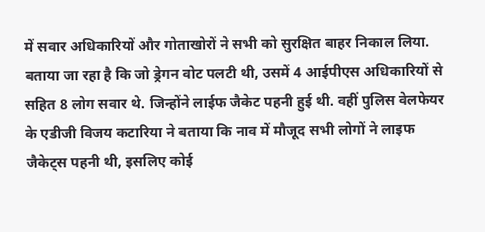में सवार अधिकारियों और गोताखोरों ने सभी को सुरक्षित बाहर निकाल लिया. बताया जा रहा है कि जो ड्रेगन वोट पलटी थी, उसमें 4 आईपीएस अधिकारियों से सहित 8 लोग सवार थे. जिन्होंने लाईफ जैकेट पहनी हुई थी. वहीं पुलिस वेलफेयर के एडीजी विजय कटारिया ने बताया कि नाव में मौजूद सभी लोगों ने लाइफ जैकेट्स पहनी थी, इसलिए कोई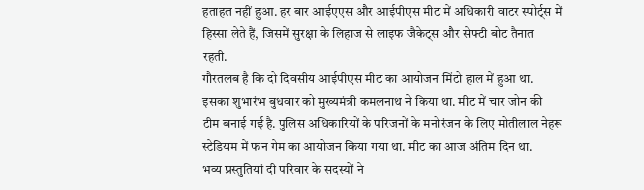हताहत नहीं हुआ. हर बार आईएएस और आईपीएस मीट में अधिकारी वाटर स्पोर्ट्स में हिस्सा लेते हैं, जिसमें सुरक्षा के लिहाज से लाइफ जैकेट्स और सेफ्टी बोट तैनात रहती.
गौरतलब है कि दो दिवसीय आईपीएस मीट का आयोजन मिंटो हाल में हुआ था. इसका शुभारंभ बुधवार को मुख्यमंत्री कमलनाथ ने किया था. मीट में चार जोन की टीम बनाई गई है. पुलिस अधिकारियों के परिजनों के मनोरंजन के लिए मोतीलाल नेहरू स्टेडियम में फन गेम का आयोजन किया गया था. मीट का आज अंतिम दिन था.
भव्य प्रस्तुतियां दी परिवार के सदस्यों ने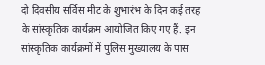दो दिवसीय सर्विस मीट के शुभारंभ के दिन कई तरह के सांस्कृतिक कार्यक्रम आयोजित किए गए हैं. इन सांस्कृतिक कार्यक्रमों में पुलिस मुख्यालय के पास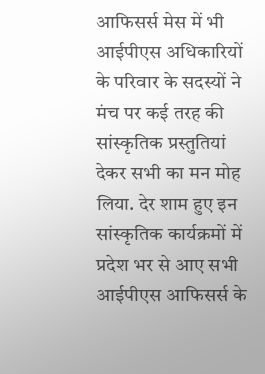आफिसर्स मेस में भी आईपीएस अधिकारियों के परिवार के सदस्यों ने  मंच पर कई तरह की सांस्कृतिक प्रस्तुतियां देकर सभी का मन मोह लिया. देर शाम हुए इन सांस्कृतिक कार्यक्रमों में प्रदेश भर से आए सभी आईपीएस आफिसर्स के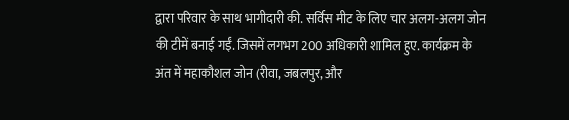द्वारा परिवार के साथ भागीदारी की. सर्विस मीट के लिए चार अलग-अलग जोन की टीमें बनाई गईं. जिसमें लगभग 200 अधिकारी शामिल हुए. कार्यक्रम के अंत में महाकौशल जोन (रीवा, जबलपुर, और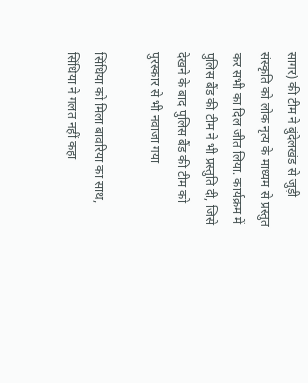सागर) की टीम ने बुंदेलखंड से जुड़ी संस्कृति को लोक नृत्य के माध्यम से प्रस्तुत कर सभी का दिल जीत लिया. कार्यक्रम में पुलिस बैंड की टीम ने भी प्रस्तुति दी, जिसे देखने के बाद पुलिस बैंड की टीम को पुरस्कार से भी नवाजा गया

सिंधिया को मिला बावरिया का साथ, सिंधिया ने गलत नहीं कहा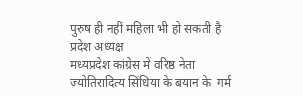पुरुष ही नहीं महिला भी हो सकती है प्रदेश अध्यक्ष
मध्यप्रदेश कांग्रेस में वरिष्ठ नेता ज्योतिरादित्य सिंधिया के बयान के  गर्म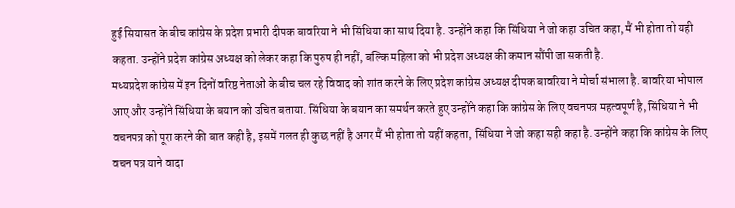हुई सियासत के बीच कांग्रेस के प्रदेश प्रभारी दीपक बावरिया ने भी सिंधिया का साथ दिया है. उन्होंने कहा कि सिंधिया ने जो कहा उचित कहा, मैं भी होता तो यही कहता. उन्होंने प्रदेश कांग्रेस अध्यक्ष को लेकर कहा कि पुरुष ही नहीं, बल्कि महिला को भी प्रदेश अध्यक्ष की कमान सौंपी जा सकती है.
मध्यप्रदेश कांग्रेस में इन दिनों वरिष्ठ नेताओं के बीच चल रहे विवाद को शांत करने के लिए प्रदेश कांग्रेस अध्यक्ष दीपक बावरिया ने मोर्चा संभाला है. बावरिया भोपाल आए और उन्होंने सिंधिया के बयान को उचित बताया. सिंधिया के बयान का समर्थन करते हुए उन्होंने कहा कि कांग्रेस के लिए वचनपत्र महत्वपूर्ण है, सिंधिया ने भी वचनपत्र को पूरा करने की बात कही है, इसमें गलत ही कुछ नहीं है अगर मैं भी होता तो यहीं कहता, सिंधिया ने जो कहा सही कहा है. उन्होंने कहा कि कांग्रेस के लिए वचन पत्र याने वादा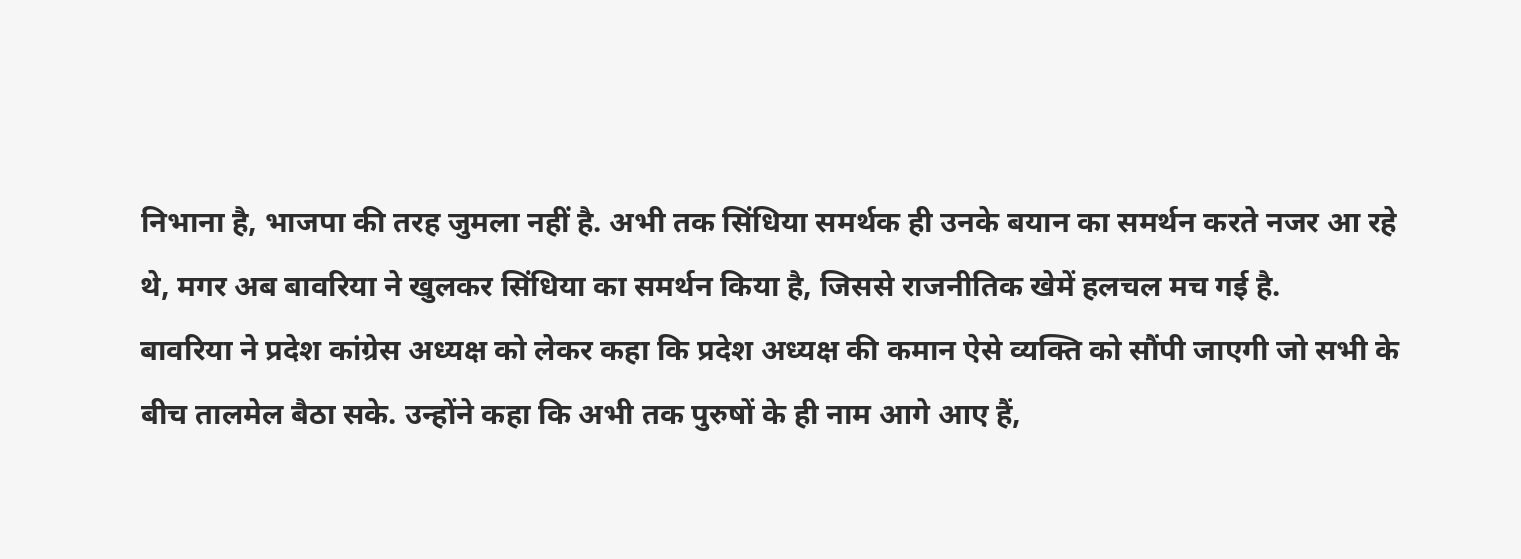निभाना है, भाजपा की तरह जुमला नहीं है. अभी तक सिंधिया समर्थक ही उनके बयान का समर्थन करते नजर आ रहे थे, मगर अब बावरिया ने खुलकर सिंधिया का समर्थन किया है, जिससे राजनीतिक खेमें हलचल मच गई है.
बावरिया ने प्रदेश कांग्रेस अध्यक्ष को लेकर कहा कि प्रदेश अध्यक्ष की कमान ऐसे व्यक्ति को सौंपी जाएगी जो सभी के बीच तालमेल बैठा सके. उन्होंने कहा कि अभी तक पुरुषों के ही नाम आगे आए हैं,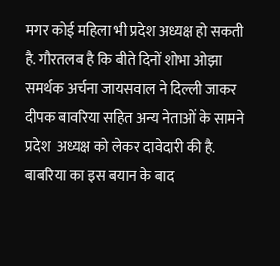मगर कोई महिला भी प्रदेश अध्यक्ष हो सकती है. गौरतलब है कि बीते दिनों शोभा ओझा समर्थक अर्चना जायसवाल ने दिल्ली जाकर दीपक बावरिया सहित अन्य नेताओं के सामने प्रदेश  अध्यक्ष को लेकर दावेदारी की है.  बाबरिया का इस बयान के बाद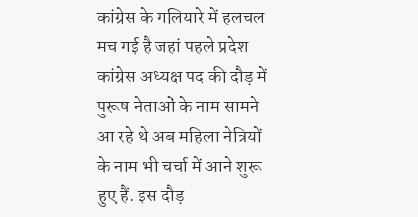कांग्रेस के गलियारे में हलचल मच गई है जहां पहले प्रदेश कांग्रेस अध्यक्ष पद की दौड़ में पुरूष नेताओं के नाम सामने आ रहे थे अब महिला नेत्रियों के नाम भी चर्चा में आने शुरू हुए हैं. इस दौड़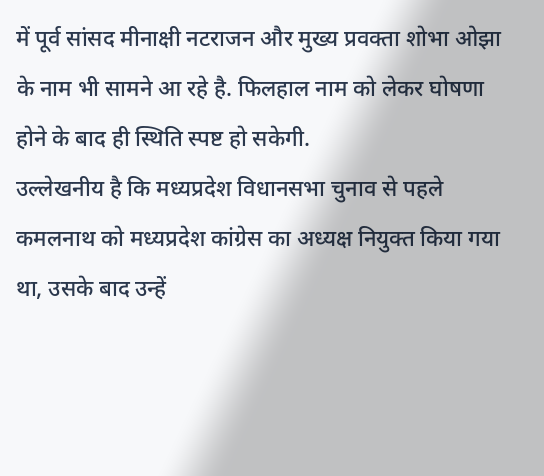में पूर्व सांसद मीनाक्षी नटराजन और मुख्य प्रवक्ता शोभा ओझा के नाम भी सामने आ रहे है. फिलहाल नाम को लेकर घोषणा होने के बाद ही स्थिति स्पष्ट हो सकेगी.
उल्लेखनीय है कि मध्यप्रदेश विधानसभा चुनाव से पहले कमलनाथ को मध्यप्रदेश कांग्रेस का अध्यक्ष नियुक्त किया गया था, उसके बाद उन्हें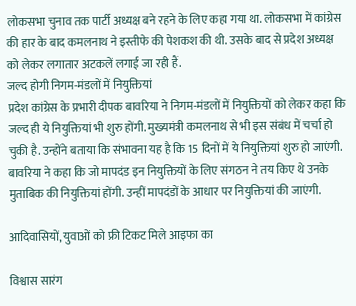लोकसभा चुनाव तक पार्टी अध्यक्ष बने रहने के लिए कहा गया था. लोकसभा में कांग्रेस की हार के बाद कमलनाथ ने इस्तीफे की पेशकश की थी. उसके बाद से प्रदेश अध्यक्ष को लेकर लगातार अटकलें लगाई जा रही हैं.
जल्द होगी निगम-मंडलों में नियुक्तियां
प्रदेश कांग्रेस के प्रभारी दीपक बावरिया ने निगम-मंडलों में नियुक्तियों को लेकर कहा कि जल्द ही ये नियुक्तियां भी शुरु होंगी. मुख्यमंत्री कमलनाथ से भी इस संबंध में चर्चा हो चुकी है. उन्होंने बताया कि संभावना यह है कि 15 दिनों में ये नियुक्तियां शुरु हो जाएंगी. बावरिया ने कहा कि जो मापदंड इन नियुक्तियों के लिए संगठन ने तय किए थे उनके मुताबिक की नियुक्तियां होंगी. उन्हीं मापदंडों के आधार पर नियुक्तियां की जाएंगी.

आदिवासियों, युवाओं को फ्री टिकट मिले आइफा का

विश्वास सारंग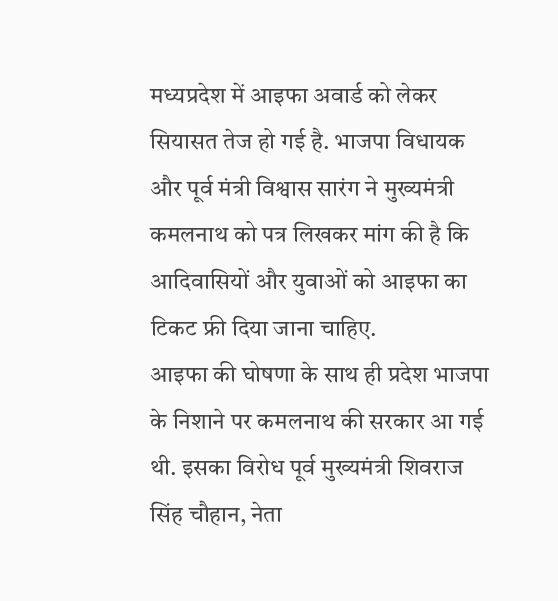मध्यप्रदेश में आइफा अवार्ड को लेकर सियासत तेज हो गई है. भाजपा विधायक और पूर्व मंत्री विश्वास सारंग ने मुख्यमंत्री कमलनाथ को पत्र लिखकर मांग की है कि आदिवासियों और युवाओं को आइफा का टिकट फ्री दिया जाना चाहिए.
आइफा की घोषणा के साथ ही प्रदेश भाजपा के निशाने पर कमलनाथ की सरकार आ गई थी. इसका विरोध पूर्व मुख्यमंत्री शिवराज सिंह चौहान, नेता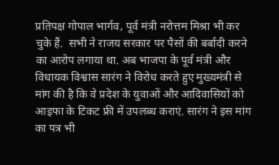प्रतिपक्ष गोपाल भार्गव, पूर्व मंत्री नरोत्तम मिश्रा भी कर चुके हैं.  सभी ने राजय सरकार पर पैसों की बर्बादी करने का आरोप लगाया था. अब भाजपा के पूर्व मंत्री और विधायक विश्वास सारंग ने विरोध करते हुए मुख्यमंत्री से मांग की है कि वे प्रदेश के युवाओं और आदिवासियों को आइफा के टिकट फ्री में उपलब्ध कराएं. सारंग ने इस मांग का पत्र भी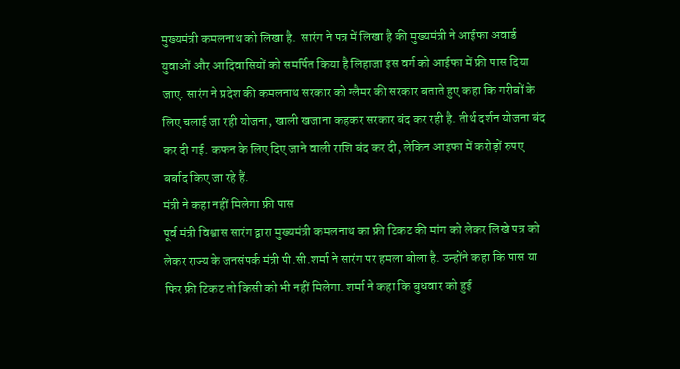मुख्यमंत्री कमलनाथ को लिखा है.  सारंग ने पत्र में लिखा है की मुख्यमंत्री ने आईफा अवार्ड युवाओं और आदिवासियों को समर्पित किया है लिहाजा इस वर्ग को आईफा में फ्री पास दिया जाए. सारंग ने प्रदेश की कमलनाथ सरकार को ग्लैमर की सरकार बताते हुए कहा कि गरीबों के लिए चलाई जा रही योजना, खाली खजाना कहकर सरकार बंद कर रही है. तीर्थ दर्शन योजना बंद कर दी गई. कफन के लिए दिए जाने वाली राशि बंद कर दी, लेकिन आइफा में करोड़ों रुपए बर्बाद किए जा रहे हैं.
मंत्री ने कहा नहीं मिलेगा फ्री पास
पूर्व मंत्री विश्वास सारंग द्वारा मुख्यमंत्री कमलनाथ का फ्री टिकट की मांग को लेकर लिखे पत्र को लेकर राज्य के जनसंपर्क मंत्री पी.सी.शर्मा ने सारंग पर हमला बोला है. उन्होंने कहा कि पास या फिर फ्री टिकट तो किसी को भी नहीं मिलेगा. शर्मा ने कहा कि बुधवार को हुई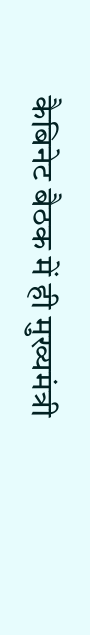कैबिनेट बैठक में ही मुख्यमंत्री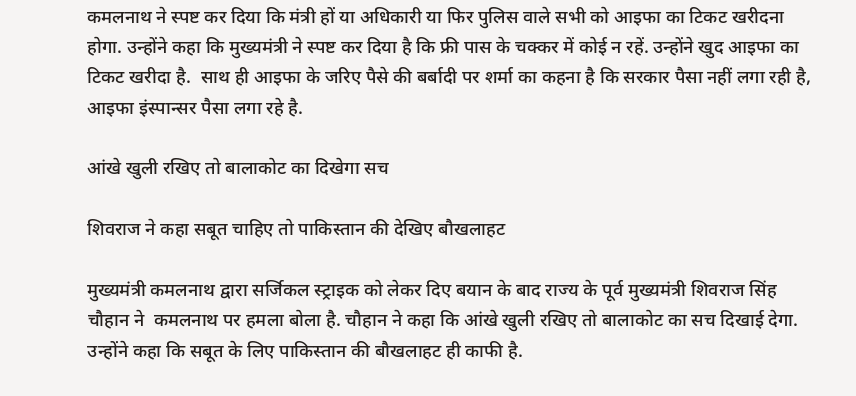कमलनाथ ने स्पष्ट कर दिया कि मंत्री हों या अधिकारी या फिर पुलिस वाले सभी को आइफा का टिकट खरीदना होगा. उन्होंने कहा कि मुख्यमंत्री ने स्पष्ट कर दिया है कि फ्री पास के चक्कर में कोई न रहें. उन्होंने खुद आइफा का टिकट खरीदा है.  साथ ही आइफा के जरिए पैसे की बर्बादी पर शर्मा का कहना है कि सरकार पैसा नहीं लगा रही है, आइफा इंस्पान्सर पैसा लगा रहे है.

आंखे खुली रखिए तो बालाकोट का दिखेगा सच

शिवराज ने कहा सबूत चाहिए तो पाकिस्तान की देखिए बौखलाहट

मुख्यमंत्री कमलनाथ द्वारा सर्जिकल स्ट्राइक को लेकर दिए बयान के बाद राज्य के पूर्व मुख्यमंत्री शिवराज सिंह चौहान ने  कमलनाथ पर हमला बोला है. चौहान ने कहा कि आंखे खुली रखिए तो बालाकोट का सच दिखाई देगा. उन्होंने कहा कि सबूत के लिए पाकिस्तान की बौखलाहट ही काफी है.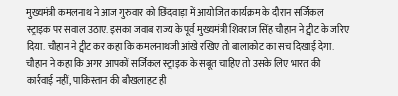मुख्यमंत्री कमलनाथ ने आज गुरुवार को छिंदवाड़ा में आयोजित कार्यक्रम के दौरान सर्जिकल स्ट्राइक पर सवाल उठाए. इसका जवाब राज्य के पूर्व मुख्यमंत्री शिवराज सिंह चौहान ने ट्वीट के जरिए दिया. चौहान ने ट्वीट कर कहा कि कमलनाथजी आंखे रखिए तो बालाकोट का सच दिखाई देगा. चौहान ने कहा कि अगर आपकों सर्जिकल स्ट्राइक के सबूत चाहिए तो उसके लिए भारत की कार्रवाई नहीं, पाकिस्तान की बौखलाहट ही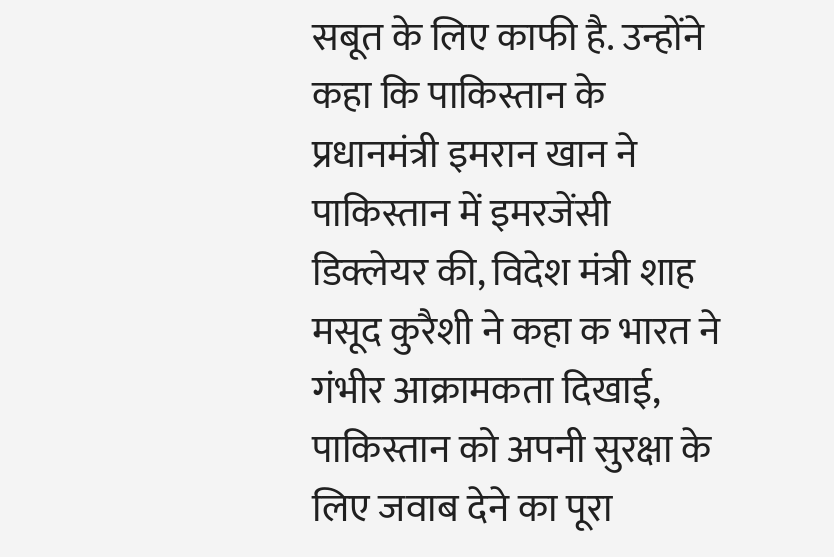सबूत के लिए काफी है. उन्होंने कहा कि पाकिस्तान के प्रधानमंत्री इमरान खान ने पाकिस्तान में इमरजेंसी डिक्लेयर की, विदेश मंत्री शाह मसूद कुरैशी ने कहा क भारत ने गंभीर आक्रामकता दिखाई, पाकिस्तान को अपनी सुरक्षा के लिए जवाब देने का पूरा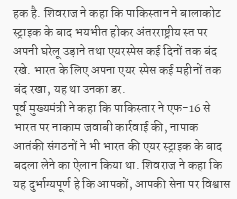हक है. शिवराज ने कहा कि पाकिस्तान ने बालाकोट स्ट्राइक के बाद भयभीत होकर अंतरराष्ट्रीय स्त पर अपनी घरेलू उड़ाने तथा एयरस्पेस कई दिनों तक बंद रखे. भारत के लिए अपना एयर स्पेस कई महीनों तक बंद रखा, यह था उनका डर.
पूर्व मुख्यमंत्री ने कहा कि पाकिस्तार ने एफ-16 से भारत पर नाकाम जवाबी कार्रवाई की, नापाक आतंकी संगठनों ने भी भारत की एयर स्ट्राइक के बाद बदला लेने का ऐलान किया था. शिवराज ने कहा कि यह दुर्भाग्यपूर्ण हे कि आपकों, आपकी सेना पर विश्वास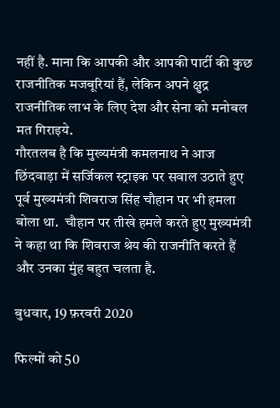नहीं है. माना कि आपकी और आपकी पार्टी की कुछ राजनीतिक मजबूरियां हैं, लेकिन अपने क्षुद्र राजनीतिक लाभ के लिए देश और सेना को मनोबल मत गिराइये.
गौरतलब है कि मुख्यमंत्री कमलनाथ ने आज छिंदवाड़ा में सर्जिकल स्ट्राइक पर सवाल उठाते हुए पूर्व मुख्यमंत्री शिवराज सिंह चौहान पर भी हमला बोला था.  चौहान पर तीखे हमले करते हुए मुख्यमंत्री ने कहा था कि शिवराज श्रेय की राजनीति करते हैं और उनका मुंह बहुत चलता है.

बुधवार, 19 फ़रवरी 2020

फिल्मों को 50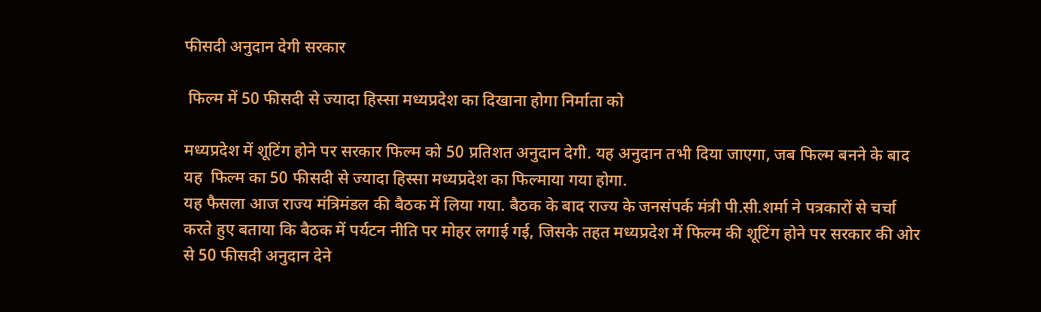फीसदी अनुदान देगी सरकार

 फिल्म में 50 फीसदी से ज्यादा हिस्सा मध्यप्रदेश का दिखाना होगा निर्माता को

मध्यप्रदेश में शूटिंग होने पर सरकार फिल्म को 50 प्रतिशत अनुदान देगी. यह अनुदान तभी दिया जाएगा, जब फिल्म बनने के बाद यह  फिल्म का 50 फीसदी से ज्यादा हिस्सा मध्यप्रदेश का फिल्माया गया होगा.
यह फैसला आज राज्य मंत्रिमंडल की बैठक में लिया गया. बैठक के बाद राज्य के जनसंपर्क मंत्री पी.सी.शर्मा ने पत्रकारों से चर्चा करते हुए बताया कि बैठक में पर्यटन नीति पर मोहर लगाई गई, जिसके तहत मध्यप्रदेश में फिल्म की शूटिंग होने पर सरकार की ओर से 50 फीसदी अनुदान देने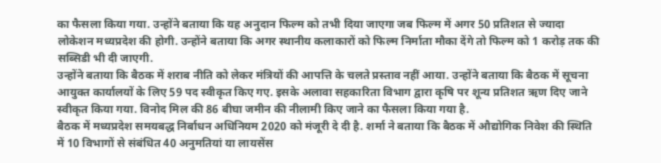का फैसला किया गया. उन्होंने बताया कि यह अनुदान फिल्म को तभी दिया जाएगा जब फिल्म में अगर 50 प्रतिशत से ज्यादा लोकेशन मध्यप्रदेश की होगी. उन्होंने बताया कि अगर स्थानीय कलाकारों को फिल्म निर्माता मौका देंगे तो फिल्म को 1 करोड़ तक की सब्सिडी भी दी जाएगी.
उन्होंने बताया कि बैठक में शराब नीति को लेकर मंत्रियों की आपत्ति के चलते प्रस्ताव नहीं आया. उन्होंने बताया कि बैठक में सूचना आयुक्त कार्यालयों के लिए 59 पद स्वीकृत किए गए. इसके अलावा सहकारिता विभाग द्वारा कृषि पर शून्य प्रतिशत ऋण दिए जाने स्वीकृत किया गया. विनोद मिल की 86 बीघा जमीन की नीलामी किए जाने का फैसला किया गया है.
बैठक में मध्यप्रदेश समयबद्ध निर्बाधन अधिनियम 2020 को मंजूरी दे दी है. शर्मा ने बताया कि बैठक में औद्योगिक निवेश की स्थिति में 10 विभागों से संबंधित 40 अनुमतियां या लायसेंस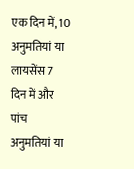एक दिन में, 10 अनुमतियां या लायसेंस 7 दिन में और पांच अनुमतियां या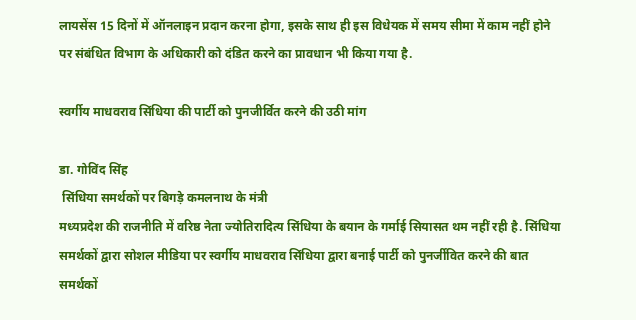लायसेंस 15 दिनों में ऑनलाइन प्रदान करना होगा, इसके साथ ही इस विधेयक में समय सीमा में काम नहीं होने पर संबंधित विभाग के अधिकारी को दंडित करने का प्रावधान भी किया गया है.

स्वर्गीय माधवराव सिंधिया की पार्टी को पुनजीर्वित करने की उठी मांग

डा. गोविंद सिंह
 सिंधिया समर्थकों पर बिगड़े कमलनाथ के मंत्री
मध्यप्रदेश की राजनीति में वरिष्ठ नेता ज्योतिरादित्य सिंधिया के बयान के गर्माई सियासत थम नहीं रही है. सिंधिया समर्थकों द्वारा सोशल मीडिया पर स्वर्गीय माधवराव सिंधिया द्वारा बनाई पार्टी को पुनर्जीवित करने की बात समर्थकों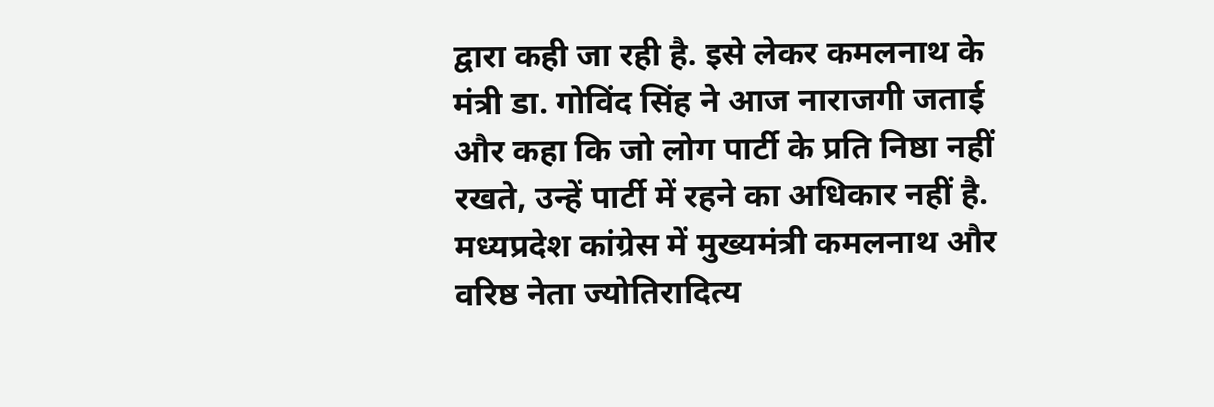द्वारा कही जा रही है. इसे लेकर कमलनाथ के मंत्री डा. गोविंद सिंह ने आज नाराजगी जताई और कहा कि जो लोग पार्टी के प्रति निष्ठा नहीं रखते, उन्हें पार्टी में रहने का अधिकार नहीं है.
मध्यप्रदेश कांग्रेस में मुख्यमंत्री कमलनाथ और वरिष्ठ नेता ज्योतिरादित्य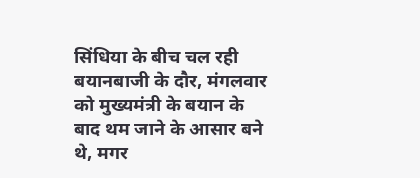सिंधिया के बीच चल रही बयानबाजी के दौर, मंगलवार को मुख्यमंत्री के बयान के बाद थम जाने के आसार बने थे, मगर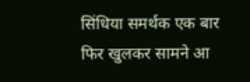सिंधिया समर्थक एक बार फिर खुलकर सामने आ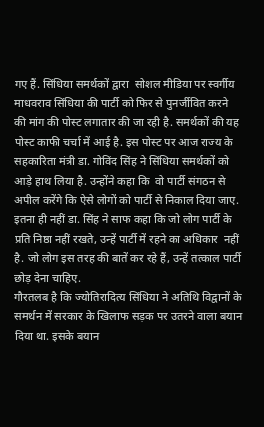गए हैं. सिंधिया समर्थकों द्वारा  सोशल मीडिया पर स्वर्गीय माधवराव सिंधिया की पार्टी को फिर से पुनर्जीवित करने की मांग की पोस्ट लगातार की जा रही है. समर्थकों की यह पोस्ट काफी चर्चा में आई है. इस पोस्ट पर आज राज्य के सहकारिता मंत्री डा. गोविंद सिंह ने सिंधिया समर्थकों को आड़े हाथ लिया है. उन्होंने कहा कि  वो पार्टी संगठन से अपील करेंगे कि ऐसे लोगों को पार्टी से निकाल दिया जाए. इतना ही नहीं डा. सिंह ने साफ कहा कि जो लोग पार्टी के प्रति निष्ठा नहीं रखते, उन्हें पार्टी में रहने का अधिकार  नहीं है. जो लोग इस तरह की बातें कर रहे हैं, उन्हें तत्काल पार्टी छोड़ देना चाहिए.
गौरतलब है कि ज्योतिरादित्य सिंधिया ने अतिथि विद्वानों के समर्थन में सरकार के खिलाफ सड़क पर उतरने वाला बयान दिया था. इसके बयान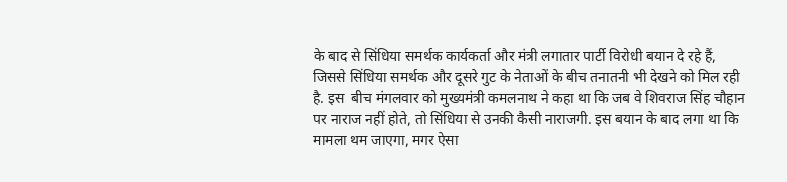के बाद से सिंधिया समर्थक कार्यकर्ता और मंत्री लगातार पार्टी विरोधी बयान दे रहे हैं, जिससे सिंधिया समर्थक और दूसरे गुट के नेताओं के बीच तनातनी भी देखने को मिल रही है. इस  बीच मंगलवार को मुख्यमंत्री कमलनाथ ने कहा था कि जब वे शिवराज सिंह चौहान पर नाराज नहीं होते, तो सिंधिया से उनकी कैसी नाराजगी. इस बयान के बाद लगा था कि मामला थम जाएगा, मगर ऐसा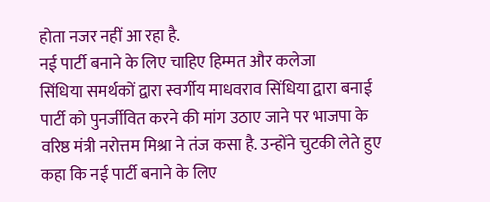होता नजर नहीं आ रहा है.
नई पार्टी बनाने के लिए चाहिए हिम्मत और कलेजा
सिंधिया समर्थकों द्वारा स्वर्गीय माधवराव सिंधिया द्वारा बनाई पार्टी को पुनर्जीवित करने की मांग उठाए जाने पर भाजपा के वरिष्ठ मंत्री नरोत्तम मिश्रा ने तंज कसा है. उन्होंने चुटकी लेते हुए कहा कि नई पार्टी बनाने के लिए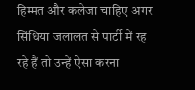हिम्मत और कलेजा चाहिए अगर सिंधिया जलालत से पार्टी में रह रहे हैं तो उन्हें ऐसा करना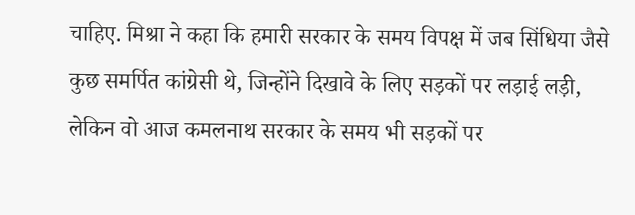चाहिए. मिश्रा ने कहा कि हमारी सरकार के समय विपक्ष में जब सिंधिया जैसे कुछ समर्पित कांग्रेसी थे, जिन्होंने दिखावे के लिए सड़कों पर लड़ाई लड़ी, लेकिन वो आज कमलनाथ सरकार के समय भी सड़कों पर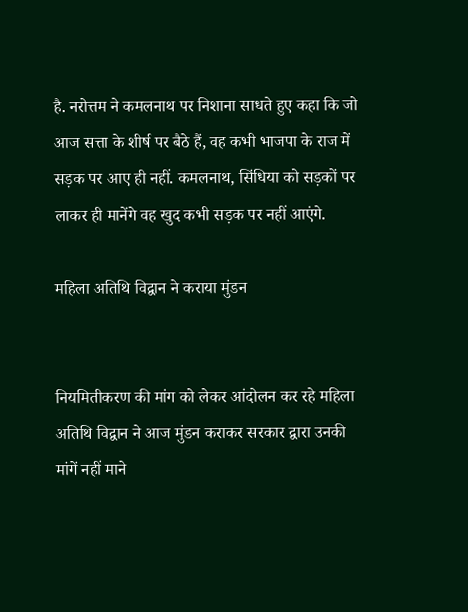है. नरोत्तम ने कमलनाथ पर निशाना साधते हुए कहा कि जो आज सत्ता के शीर्ष पर बैठे हैं, वह कभी भाजपा के राज में सड़क पर आए ही नहीं. कमलनाथ, सिंधिया को सड़कों पर लाकर ही मानेंगे वह खुद कभी सड़क पर नहीं आएंगे.

महिला अतिथि विद्वान ने कराया मुंडन


नियमितीकरण की मांग को लेकर आंदोलन कर रहे महिला अतिथि विद्वान ने आज मुंडन कराकर सरकार द्वारा उनकी मांगें नहीं माने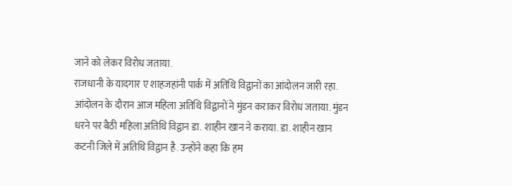जाने को लेकर विरोध जताया.
राजधानी के यादगार ए शाहजहांनी पार्क में अतिथि विद्वानों का आंदोलन जारी रहा. आंदोलन के दौरान आज महिला अतिथि विद्वानों ने मुंडन कराकर विरोध जताया. मुंडन धरने पर बैठी महिला अतिथि विद्वान डा. शाहीन खान ने कराया. डा. शाहीन खान कटनी जिले में अतिथि विद्वान है. उन्होंने कहा कि हम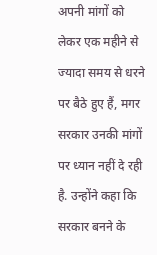अपनी मांगों को लेकर एक महीने से ज्यादा समय से धरने पर बैठे हुए हैं, मगर सरकार उनकी मांगों पर ध्यान नहीं दे रही है. उन्होंने कहा कि सरकार बनने के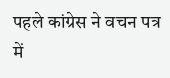पहले कांग्रेस ने वचन पत्र में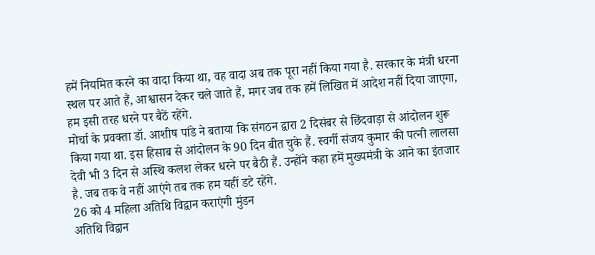हमें नियमित करने का वादा किया था, वह वादा अब तक पूरा नहीं किया गया है. सरकार के मंत्री धरना स्थल पर आते हैं, आश्वासन देकर चले जाते हैं, मगर जब तक हमें लिखित में आदेश नहीं दिया जाएगा, हम इसी तरह धरने पर बैठें रहेंगे.
मोर्चा के प्रवक्ता डॉ. आशीष पांडे ने बताया कि संगठन द्वारा 2 दिसंबर से छिंदवाड़ा से आंदोलन शुरू किया गया था. इस हिसाब से आंदोलन के 90 दिन बीत चुके हैं. स्वर्गी संजय कुमार की पत्नी लालसा देवी भी 3 दिन से अस्थि कलश लेकर धरने पर बैठी हैं. उन्होंने कहा हमें मुख्यमंत्री के आने का इंतजार है. जब तक वे नहीं आएंगे तब तक हम यहीं डटे रहेंगे.
26 को 4 महिला अतिथि विद्वान कराएंगी मुंडन
अतिथि विद्वान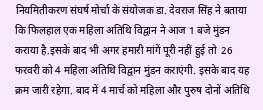नियमितीकरण संघर्ष मोर्चा के संयोजक डा. देवराज सिंह ने बताया कि फिलहाल एक महिला अतिथि विद्वान ने आज 1 बजे मुंडन कराया है.इसके बाद भी अगर हमारी मांगें पूरी नहीं हुई तो  26 फरवरी को 4 महिला अतिथि विद्वान मुंडन कराएंगी. इसके बाद यह क्रम जारी रहेगा. बाद में 4 मार्च को महिला और पुरुष दोनों अतिथि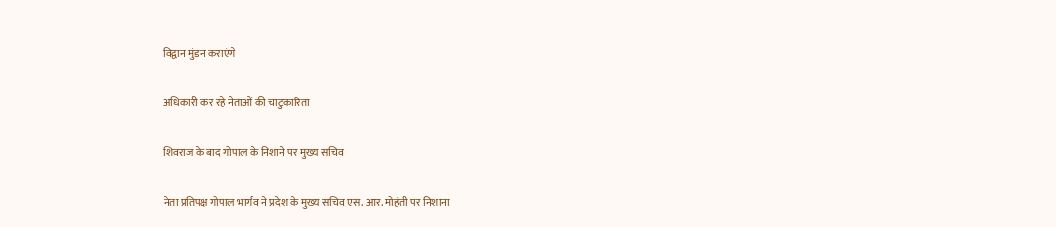विद्वान मुंडन कराएंगे

अधिकारी कर रहे नेताओं की चाटुकारिता

शिवराज के बाद गोपाल के निशाने पर मुख्य सचिव

नेता प्रतिपक्ष गोपाल भार्गव ने प्रदेश के मुख्य सचिव एस. आर. मोहंती पर निशाना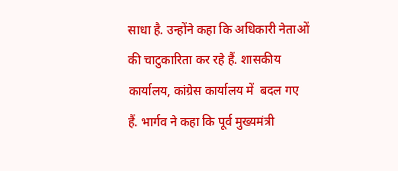साधा है. उन्होंने कहा कि अधिकारी नेताओं की चाटुकारिता कर रहे हैं. शासकीय कार्यालय, कांग्रेस कार्यालय में  बदल गए हैं. भार्गव ने कहा कि पूर्व मुख्यमंत्री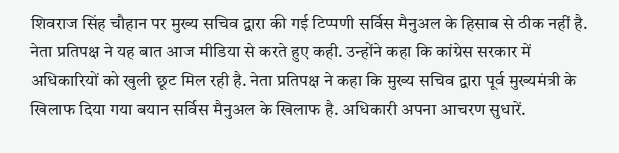शिवराज सिंह चौहान पर मुख्य सचिव द्वारा की गई टिप्पणी सर्विस मैनुअल के हिसाब से ठीक नहीं है.
नेता प्रतिपक्ष ने यह बात आज मीडिया से करते हुए कही. उन्होंने कहा कि कांग्रेस सरकार में अधिकारियों को खुली छूट मिल रही है. नेता प्रतिपक्ष ने कहा कि मुख्य सचिव द्वारा पूर्व मुख्यमंत्री के खिलाफ दिया गया बयान सर्विस मैनुअल के खिलाफ है. अधिकारी अपना आचरण सुधारें.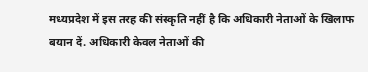मध्यप्रदेश में इस तरह की संस्कृति नहीं है कि अधिकारी नेताओं के खिलाफ बयान दें. अधिकारी केवल नेताओं की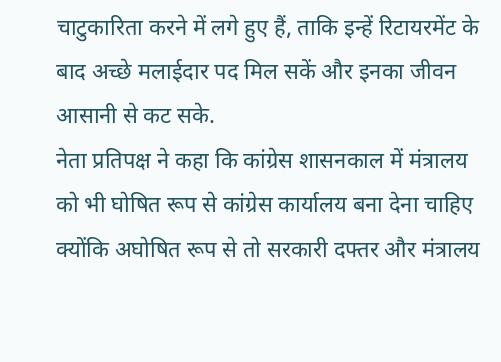चाटुकारिता करने में लगे हुए हैं, ताकि इन्हें रिटायरमेंट के बाद अच्छे मलाईदार पद मिल सकें और इनका जीवन आसानी से कट सके.
नेता प्रतिपक्ष ने कहा कि कांग्रेस शासनकाल में मंत्रालय को भी घोषित रूप से कांग्रेस कार्यालय बना देना चाहिए क्योंकि अघोषित रूप से तो सरकारी दफ्तर और मंत्रालय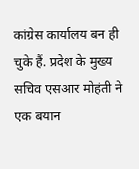कांग्रेस कार्यालय बन ही चुके हैं. प्रदेश के मुख्य सचिव एसआर मोहंती ने एक बयान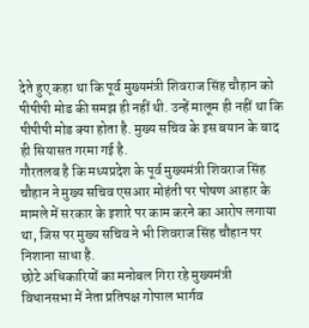देते हुए कहा था कि पूर्व मुख्यमंत्री शिवराज सिंह चौहान को पीपीपी मोड की समझ ही नहीं थी. उन्हें मालूम ही नहीं था कि पीपीपी मोड क्या होता है. मुख्य सचिव के इस बयान के बाद ही सियासत गरमा गई है.
गौरतलब है कि मध्यप्रदेश के पूर्व मुख्यमंत्री शिवराज सिंह चौहान ने मुख्य सचिव एसआर मोहंती पर पोषण आहार के मामले में सरकार के इशारे पर काम करने का आरोप लगाया था, जिस पर मुख्य सचिव ने भी शिवराज सिंह चौहान पर निशाना साधा है.
छोटे अधिकारियों का मनोबल गिरा रहे मुख्यमंत्री
विधानसभा में नेता प्रतिपक्ष गोपाल भार्गव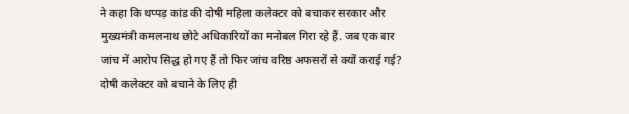ने कहा कि थप्पड़ कांड की दोषी महिला कलेक्टर को बचाकर सरकार और मुख्यमंत्री कमलनाथ छोटे अधिकारियों का मनोबल गिरा रहे हैं. जब एक बार जांच में आरोप सिद्ध हो गए हैं तो फिर जांच वरिष्ठ अफसरों से क्यों कराई गई? दोषी कलेक्टर को बचाने के लिए ही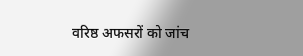वरिष्ठ अफसरों को जांच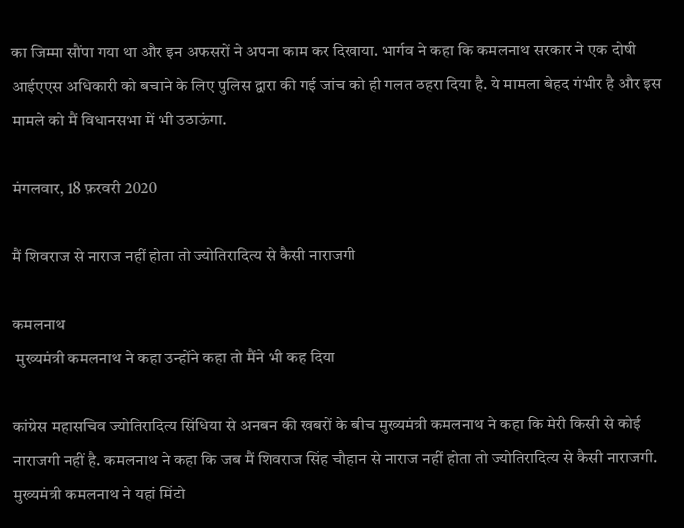का जिम्मा सौंपा गया था और इन अफसरों ने अपना काम कर दिखाया. भार्गव ने कहा कि कमलनाथ सरकार ने एक दोषी आईएएस अधिकारी को बचाने के लिए पुलिस द्वारा की गई जांच को ही गलत ठहरा दिया है. ये मामला बेहद गंभीर है और इस मामले को मैं विधानसभा में भी उठाऊंगा.

मंगलवार, 18 फ़रवरी 2020

मैं शिवराज से नाराज नहीं होता तो ज्योतिरादित्य से कैसी नाराजगी

कमलनाथ
 मुख्यमंत्री कमलनाथ ने कहा उन्होंने कहा तो मैंने भी कह दिया

कांग्रेस महासचिव ज्योतिरादित्य सिंधिया से अनबन की खबरों के बीच मुख्यमंत्री कमलनाथ ने कहा कि मेरी किसी से कोई नाराजगी नहीं है. कमलनाथ ने कहा कि जब मैं शिवराज सिंह चौहान से नाराज नहीं होता तो ज्योतिरादित्य से कैसी नाराजगी.
मुख्यमंत्री कमलनाथ ने यहां मिंटो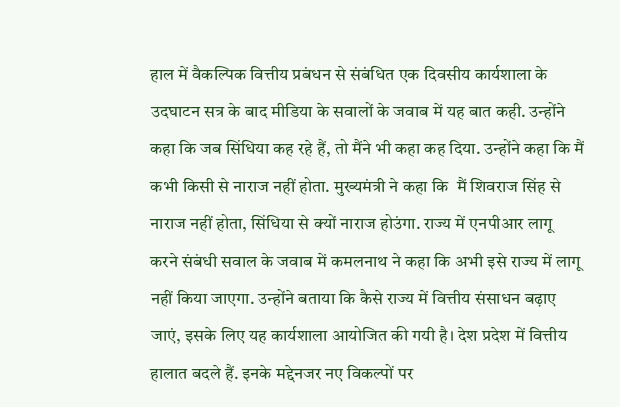हाल में वैकल्पिक वित्तीय प्रबंधन से संबंधित एक दिवसीय कार्यशाला के उदघाटन सत्र के बाद मीडिया के सवालों के जवाब में यह बात कही. उन्होंने कहा कि जब सिंधिया कह रहे हैं, तो मैंने भी कहा कह दिया. उन्होंने कहा कि मैं कभी किसी से नाराज नहीं होता. मुख्यमंत्री ने कहा कि  मैं शिवराज सिंह से नाराज नहीं होता, सिंधिया से क्यों नाराज होउंगा. राज्य में एनपीआर लागू करने संबंधी सवाल के जवाब में कमलनाथ ने कहा कि अभी इसे राज्य में लागू नहीं किया जाएगा. उन्होंने बताया कि कैसे राज्य में वित्तीय संसाधन बढ़ाए जाएं, इसके लिए यह कार्यशाला आयोजित की गयी है। देश प्रदेश में वित्तीय हालात बदले हैं. इनके मद्देनजर नए विकल्पों पर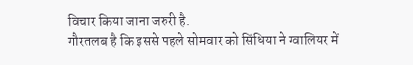विचार किया जाना जरुरी है.
गौरतलब है कि इससे पहले सोमवार को सिंधिया ने ग्वालियर में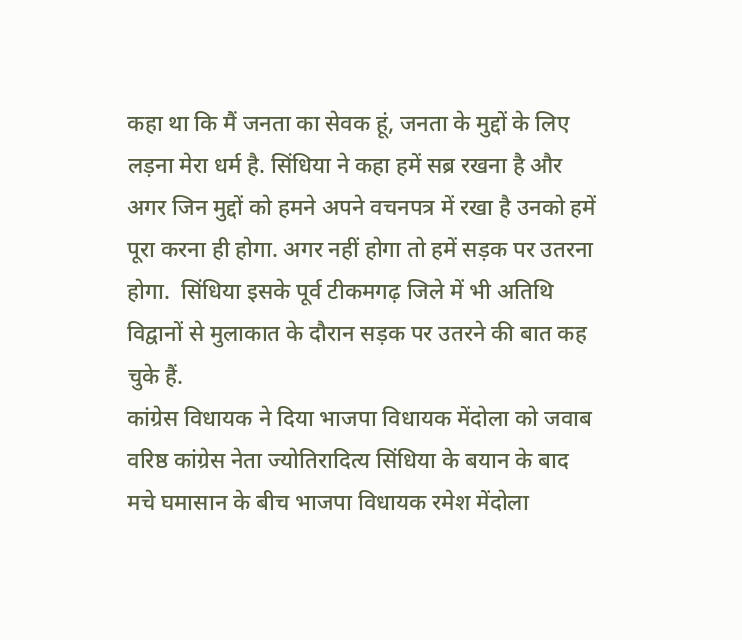कहा था कि मैं जनता का सेवक हूं, जनता के मुद्दों के लिए लड़ना मेरा धर्म है. सिंधिया ने कहा हमें सब्र रखना है और अगर जिन मुद्दों को हमने अपने वचनपत्र में रखा है उनको हमें पूरा करना ही होगा. अगर नहीं होगा तो हमें सड़क पर उतरना होगा.  सिंधिया इसके पूर्व टीकमगढ़ जिले में भी अतिथि विद्वानों से मुलाकात के दौरान सड़क पर उतरने की बात कह चुके हैं.
कांग्रेस विधायक ने दिया भाजपा विधायक मेंदोला को जवाब
वरिष्ठ कांग्रेस नेता ज्योतिरादित्य सिंधिया के बयान के बाद मचे घमासान के बीच भाजपा विधायक रमेश मेंदोला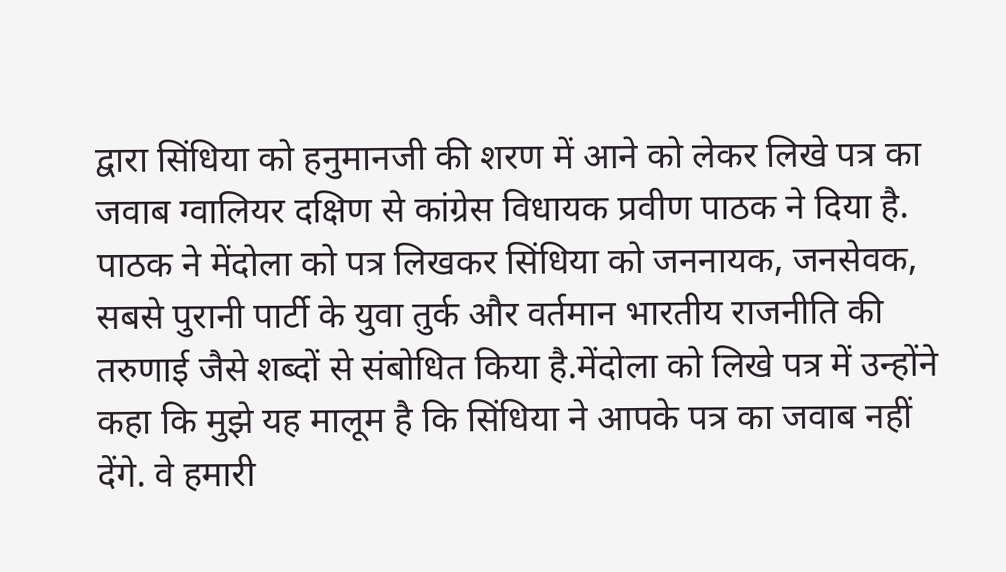द्वारा सिंधिया को हनुमानजी की शरण में आने को लेकर लिखे पत्र का जवाब ग्वालियर दक्षिण से कांग्रेस विधायक प्रवीण पाठक ने दिया है. पाठक ने मेंदोला को पत्र लिखकर सिंधिया को जननायक, जनसेवक, सबसे पुरानी पार्टी के युवा तुर्क और वर्तमान भारतीय राजनीति की तरुणाई जैसे शब्दों से संबोधित किया है.मेंदोला को लिखे पत्र में उन्होंने कहा कि मुझे यह मालूम है कि सिंधिया ने आपके पत्र का जवाब नहीं देंगे. वे हमारी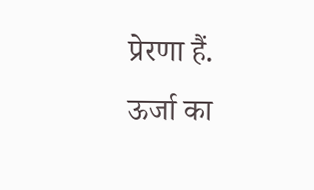प्रेरणा हैं. ऊर्जा का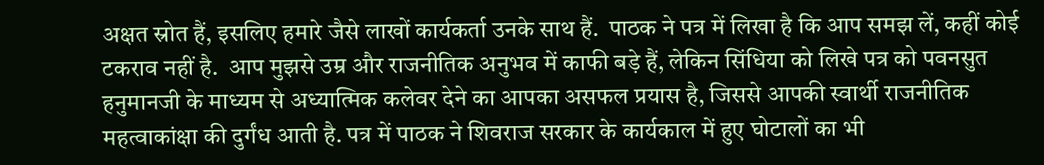अक्षत स्रोत हैं, इसलिए हमारे जैसे लाखों कार्यकर्ता उनके साथ हैं.  पाठक ने पत्र में लिखा है कि आप समझ लें, कहीं कोई टकराव नहीं है.  आप मुझसे उम्र और राजनीतिक अनुभव में काफी बड़े हैं, लेकिन सिंधिया को लिखे पत्र को पवनसुत हनुमानजी के माध्यम से अध्यात्मिक कलेवर देने का आपका असफल प्रयास है, जिससे आपकी स्वार्थी राजनीतिक महत्वाकांक्षा की दुर्गंध आती है. पत्र में पाठक ने शिवराज सरकार के कार्यकाल में हुए घोटालों का भी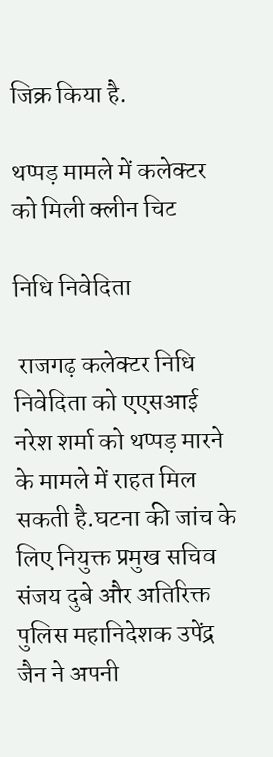जिक्र किया है.

थप्पड़ मामले में कलेक्टर को मिली क्लीन चिट

निधि निवेदिता

 राजगढ़ कलेक्टर निधि निवेदिता को एएसआई नरेश शर्मा को थप्पड़ मारने के मामले में राहत मिल सकती है.घटना की जांच के लिए नियुक्त प्रमुख सचिव संजय दुबे और अतिरिक्त पुलिस महानिदेशक उपेंद्र जैन ने अपनी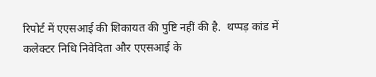रिपोर्ट में एएसआई की शिकायत की पुष्टि नहीं की है.  थप्पड़ कांड में कलेक्टर निधि निवेदिता और एएसआई के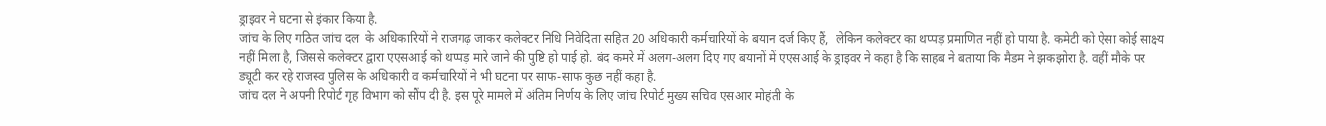ड्राइवर ने घटना से इंकार किया है.
जांच के लिए गठित जांच दल  के अधिकारियों ने राजगढ़ जाकर कलेक्टर निधि निवेदिता सहित 20 अधिकारी कर्मचारियों के बयान दर्ज किए हैं,  लेकिन कलेक्टर का थप्पड़ प्रमाणित नहीं हो पाया है. कमेटी को ऐसा कोई साक्ष्य नहीं मिला है, जिससे कलेक्टर द्वारा एएसआई को थप्पड़ मारे जाने की पुष्टि हो पाई हो. बंद कमरे में अलग-अलग दिए गए बयानों में एएसआई के ड्राइवर ने कहा है कि साहब ने बताया कि मैडम ने झकझोरा है. वहीं मौके पर ड्यूटी कर रहे राजस्व पुलिस के अधिकारी व कर्मचारियों ने भी घटना पर साफ-साफ कुछ नहीं कहा है.
जांच दल ने अपनी रिपोर्ट गृह विभाग को सौंप दी है. इस पूरे मामले में अंतिम निर्णय के लिए जांच रिपोर्ट मुख्य सचिव एसआर मोहंती के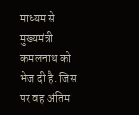माध्यम से मुख्यमंत्री कमलनाथ को भेज दी है. जिस पर वह अंतिम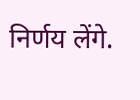निर्णय लेंगे.